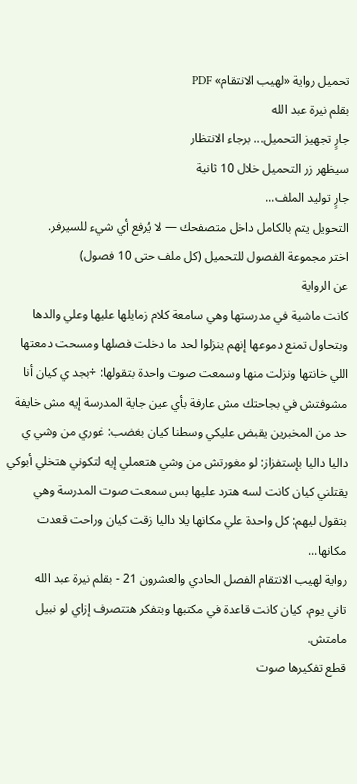تحميل رواية «لهيب الانتقام» PDF
بقلم نيرة عبد الله
جارٍ تجهيز التحميل... برجاء الانتظار
سيظهر زر التحميل خلال 10 ثانية
جارٍ توليد الملف...
التحويل يتم بالكامل داخل متصفحك — لا يُرفع أي شيء للسيرفر.
اختر مجموعة الفصول للتحميل (كل ملف حتى 10 فصول)
عن الرواية
كانت ماشية في مدرستها وهي سامعة كلام زمايلها عليها وعلي والدها وبتحاول تمنع دموعها إنهم ينزلوا لحد ما دخلت فصلها ومسحت دمعتها اللي خانتها ونزلت منها وسمعت صوت واحدة بتقولها: ÷بجد ي كيان أنا مشوفتش في بجاحتك مش عارفة بأي عين جاية المدرسة إيه مش خايفة حد من المخبرين يقبض عليكي وسطنا كيان بغضب: غوري من وشي ي داليا داليا بإستفزاز: لو مغورتش من وشي هتعملي إيه لتكوني هتخلي أبوكي يقتلني كيان كانت لسه هترد عليها بس سمعت صوت المدرسة وهي بتقول ليهم: كل واحدة علي مكانها يلا داليا زقت كيان وراحت قعدت مكانها...
رواية لهيب الانتقام الفصل الحادي والعشرون 21 - بقلم نيرة عبد الله
تاني يوم، كيان كانت قاعدة في مكتبها وبتفكر هتتصرف إزاي لو نبيل مامتش.
قطع تفكيرها صوت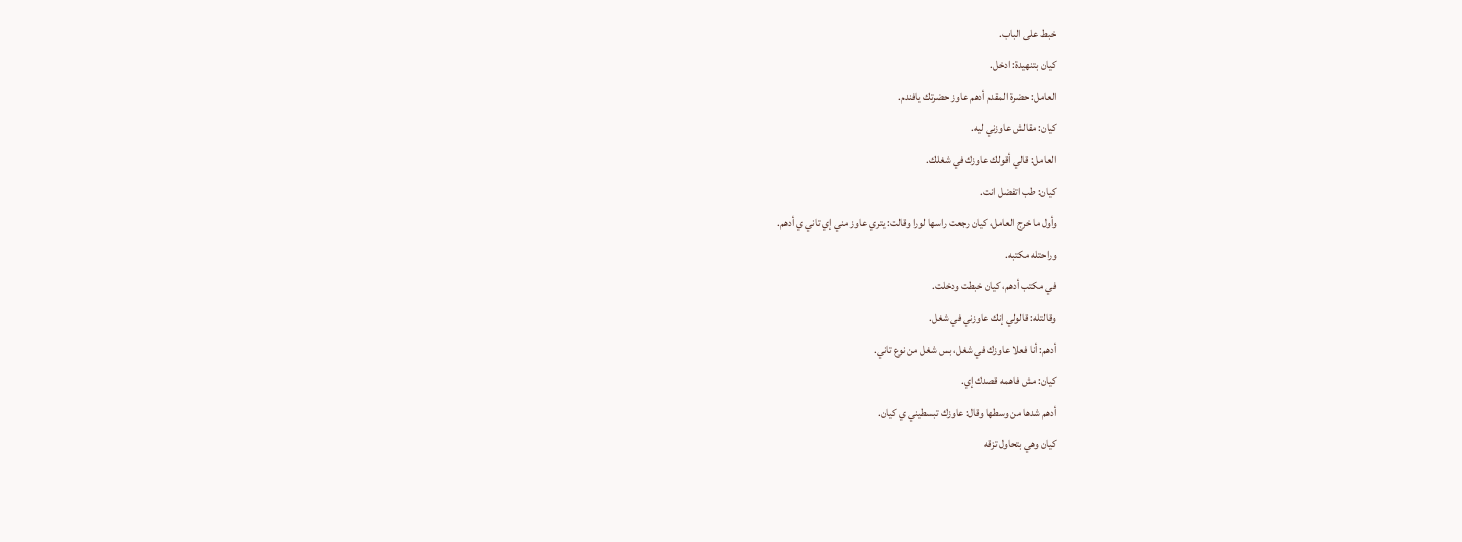خبط على الباب.
كيان بتنهيدة: ادخل.
العامل: حضرة المقدم أدهم عاوز حضرتك يافندم.
كيان: مقالش عاوزني ليه.
العامل: قالي أقولك عاوزك في شغلك.
كيان: طب اتفضل انت.
وأول ما خرج العامل، كيان رجعت راسها لورا وقالت: يتري عاوز مني إي تاني ي أدهم.
وراحتله مكتبه.
في مكتب أدهم، كيان خبطت ودخلت.
وقالتله: قالولي إنك عاوزني في شغل.
أدهم: أنا فعلا عاوزك في شغل، بس شغل من نوع تاني.
كيان: مش فاهمه قصدك إي.
أدهم شدها من وسطها وقال: عاوزك تبسطيني ي كيان.
كيان وهي بتحاول تزقه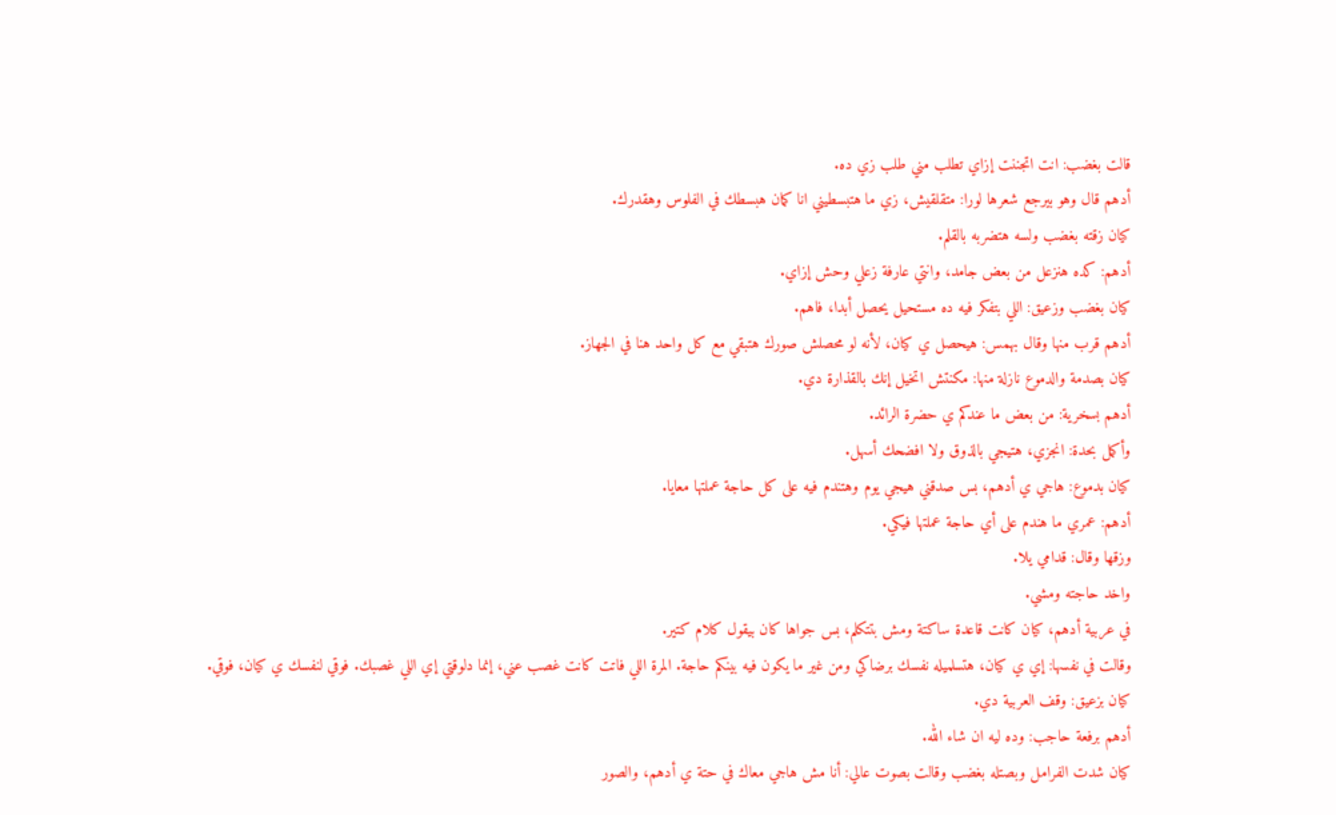قالت بغضب: انت اتجننت إزاي تطلب مني طلب زي ده.
أدهم قال وهو بيرجع شعرها لورا: متقلقيش، زي ما هتبسطيني انا كمان هبسطك في الفلوس وهقدرك.
كيان زقته بغضب ولسه هتضربه بالقلم.
أدهم: كده هنزعل من بعض جامد، وانتي عارفة زعلي وحش إزاي.
كيان بغضب وزعيق: اللي بتفكر فيه ده مستحيل يحصل أبدا، فاهم.
أدهم قرب منها وقال بهمس: هيحصل ي كيان، لأنه لو محصلش صورك هتبقي مع كل واحد هنا في الجهاز.
كيان بصدمة والدموع نازلة منها: مكنتش اتخيل إنك بالقذارة دي.
أدهم بسخرية: من بعض ما عندكم ي حضرة الرائد.
وأكمل بحدة: انجزي، هتيجي بالذوق ولا افضحك أسهل.
كيان بدموع: هاجي ي أدهم، بس صدقني هيجي يوم وهتندم فيه على كل حاجة عملتها معايا.
أدهم: عمري ما هندم على أي حاجة عملتها فيكي.
وزقها وقال: قدامي يلا.
واخد حاجته ومشي.
في عربية أدهم، كيان كانت قاعدة ساكتة ومش بتتكلم، بس جواها كان بيقول كلام كتير.
وقالت في نفسها: إي ي كيان، هتسلميله نفسك برضاكي ومن غير ما يكون فيه بينكم حاجة. المرة اللي فاتت كانت غصب عني، إنما دلوقتي إي اللي غصبك. فوقي لنفسك ي كيان، فوقي.
كيان بزعيق: وقف العربية دي.
أدهم برفعة حاجب: وده ليه ان شاء الله.
كيان شدت الفرامل وبصتله بغضب وقالت بصوت عالي: أنا مش هاجي معاك في حتة ي أدهم، والصور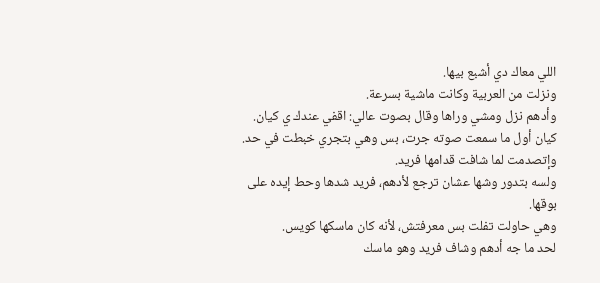اللي معاك دي أشبع بيها.
ونزلت من العربية وكانت ماشية بسرعة.
وأدهم نزل ومشي وراها وقال بصوت عالي: اقفي عندك ي كيان.
كيان أول ما سمعت صوته جرت، بس وهي بتجري خبطت في حد.
وإتصدمت لما شافت قدامها فريد.
ولسه بتدور وشها عشان ترجع لأدهم، فريد شدها وحط إيده على بوقها.
وهي حاولت تفلت بس معرفتش، لأنه كان ماسكها كويس.
لحد ما جه أدهم وشاف فريد وهو ماسك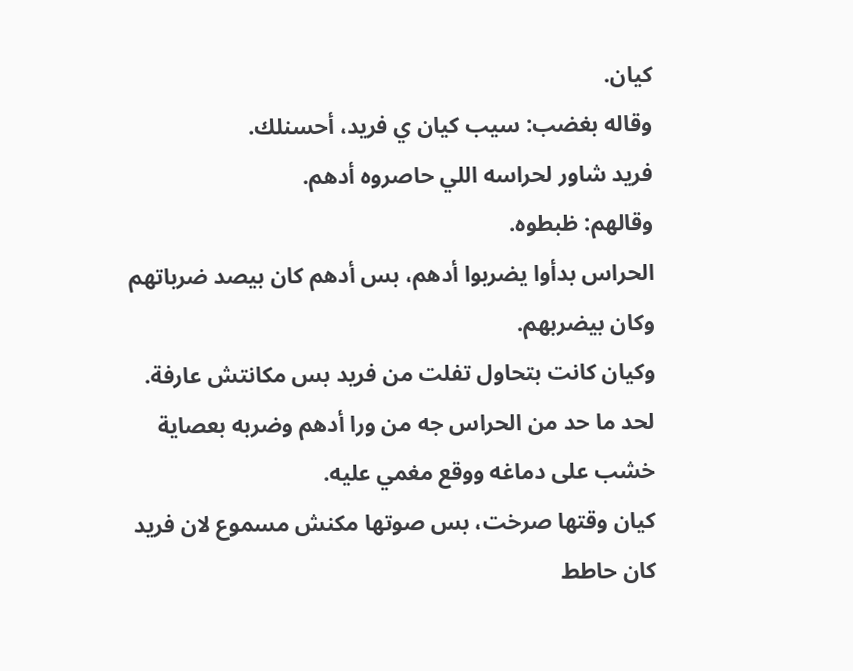كيان.
وقاله بغضب: سيب كيان ي فريد، أحسنلك.
فريد شاور لحراسه اللي حاصروه أدهم.
وقالهم: ظبطوه.
الحراس بدأوا يضربوا أدهم، بس أدهم كان بيصد ضرباتهم وكان بيضربهم.
وكيان كانت بتحاول تفلت من فريد بس مكانتش عارفة.
لحد ما حد من الحراس جه من ورا أدهم وضربه بعصاية خشب على دماغه ووقع مغمي عليه.
كيان وقتها صرخت، بس صوتها مكنش مسموع لان فريد كان حاطط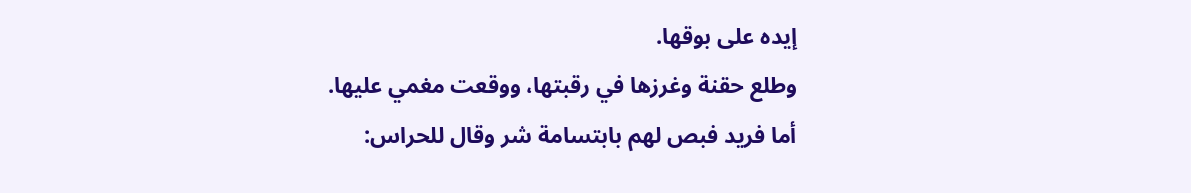إيده على بوقها.
وطلع حقنة وغرزها في رقبتها، ووقعت مغمي عليها.
أما فريد فبص لهم بابتسامة شر وقال للحراس: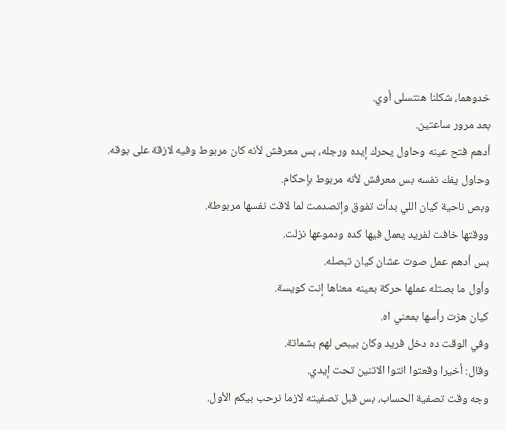خدوهما، شكلنا هنتسلى أوي.
بعد مرور ساعتين.
أدهم فتح عينه وحاول يحرك إيده ورجله، بس معرفش لأنه كان مربوط وفيه لازقة على بوقه.
وحاول يفك نفسه بس معرفش لأنه مربوط بإحكام.
وبص ناحية كيان اللي بدأت تفوق وإتصدمت لما لاقت نفسها مربوطة.
ووقتها خافت لفريد يعمل فيها كده ودموعها نزلت.
بس أدهم عمل صوت عشان كيان تبصله.
وأول ما بصتله عملها حركة بعينه معناها إنت كويسة.
كيان هزت رأسها بمعني اه.
وفي الوقت ده دخل فريد وكان بيبص لهم بشماتة.
وقال: أخيرا وقعتوا انتوا الاتنين تحت إيدي.
وجه وقت تصفية الحساب، بس قبل تصفيته لازما نرحب بيكم الأول.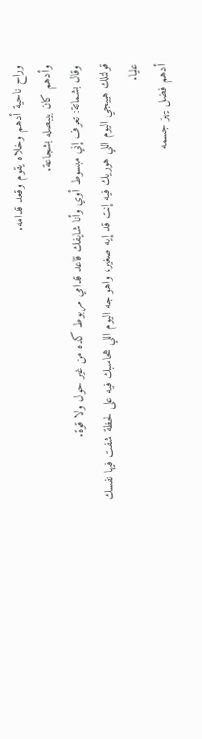وراح ناحية أدهم وخلاه يقوم وقعد قدامه.
وأدهم كان بيبصله بشجاعة.
وقال بشماتة: تعرف إني مبسوط أوي وأنا شايفك قاعد قدامي مربوط كده من غير حول ولا قوة.
قولتلك هييجي اليوم اللي هوريك فيه إنت قد إيه صغير، واهو جه اليوم اللي هحاسبك فيه على لحظة شفت فيها نفسك عليا.
أدهم فضل يهز جسمه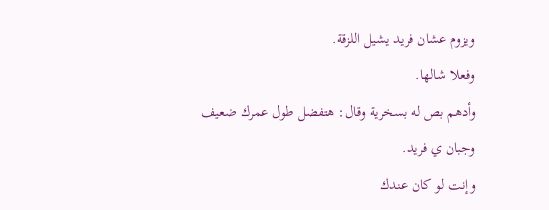ويزوم عشان فريد يشيل اللزقة.
وفعلا شالها.
وأدهم بص له بسخرية وقال: هتفضل طول عمرك ضعيف وجبان ي فريد.
وإنت لو كان عندك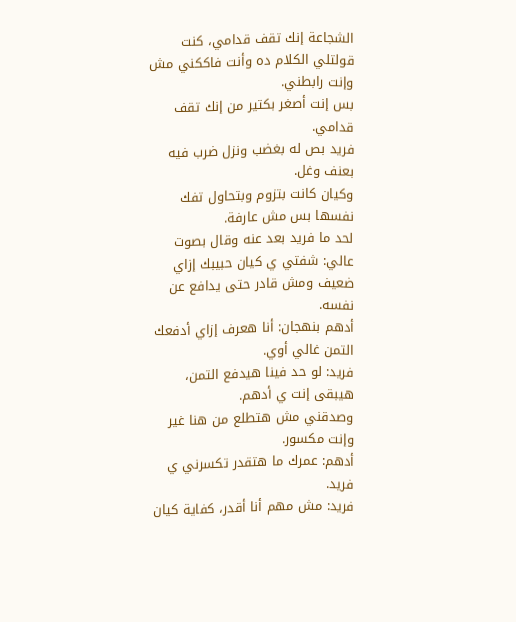الشجاعة إنك تقف قدامي، كنت قولتلي الكلام ده وأنت فاككني مش وإنت رابطني.
بس إنت أصغر بكتير من إنك تقف قدامي.
فريد بص له بغضب ونزل ضرب فيه بعنف وغل.
وكيان كانت بتزوم وبتحاول تفك نفسها بس مش عارفة.
لحد ما فريد بعد عنه وقال بصوت عالي: شفتي ي كيان حبيبك إزاي ضعيف ومش قادر حتى يدافع عن نفسه.
أدهم بنهجان: أنا هعرف إزاي أدفعك التمن غالي أوي.
فريد: لو حد فينا هيدفع التمن، هيبقى إنت ي أدهم.
وصدقني مش هتطلع من هنا غير وإنت مكسور.
أدهم: عمرك ما هتقدر تكسرني ي فريد.
فريد: مش مهم أنا أقدر، كفاية كيان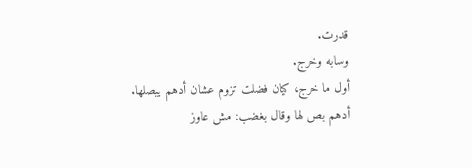قدرت.
وسابه وخرج.
أول ما خرج، كيان فضلت تزوم عشان أدهم يبصلها.
أدهم بص لها وقال بغضب: مش عاوز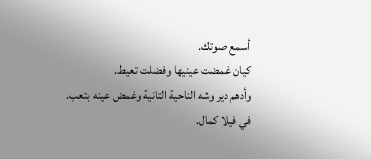أسمع صوتك.
كيان غمضت عينيها وفضلت تعيط.
وأدهم دير وشه الناحية التانية وغمض عينه بتعب.
في فيلا كمال.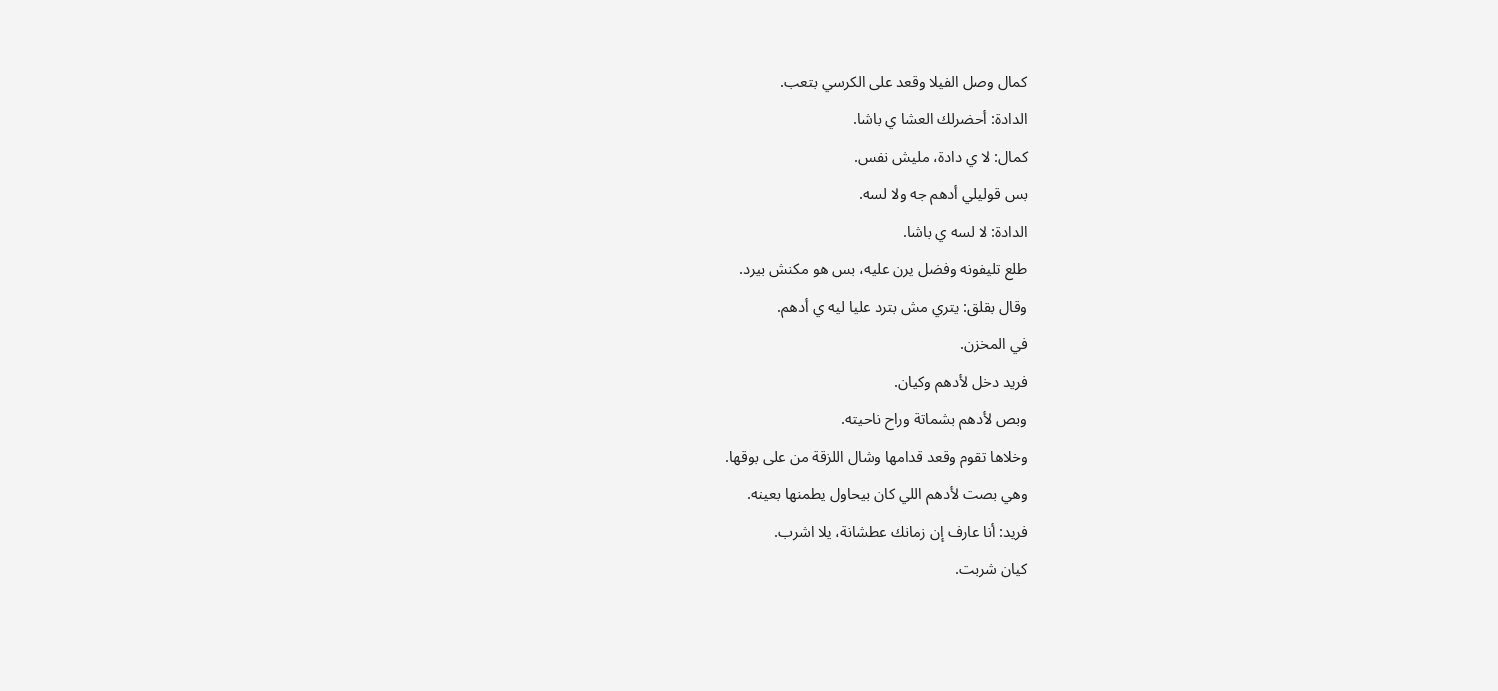كمال وصل الفيلا وقعد على الكرسي بتعب.
الدادة: أحضرلك العشا ي باشا.
كمال: لا ي دادة، مليش نفس.
بس قوليلي أدهم جه ولا لسه.
الدادة: لا لسه ي باشا.
طلع تليفونه وفضل يرن عليه، بس هو مكنش بيرد.
وقال بقلق: يتري مش بترد عليا ليه ي أدهم.
في المخزن.
فريد دخل لأدهم وكيان.
وبص لأدهم بشماتة وراح ناحيته.
وخلاها تقوم وقعد قدامها وشال اللزقة من على بوقها.
وهي بصت لأدهم اللي كان بيحاول يطمنها بعينه.
فريد: أنا عارف إن زمانك عطشانة، يلا اشرب.
كيان شربت.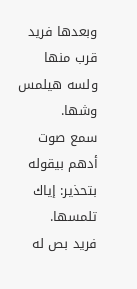وبعدها فريد قرب منها ولسه هيلمس وشها.
سمع صوت أدهم بيقوله بتحذير: إياك تلمسها.
فريد بص له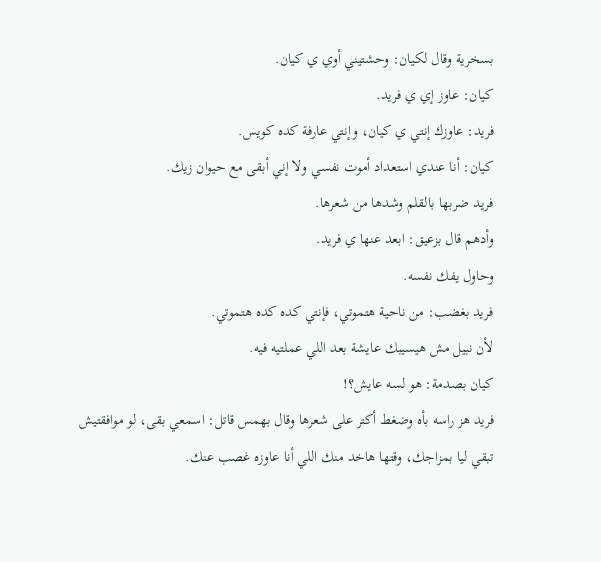بسخرية وقال لكيان: وحشتيني أوي ي كيان.
كيان: عاوز إي ي فريد.
فريد: عاوزك إنتي ي كيان، وإنتي عارفة كده كويس.
كيان: أنا عندي استعداد أموت نفسي ولا إني أبقى مع حيوان زيك.
فريد ضربها بالقلم وشدها من شعرها.
وأدهم قال بزعيق: ابعد عنها ي فريد.
وحاول يفك نفسه.
فريد بغضب: من ناحية هتموتي، فإنتي كده كده هتموتي.
لأن نبيل مش هيسيبك عايشة بعد اللي عملتيه فيه.
كيان بصدمة: هو لسه عايش؟!
فريد هز راسه بأه وضغط أكتر على شعرها وقال بهمس قاتل: اسمعي بقى، لو موافقتيش تبقي ليا بمزاجك، وقتها هاخد منك اللي أنا عاوزه غصب عنك.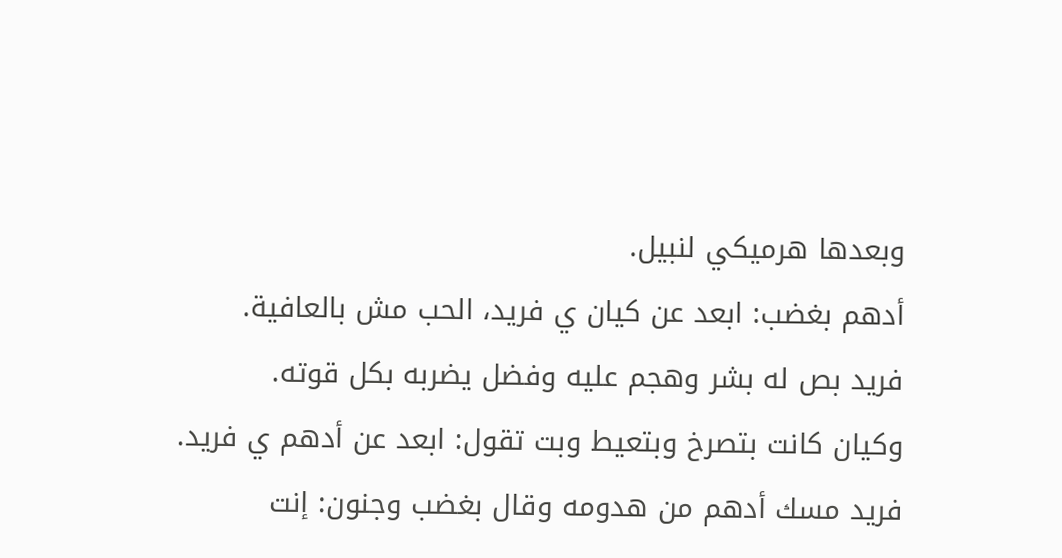وبعدها هرميكي لنبيل.
أدهم بغضب: ابعد عن كيان ي فريد، الحب مش بالعافية.
فريد بص له بشر وهجم عليه وفضل يضربه بكل قوته.
وكيان كانت بتصرخ وبتعيط وبت تقول: ابعد عن أدهم ي فريد.
فريد مسك أدهم من هدومه وقال بغضب وجنون: إنت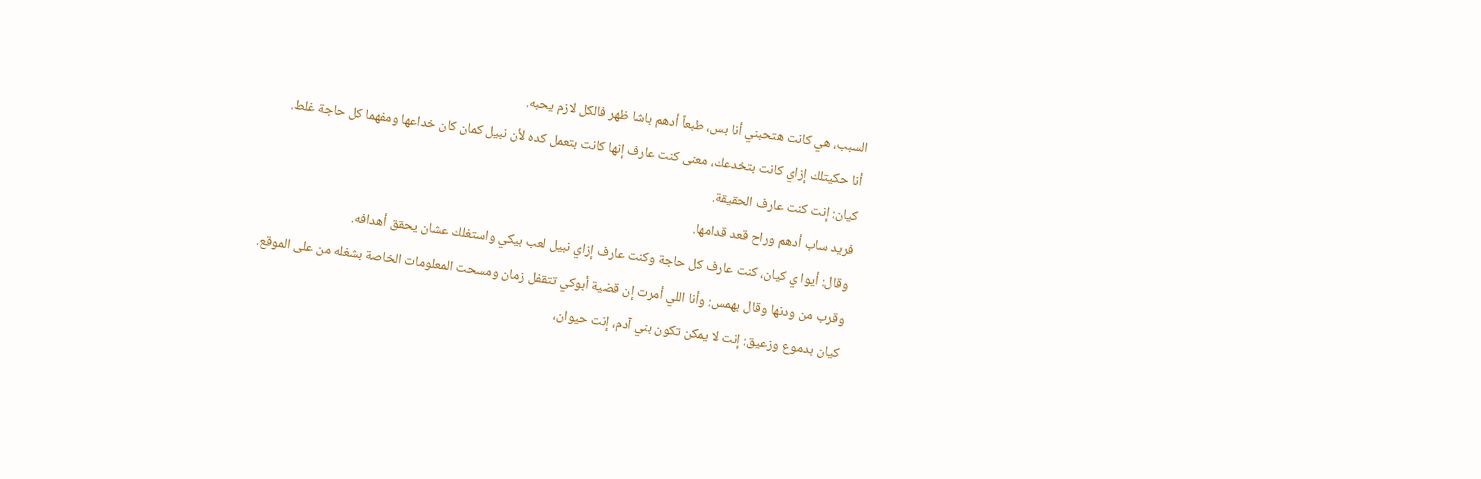السبب، هي كانت هتحبني أنا بس، طبعاً أدهم باشا ظهر فالكل لازم يحبه.
أنا حكيتلك إزاي كانت بتخدعك، معنى كنت عارف إنها كانت بتعمل كده لأن نبيل كمان كان خداعها ومفهما كل حاجة غلط.
كيان: إنت كنت عارف الحقيقة.
فريد ساب أدهم وراح قعد قدامها.
وقال: أيوا ي كيان، كنت عارف كل حاجة وكنت عارف إزاي نبيل لعب بيكي واستغلك عشان يحقق أهدافه.
وقرب من ودنها وقال بهمس: وأنا اللي أمرت إن قضية أبوكي تتقفل زمان ومسحت المعلومات الخاصة بشغله من على الموقع.
كيان بدموع وزعيق: إنت لا يمكن تكون بني آدم، إنت حيوان،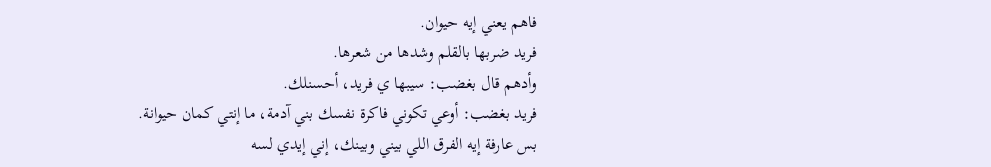فاهم يعني إيه حيوان.
فريد ضربها بالقلم وشدها من شعرها.
وأدهم قال بغضب: سيبها ي فريد، أحسنلك.
فريد بغضب: أوعي تكوني فاكرة نفسك بني آدمة، ما إنتي كمان حيوانة.
بس عارفة إيه الفرق اللي بيني وبينك، إني إيدي لسه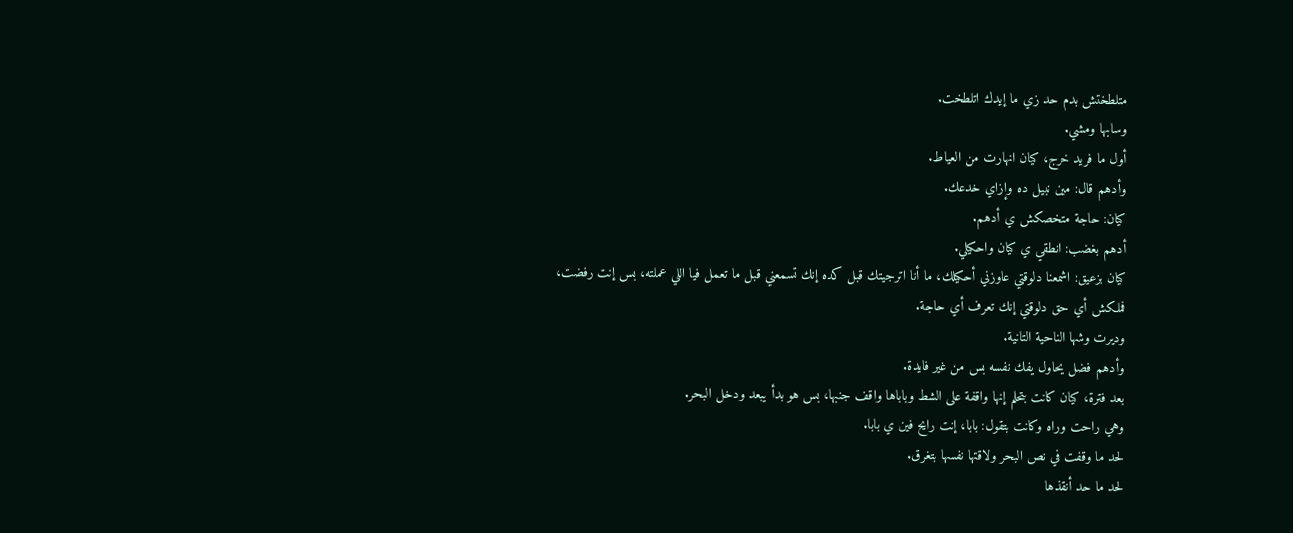متلطختش بدم حد زي ما إيدك اتلطخت.
وسابها ومشي.
أول ما فريد خرج، كيان انهارت من العياط.
وأدهم قال: مين نبيل ده وإزاي خدعك.
كيان: حاجة متخصكش ي أدهم.
أدهم بغضب: انطقي ي كيان واحكيلي.
كيان بزعيق: اشمعنا دلوقتي عاوزني أحكيلك، ما أنا اترجيتك قبل كده إنك تسمعني قبل ما تعمل فيا اللي عملته، بس إنت رفضت، فملكش أي حق دلوقتي إنك تعرف أي حاجة.
وديرت وشها الناحية التانية.
وأدهم فضل يحاول يفك نفسه بس من غير فايدة.
بعد فترة، كيان كانت بتحلم إنها واقفة على الشط وباباها واقف جنبها، بس هو بدأ يبعد ودخل البحر.
وهي راحت وراه وكانت بتقول: بابا، إنت رايح فين ي بابا.
لحد ما وقفت في نص البحر ولاقتها نفسها بتغرق.
لحد ما حد أنقذها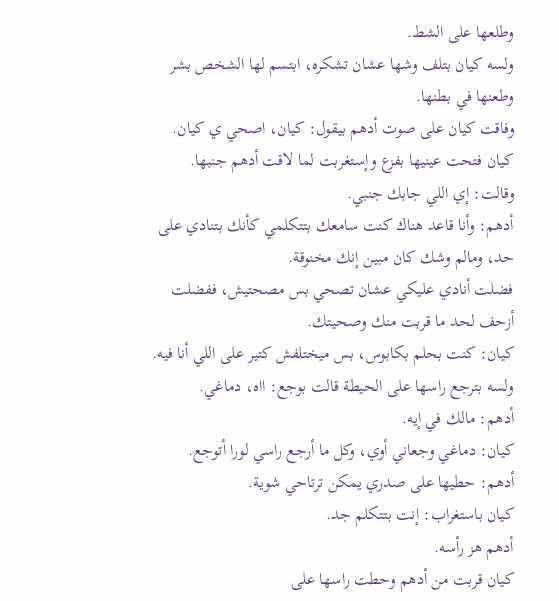وطلعها على الشط.
ولسه كيان بتلف وشها عشان تشكره، ابتسم لها الشخص بشر وطعنها في بطنها.
وفاقت كيان على صوت أدهم بيقول: كيان، اصحي ي كيان.
كيان فتحت عينيها بفزع وإستغربت لما لاقت أدهم جنبها.
وقالت: إي اللي جابك جنبي.
أدهم: وأنا قاعد هناك كنت سامعك بتتكلمي كأنك بتنادي على حد، ومالم وشك كان مبين إنك مخنوقة.
فضلت أنادي عليكي عشان تصحي بس مصحتيش، ففضلت أزحف لحد ما قربت منك وصحيتك.
كيان: كنت بحلم بكابوس، بس ميختلفش كتير على اللي أنا فيه.
ولسه بترجع راسها على الحيطة قالت بوجع: ااه، دماغي.
أدهم: مالك في إيه.
كيان: دماغي وجعاني أوي، وكل ما أرجع راسي لورا أتوجع.
أدهم: حطيها على صدري يمكن ترتاحي شوية.
كيان باستغراب: إنت بتتكلم جد.
أدهم هز رأسه.
كيان قربت من أدهم وحطت راسها على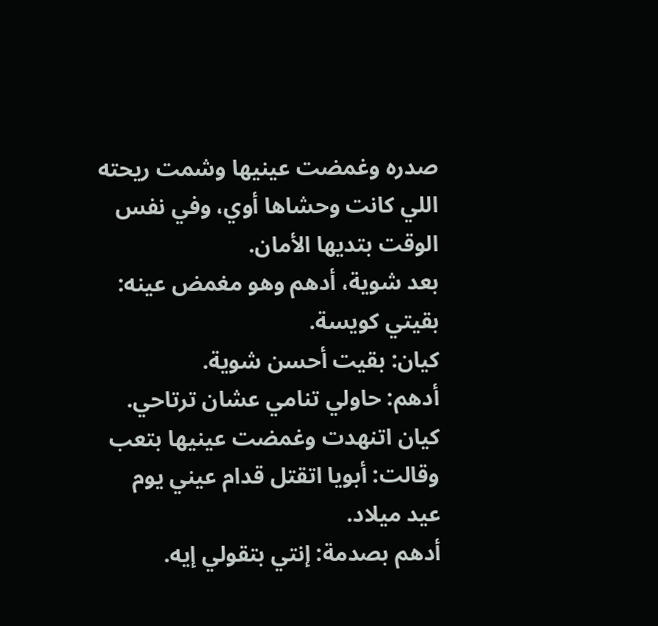صدره وغمضت عينيها وشمت ريحته اللي كانت وحشاها أوي، وفي نفس الوقت بتديها الأمان.
بعد شوية، أدهم وهو مغمض عينه: بقيتي كويسة.
كيان: بقيت أحسن شوية.
أدهم: حاولي تنامي عشان ترتاحي.
كيان اتنهدت وغمضت عينيها بتعب وقالت: أبويا اتقتل قدام عيني يوم عيد ميلاد.
أدهم بصدمة: إنتي بتقولي إيه.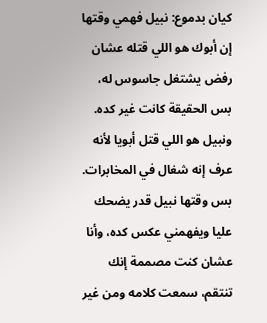كيان بدموع: نبيل فهمي وقتها إن أبوك هو اللي قتله عشان رفض يشتغل جاسوس له، بس الحقيقة كانت غير كده.
ونبيل هو اللي قتل أبويا لأنه عرف إنه شغال في المخابرات.
بس وقتها نبيل قدر يضحك عليا ويفهمني عكس كده، وأنا عشان كنت مصممة إنك تنتقم، سمعت كلامه ومن غير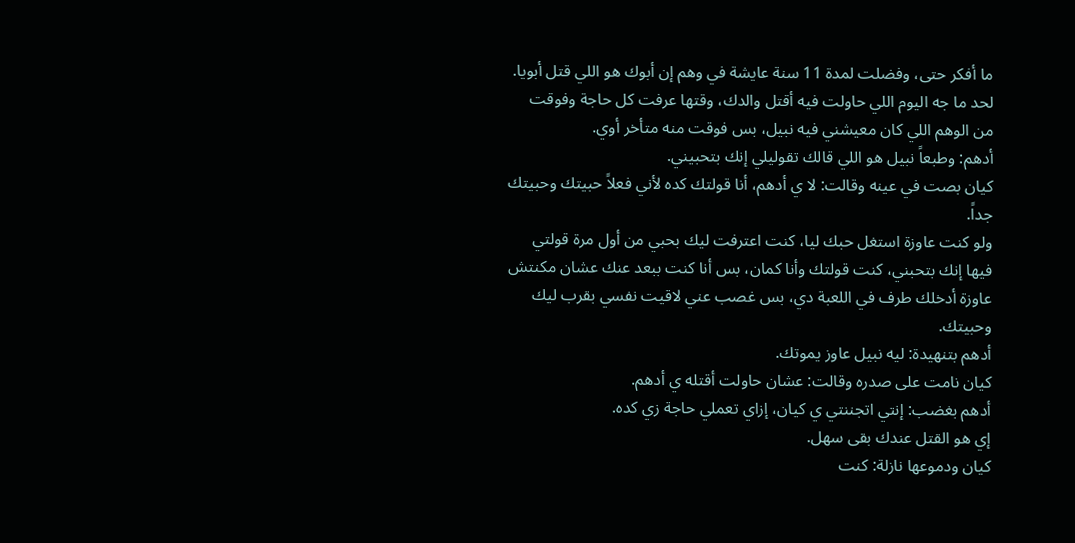ما أفكر حتى، وفضلت لمدة 11 سنة عايشة في وهم إن أبوك هو اللي قتل أبويا.
لحد ما جه اليوم اللي حاولت فيه أقتل والدك، وقتها عرفت كل حاجة وفوقت من الوهم اللي كان معيشني فيه نبيل، بس فوقت منه متأخر أوي.
أدهم: وطبعاً نبيل هو اللي قالك تقوليلي إنك بتحبيني.
كيان بصت في عينه وقالت: لا ي أدهم، أنا قولتك كده لأني فعلاً حبيتك وحبيتك جداً.
ولو كنت عاوزة استغل حبك ليا، كنت اعترفت ليك بحبي من أول مرة قولتي فيها إنك بتحبني، كنت قولتك وأنا كمان، بس أنا كنت ببعد عنك عشان مكنتش عاوزة أدخلك طرف في اللعبة دي، بس غصب عني لاقيت نفسي بقرب ليك وحبيتك.
أدهم بتنهيدة: ليه نبيل عاوز يموتك.
كيان نامت على صدره وقالت: عشان حاولت أقتله ي أدهم.
أدهم بغضب: إنتي اتجننتي ي كيان، إزاي تعملي حاجة زي كده.
إي هو القتل عندك بقى سهل.
كيان ودموعها نازلة: كنت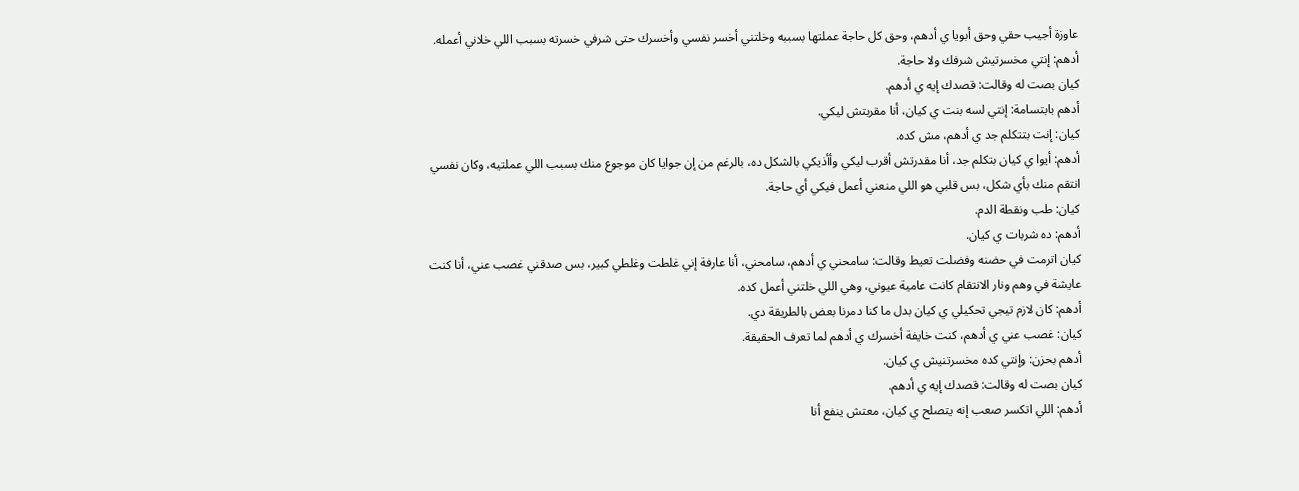عاوزة أجيب حقي وحق أبويا ي أدهم، وحق كل حاجة عملتها بسببه وخلتني أخسر نفسي وأخسرك حتى شرفي خسرته بسبب اللي خلاني أعمله.
أدهم: إنتي مخسرتيش شرفك ولا حاجة.
كيان بصت له وقالت: قصدك إيه ي أدهم.
أدهم بابتسامة: إنتي لسه بنت ي كيان، أنا مقربتش ليكي.
كيان: إنت بتتكلم جد ي أدهم، مش كده.
أدهم: أيوا ي كيان بتكلم جد، أنا مقدرتش أقرب ليكي وأأذيكي بالشكل ده، بالرغم من إن جوايا كان موجوع منك بسبب اللي عملتيه، وكان نفسي انتقم منك بأي شكل، بس قلبي هو اللي منعني أعمل فيكي أي حاجة.
كيان: طب ونقطة الدم.
أدهم: ده شربات ي كيان.
كيان اترمت في حضنه وفضلت تعيط وقالت: سامحني ي أدهم، سامحني، أنا عارفة إني غلطت وغلطي كبير، بس صدقني غصب عني، أنا كنت عايشة في وهم ونار الانتقام كانت عامية عيوني، وهي اللي خلتني أعمل كده.
أدهم: كان لازم تيجي تحكيلي ي كيان بدل ما كنا دمرنا بعض بالطريقة دي.
كيان: غصب عني ي أدهم، كنت خايفة أخسرك ي أدهم لما تعرف الحقيقة.
أدهم بحزن: وإنتي كده مخسرتنيش ي كيان.
كيان بصت له وقالت: قصدك إيه ي أدهم.
أدهم: اللي اتكسر صعب إنه يتصلح ي كيان، معتش ينفع أنا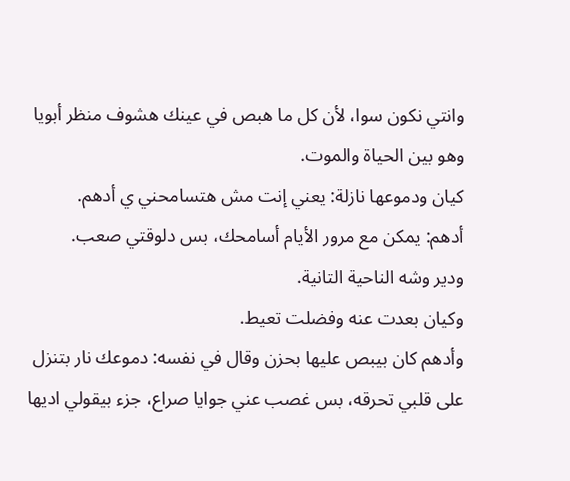وانتي نكون سوا، لأن كل ما هبص في عينك هشوف منظر أبويا وهو بين الحياة والموت.
كيان ودموعها نازلة: يعني إنت مش هتسامحني ي أدهم.
أدهم: يمكن مع مرور الأيام أسامحك، بس دلوقتي صعب.
ودير وشه الناحية التانية.
وكيان بعدت عنه وفضلت تعيط.
وأدهم كان بيبص عليها بحزن وقال في نفسه: دموعك نار بتنزل على قلبي تحرقه، بس غصب عني جوايا صراع، جزء بيقولي اديها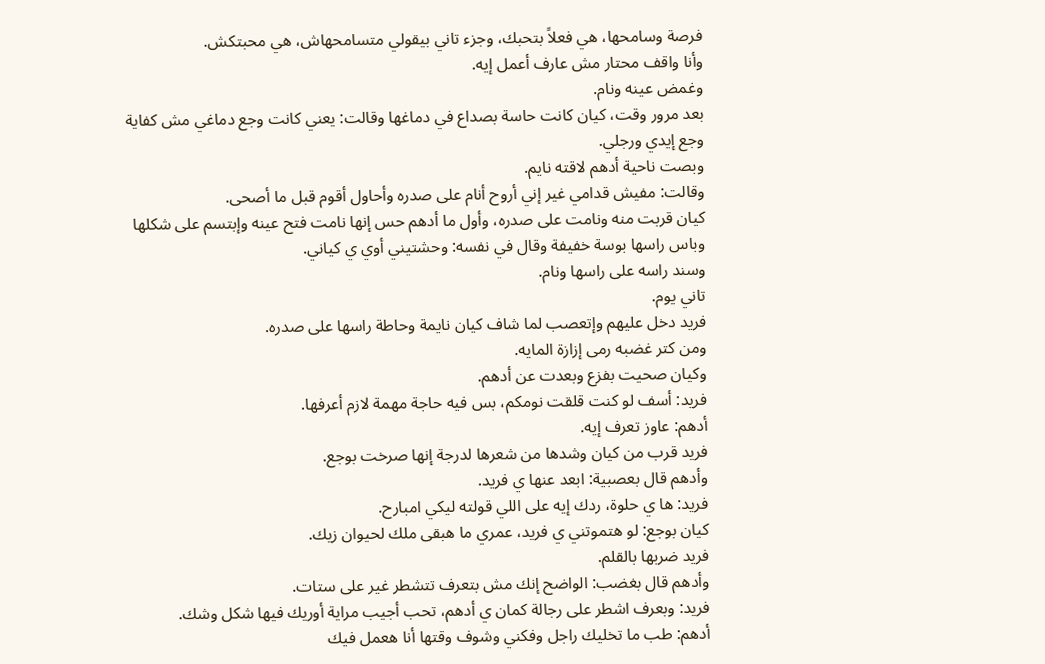فرصة وسامحها، هي فعلاً بتحبك، وجزء تاني بيقولي متسامحهاش، هي محبتكش.
وأنا واقف محتار مش عارف أعمل إيه.
وغمض عينه ونام.
بعد مرور وقت، كيان كانت حاسة بصداع في دماغها وقالت: يعني كانت وجع دماغي مش كفاية وجع إيدي ورجلي.
وبصت ناحية أدهم لاقته نايم.
وقالت: مفيش قدامي غير إني أروح أنام على صدره وأحاول أقوم قبل ما أصحى.
كيان قربت منه ونامت على صدره، وأول ما أدهم حس إنها نامت فتح عينه وإبتسم على شكلها وباس راسها بوسة خفيفة وقال في نفسه: وحشتيني أوي ي كياني.
وسند راسه على راسها ونام.
تاني يوم.
فريد دخل عليهم وإتعصب لما شاف كيان نايمة وحاطة راسها على صدره.
ومن كتر غضبه رمى إزازة المايه.
وكيان صحيت بفزع وبعدت عن أدهم.
فريد: أسف لو كنت قلقت نومكم، بس فيه حاجة مهمة لازم أعرفها.
أدهم: عاوز تعرف إيه.
فريد قرب من كيان وشدها من شعرها لدرجة إنها صرخت بوجع.
وأدهم قال بعصبية: ابعد عنها ي فريد.
فريد: ها ي حلوة، ردك إيه على اللي قولته ليكي امبارح.
كيان بوجع: لو هتموتني ي فريد، عمري ما هبقى ملك لحيوان زيك.
فريد ضربها بالقلم.
وأدهم قال بغضب: الواضح إنك مش بتعرف تتشطر غير على ستات.
فريد: وبعرف اشطر على رجالة كمان ي أدهم، تحب أجيب مراية أوريك فيها شكل وشك.
أدهم: طب ما تخليك راجل وفكني وشوف وقتها أنا هعمل فيك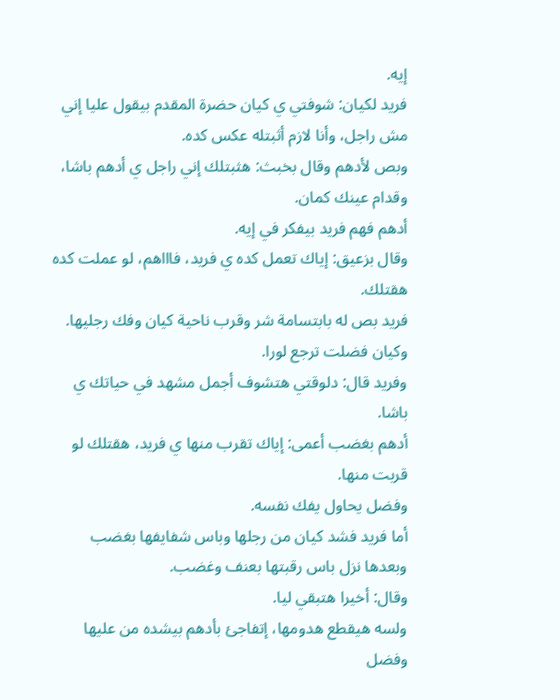إيه.
فريد لكيان: شوفتي ي كيان حضرة المقدم بيقول عليا إني مش راجل، وأنا لازم أثبتله عكس كده.
وبص لأدهم وقال بخبث: هثبتلك إني راجل ي أدهم باشا، وقدام عينك كمان.
أدهم فهم فريد بيفكر في إيه.
وقال بزعيق: إياك تعمل كده ي فريد، فاااهم، لو عملت كده هقتلك.
فريد بص له بابتسامة شر وقرب ناحية كيان وفك رجليها.
وكيان فضلت ترجع لورا.
وفريد قال: دلوقتي هتشوف أجمل مشهد في حياتك ي باشا.
أدهم بغضب أعمى: إياك تقرب منها ي فريد، هقتلك لو قربت منها.
وفضل يحاول يفك نفسه.
أما فريد فشد كيان من رجلها وباس شفايفها بغضب وبعدها نزل باس رقبتها بعنف وغضب.
وقال: أخيرا هتبقي ليا.
ولسه هيقطع هدومها، إتفاجئ بأدهم بيشده من عليها وفضل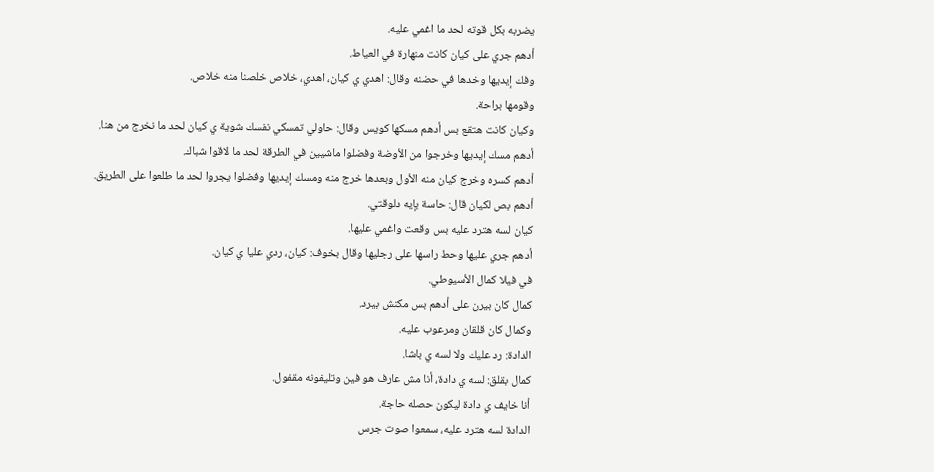يضربه بكل قوته لحد ما اغمي عليه.
أدهم جري على كيان كانت منهارة في العياط.
وفك إيديها وخدها في حضنه وقال: اهدي ي كيان، اهدي، خلاص خلصنا منه خلاص.
وقومها براحة.
وكيان كانت هتقع بس أدهم مسكها كويس وقال: حاولي تمسكي نفسك شوية ي كيان لحد ما نخرج من هنا.
أدهم مسك إيديها وخرجوا من الأوضة وفضلوا ماشيين في الطرقة لحد ما لاقوا شباك.
أدهم كسره وخرج كيان منه الأول وبعدها خرج منه ومسك إيديها وفضلوا يجروا لحد ما طلعوا على الطريق.
أدهم بص لكيان قال: حاسة بإيه دلوقتي.
كيان لسه هترد عليه بس وقعت واغمي عليها.
أدهم جري عليها وحط راسها على رجليها وقال بخوف: كيان، ردي عليا ي كيان.
في فيلا كمال الأسيوطي.
كمال كان بيرن على أدهم بس مكنش بيرد.
وكمال كان قلقان ومرعوب عليه.
الدادة: رد عليك ولا لسه ي باشا.
كمال بقلق: لسه ي دادة، أنا مش عارف هو فين وتليفونه مقفول.
أنا خايف ي دادة ليكون حصله حاجة.
الدادة لسه هترد عليه، سمعوا صوت جرس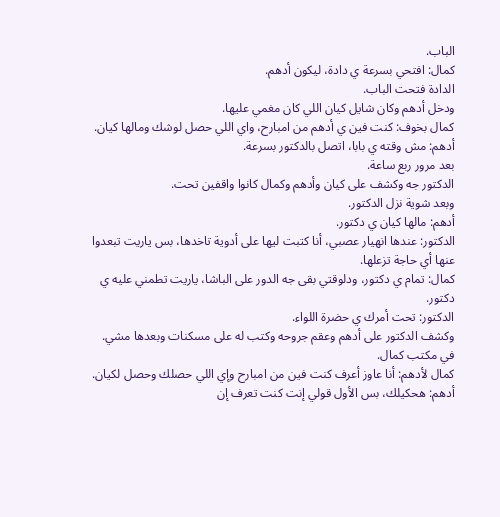الباب.
كمال: افتحي بسرعة ي دادة، ليكون أدهم.
الدادة فتحت الباب.
ودخل أدهم وكان شايل كيان اللي كان مغمي عليها.
كمال بخوف: كنت فين ي أدهم من امبارح، واي اللي حصل لوشك ومالها كيان.
أدهم: مش وقته ي بابا، اتصل بالدكتور بسرعة.
بعد مرور ربع ساعة.
الدكتور جه وكشف على كيان وأدهم وكمال كانوا واقفين تحت.
وبعد شوية نزل الدكتور.
أدهم: مالها كيان ي دكتور.
الدكتور: عندها انهيار عصبي، أنا كتبت ليها على أدوية تاخدها، بس ياريت تبعدوا عنها أي حاجة تزعلها.
كمال: تمام ي دكتور، ودلوقتي بقى جه الدور على الباشا، ياريت تطمني عليه ي دكتور.
الدكتور: تحت أمرك ي حضرة اللواء.
وكشف الدكتور على أدهم وعقم جروحه وكتب له على مسكنات وبعدها مشي.
في مكتب كمال.
كمال لأدهم: أنا عاوز أعرف كنت فين من امبارح وإي اللي حصلك وحصل لكيان.
أدهم: هحكيلك، بس الأول قولي إنت كنت تعرف إن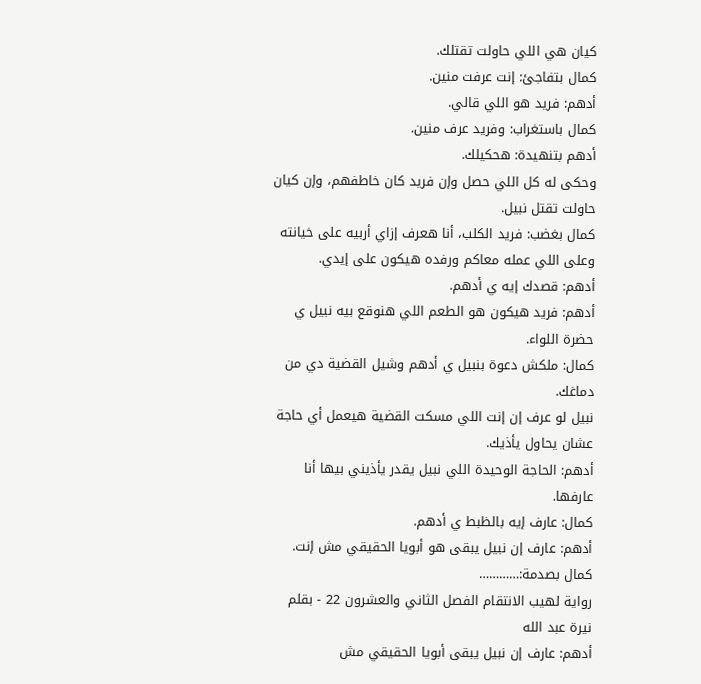كيان هي اللي حاولت تقتلك.
كمال بتفاجئ: إنت عرفت منين.
أدهم: فريد هو اللي قالي.
كمال باستغراب: وفريد عرف منين.
أدهم بتنهيدة: هحكيلك.
وحكى له كل اللي حصل وإن فريد كان خاطفهم، وإن كيان حاولت تقتل نبيل.
كمال بغضب: فريد الكلب، أنا هعرف إزاي أربيه على خيانته وعلى اللي عمله معاكم ورفده هيكون على إيدي.
أدهم: قصدك إيه ي أدهم.
أدهم: فريد هيكون هو الطعم اللي هنوقع بيه نبيل ي حضرة اللواء.
كمال: ملكش دعوة بنبيل ي أدهم وشيل القضية دي من دماغك.
نبيل لو عرف إن إنت اللي مسكت القضية هيعمل أي حاجة عشان يحاول يأذيك.
أدهم: الحاجة الوحيدة اللي نبيل يقدر يأذيني بيها أنا عارفها.
كمال: عارف إيه بالظبط ي أدهم.
أدهم: عارف إن نبيل يبقى هو أبويا الحقيقي مش إنت.
كمال بصدمة:…………
رواية لهيب الانتقام الفصل الثاني والعشرون 22 - بقلم نيرة عبد الله
أدهم: عارف إن نبيل يبقى أبويا الحقيقي مش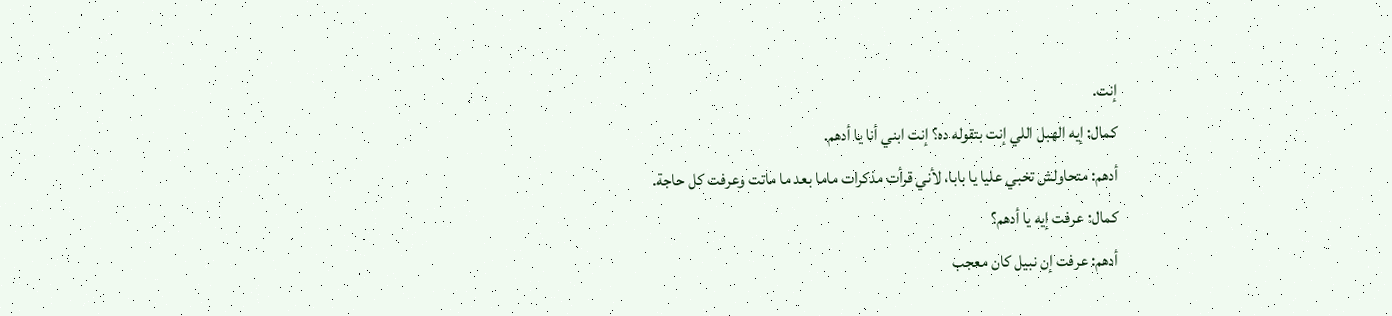إنت.
كمال: إيه الهبل اللي إنت بتقوله ده؟ إنت ابني أنا يا أدهم.
أدهم: متحاولش تخبي عليا يا بابا، لأني قرأت مذكرات ماما بعد ما ماتت وعرفت كل حاجة.
كمال: عرفت إيه يا أدهم؟
أدهم: عرفت إن نبيل كان معجب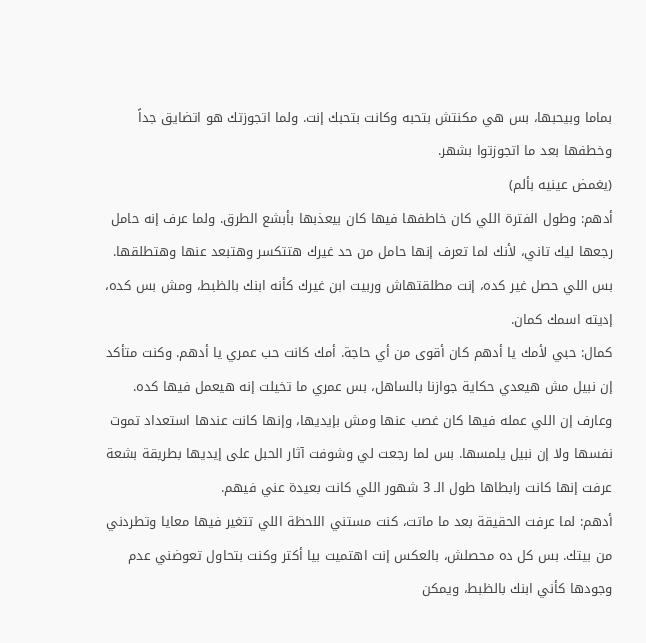بماما وبيحبها، بس هي مكنتش بتحبه وكانت بتحبك إنت. ولما اتجوزتك هو اتضايق جداً وخطفها بعد ما اتجوزتوا بشهر.
(يغمض عينيه بألم)
أدهم: وطول الفترة اللي كان خاطفها فيها كان بيعذبها بأبشع الطرق. ولما عرف إنه حامل رجعها ليك تاني، لأنك لما تعرف إنها حامل من حد غيرك هتتكسر وهتبعد عنها وهتطلقها. بس اللي حصل غير كده، إنت مطلقتهاش وربيت ابن غيرك كأنه ابنك بالظبط، ومش بس كده، إديته اسمك كمان.
كمال: حبي لأمك يا أدهم كان أقوى من أي حاجة. أمك كانت حب عمري يا أدهم. وكنت متأكد إن نبيل مش هيعدي حكاية جوازنا بالساهل، بس عمري ما تخيلت إنه هيعمل فيها كده. وعارف إن اللي عمله فيها كان غصب عنها ومش بإيديها، وإنها كانت عندها استعداد تموت نفسها ولا إن نبيل يلمسها. بس لما رجعت لي وشوفت آثار الحبل على إيديها بطريقة بشعة عرفت إنها كانت رابطاها طول الـ 3 شهور اللي كانت بعيدة عني فيهم.
أدهم: لما عرفت الحقيقة بعد ما ماتت، كنت مستني اللحظة اللي تتغير فيها معايا وتطردني من بيتك. بس كل ده محصلش، بالعكس إنت اهتميت بيا أكتر وكنت بتحاول تعوضني عدم وجودها كأني ابنك بالظبط، ويمكن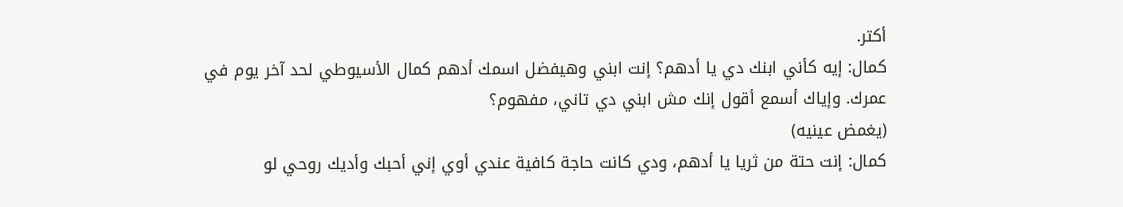أكتر.
كمال: إيه كأني ابنك دي يا أدهم؟ إنت ابني وهيفضل اسمك أدهم كمال الأسيوطي لحد آخر يوم في عمرك. وإياك أسمع أقول إنك مش ابني دي تاني، مفهوم؟
(يغمض عينيه)
كمال: إنت حتة من ثريا يا أدهم، ودي كانت حاجة كافية عندي أوي إني أحبك وأديك روحي لو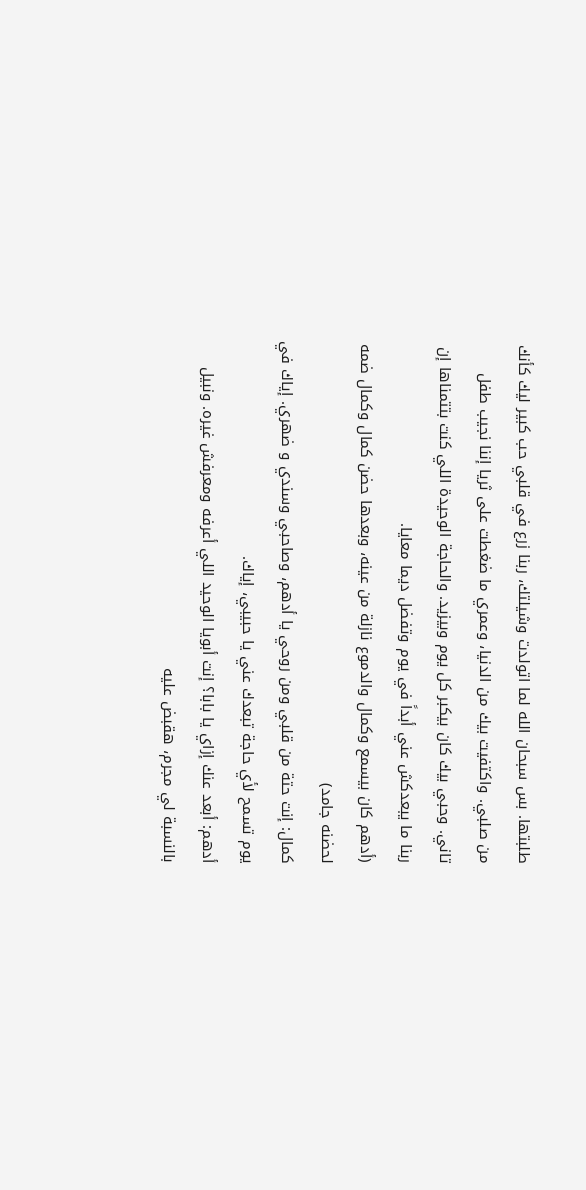طلبتها. بس سبحان الله لما اتولدت وشيلتك، ربنا زرع في قلبي حب كبير ليك كأنك من صلبي. واكتفيت بيك من الدنيا، وعمري ما ضغطت على ثريا إننا نجيب طفل تاني. وحبي بيك كان بيكبر كل يوم وبيزيد. والحاجة الوحيدة اللي كنت بتتمناها إن ربنا ما يبعدكش عني أبداً في يوم وتفضل ديما معايا.
(أدهم كان بيسمع وكمال والدموع نازلة من عينه، وبعدها حضن كمال وكمال ضمه لحضنه جامد)
كمال: إنت حتة من قلبي ومن روحي يا أدهم، وصاحبي وسندي و ضهري. إياك في يوم تسمح لأي حاجة تبعدك عني يا حبيبي، إياك.
أدهم: أبعد عنك إزاي يا بابا؟ إنت أبويا الوحيد اللي أعرفه ومعرفش غيره. ونبيل بالنسبة لي مجرم، هقبض عليه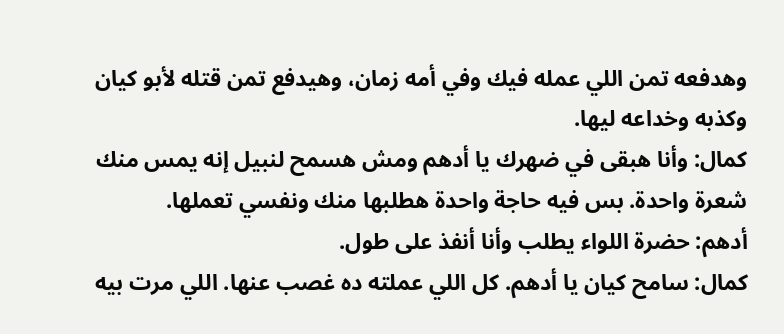وهدفعه تمن اللي عمله فيك وفي أمه زمان، وهيدفع تمن قتله لأبو كيان وكذبه وخداعه ليها.
كمال: وأنا هبقى في ضهرك يا أدهم ومش هسمح لنبيل إنه يمس منك شعرة واحدة. بس فيه حاجة واحدة هطلبها منك ونفسي تعملها.
أدهم: حضرة اللواء يطلب وأنا أنفذ على طول.
كمال: سامح كيان يا أدهم. كل اللي عملته ده غصب عنها. اللي مرت بيه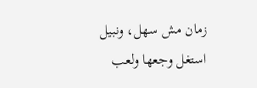زمان مش سهل، ونبيل استغل وجعها ولعب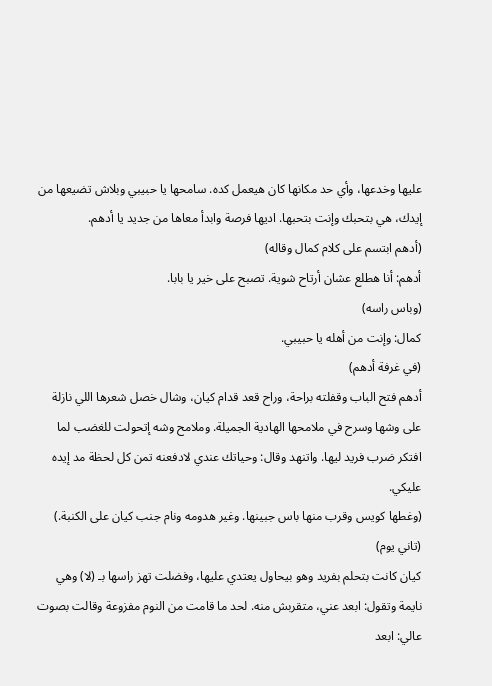عليها وخدعها، وأي حد مكانها كان هيعمل كده. سامحها يا حبيبي وبلاش تضيعها من إيدك، هي بتحبك وإنت بتحبها. اديها فرصة وابدأ معاها من جديد يا أدهم.
(أدهم ابتسم على كلام كمال وقاله)
أدهم: أنا هطلع عشان أرتاح شوية. تصبح على خير يا بابا.
(وباس راسه)
كمال: وإنت من أهله يا حبيبي.
(في غرفة أدهم)
أدهم فتح الباب وقفلته براحة، وراح قعد قدام كيان، وشال خصل شعرها اللي نازلة على وشها وسرح في ملامحها الهادية الجميلة. وملامح وشه إتحولت للغضب لما افتكر ضرب فريد ليها. واتنهد وقال: وحياتك عندي لادفعنه تمن كل لحظة مد إيده عليكي.
(وغطها كويس وقرب منها باس جبينها. وغير هدومه ونام جنب كيان على الكنبة.)
(تاني يوم)
كيان كانت بتحلم بفريد وهو بيحاول يعتدي عليها، وفضلت تهز راسها بـ (لا) وهي نايمة وتقول: ابعد عني، متقربش منه. لحد ما قامت من النوم مفزوعة وقالت بصوت عالي: ابعد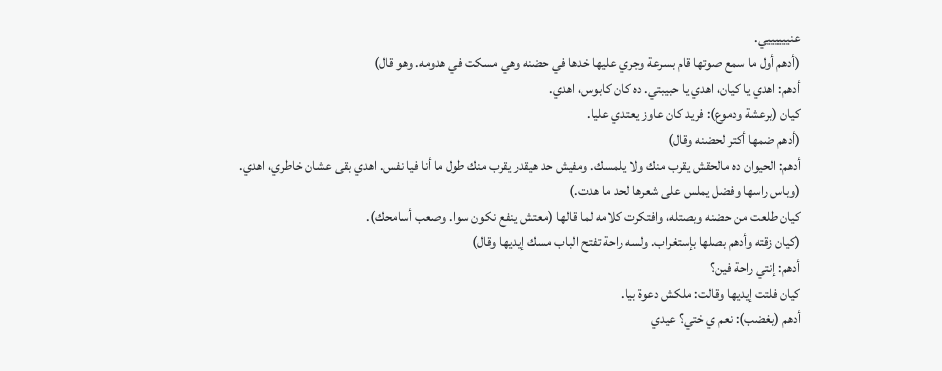عنييييييي.
(أدهم أول ما سمع صوتها قام بسرعة وجري عليها خدها في حضنه وهي مسكت في هدومه. وهو قال)
أدهم: اهدي يا كيان، اهدي يا حبيبتي. ده كان كابوس، اهدي.
كيان (برعشة ودموع): فريد كان عاوز يعتدي عليا.
(أدهم ضمها أكتر لحضنه وقال)
أدهم: الحيوان ده مالحقش يقرب منك ولا يلمسك. ومفيش حد هيقدر يقرب منك طول ما أنا فيا نفس. اهدي بقى عشان خاطري، اهدي.
(وباس راسها وفضل يملس على شعرها لحد ما هدت.)
كيان طلعت من حضنه وبصتله، وافتكرت كلامه لما قالها (معتش ينفع نكون سوا. وصعب أسامحك).
(كيان زقته وأدهم بصلها بإستغراب. ولسه راحة تفتح الباب مسك إيديها وقال)
أدهم: إنتي راحة فين؟
كيان فلتت إيديها وقالت: ملكش دعوة بيا.
أدهم (بغضب): نعم ي ختي؟ عيدي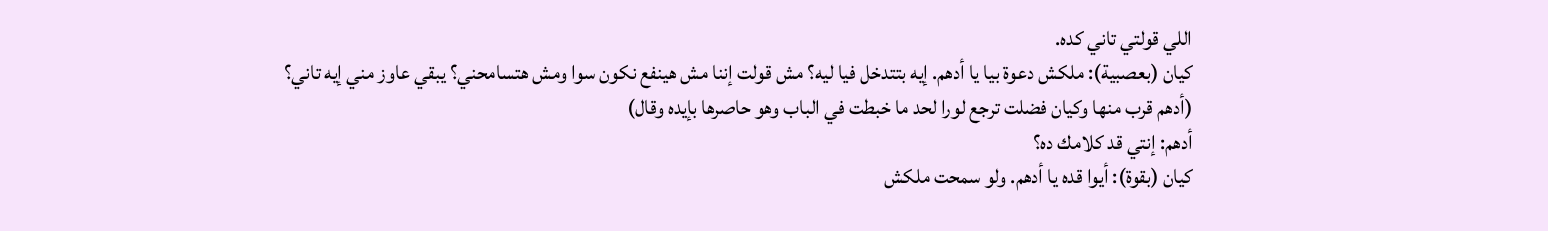اللي قولتي تاني كده.
كيان (بعصبية): ملكش دعوة بيا يا أدهم. إيه بتتدخل فيا ليه؟ مش قولت إننا مش هينفع نكون سوا ومش هتسامحني؟ يبقي عاوز مني إيه تاني؟
(أدهم قرب منها وكيان فضلت ترجع لورا لحد ما خبطت في الباب وهو حاصرها بإيده وقال)
أدهم: إنتي قد كلامك ده؟
كيان (بقوة): أيوا قده يا أدهم. ولو سمحت ملكش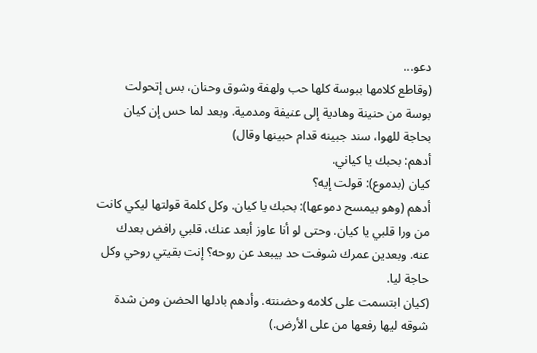دعو...
(وقاطع كلامها ببوسة كلها حب ولهفة وشوق وحنان، بس إتحولت بوسة من حنينة وهادية إلى عنيفة ومدمية. وبعد لما حس إن كيان بحاجة للهوا، سند جبينه قدام حبينها وقال)
أدهم: بحبك يا كياني.
كيان (بدموع): قولت إيه؟
أدهم (وهو بيمسح دموعها): بحبك يا كيان. وكل كلمة قولتها ليكي كانت من ورا قلبي يا كيان. وحتى لو أنا عاوز أبعد عنك، قلبي رافض بعدك عنه. وبعدين عمرك شوفت حد بيبعد عن روحه؟ إنت بقيتي روحي وكل حاجة ليا.
(كيان ابتسمت على كلامه وحضنته. وأدهم بادلها الحضن ومن شدة شوقه ليها رفعها من على الأرض.)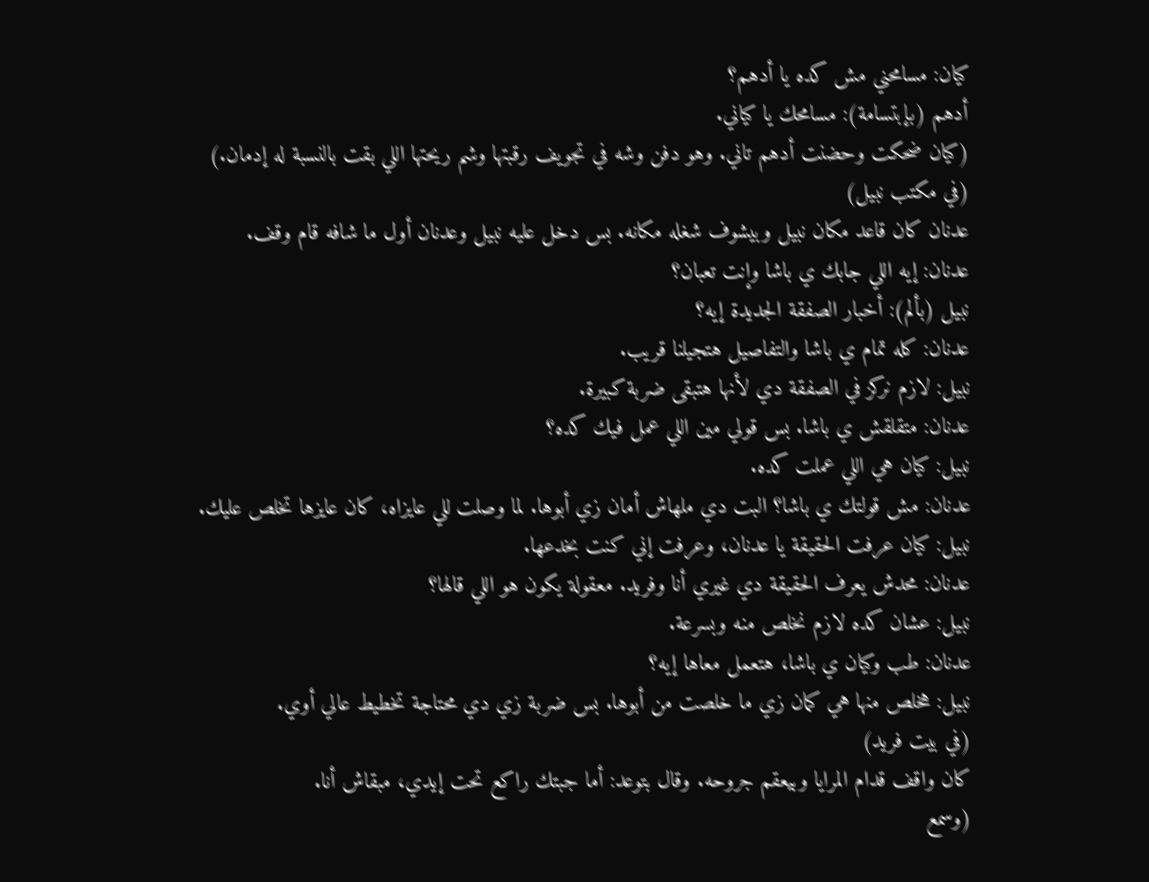كيان: مسامحني مش كده يا أدهم؟
أدهم (بإبتسامة): مسامحك يا كياني.
(كيان ضحكت وحضنت أدهم تاني. وهو دفن وشه في تجويف رقبتها وشم ريحتها اللي بقت بالنسبة له إدمان.)
(في مكتب نبيل)
عدنان كان قاعد مكان نبيل وبيشوف شغله مكانه. بس دخل عليه نبيل وعدنان أول ما شافه قام وقف.
عدنان: إيه اللي جابك ي باشا وإنت تعبان؟
نبيل (بألم): أخبار الصفقة الجديدة إيه؟
عدنان: كله تمام ي باشا والتفاصيل هتجيلنا قريب.
نبيل: لازم نركز في الصفقة دي لأنها هتبقى ضربة كبيرة.
عدنان: متقلقش ي باشا. بس قولي مين اللي عمل فيك كده؟
نبيل: كيان هي اللي عملت كده.
عدنان: مش قولتك ي باشا؟ البت دي ملهاش أمان زي أبوها. لما وصلت للي عايزاه، كان عايزها تخلص عليك.
نبيل: كيان عرفت الحقيقة يا عدنان، وعرفت إني كنت بخدعها.
عدنان: محدش يعرف الحقيقة دي غيري أنا وفريد. معقولة يكون هو اللي قالها؟
نبيل: عشان كده لازم نخلص منه وبسرعة.
عدنان: طب وكيان ي باشا، هتعمل معاها إيه؟
نبيل: هخلص منها هي كمان زي ما خلصت من أبوها. بس ضربة زي دي محتاجة تخطيط عالي أوي.
(في بيت فريد)
كان واقف قدام المرايا وبيعقم جروحه. وقال بتوعد: أما جبتك راكع تحت إيدي، مبقاش أنا.
(وسمع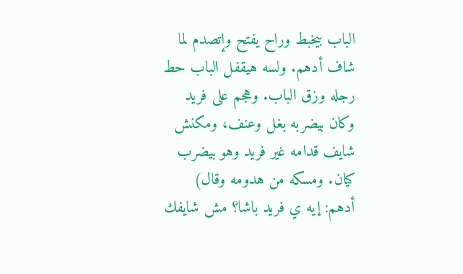الباب بيخبط وراح يفتح وإتصدم لما شاف أدهم. ولسه هيقفل الباب حط رجله وزق الباب. وهجم على فريد وكان بيضربه بغل وعنف، ومكنش شايف قدامه غير فريد وهو بيضرب كيان. ومسكه من هدومه وقال)
أدهم: إيه ي فريد باشا؟ مش شايفك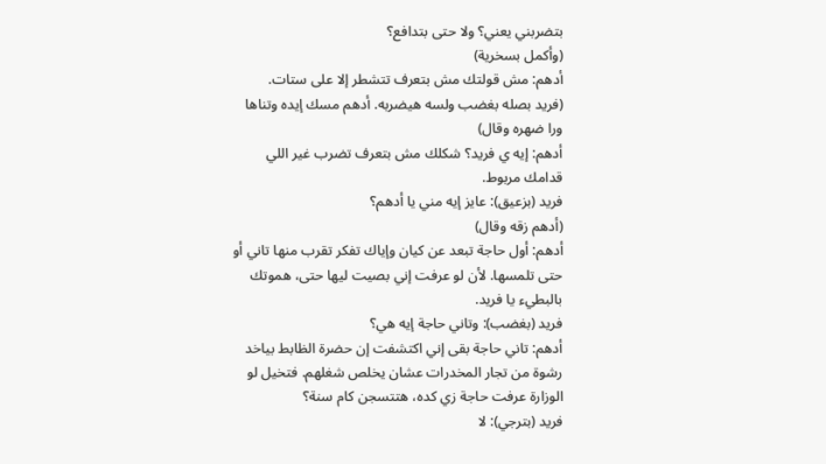بتضربني يعني؟ ولا حتى بتدافع؟
(وأكمل بسخرية)
أدهم: مش قولتك مش بتعرف تتشطر إلا على ستات.
(فريد بصله بغضب ولسه هيضربه. أدهم مسك إيده وتناها ورا ضهره وقال)
أدهم: إيه ي فريد؟ شكلك مش بتعرف تضرب غير اللي قدامك مربوط.
فريد (بزعيق): عايز إيه مني يا أدهم؟
(أدهم زقه وقال)
أدهم: أول حاجة تبعد عن كيان وإياك تفكر تقرب منها تاني أو حتى تلمسها. لأن لو عرفت إني بصيت ليها حتى، هموتك بالبطيء يا فريد.
فريد (بغضب): وتاني حاجة إيه هي؟
أدهم: تاني حاجة بقى إني اكتشفت إن حضرة الظابط بياخد رشوة من تجار المخدرات عشان يخلص شغلهم. فتخيل لو الوزارة عرفت حاجة زي كده، هتتسجن كام سنة؟
فريد (بترجي): لا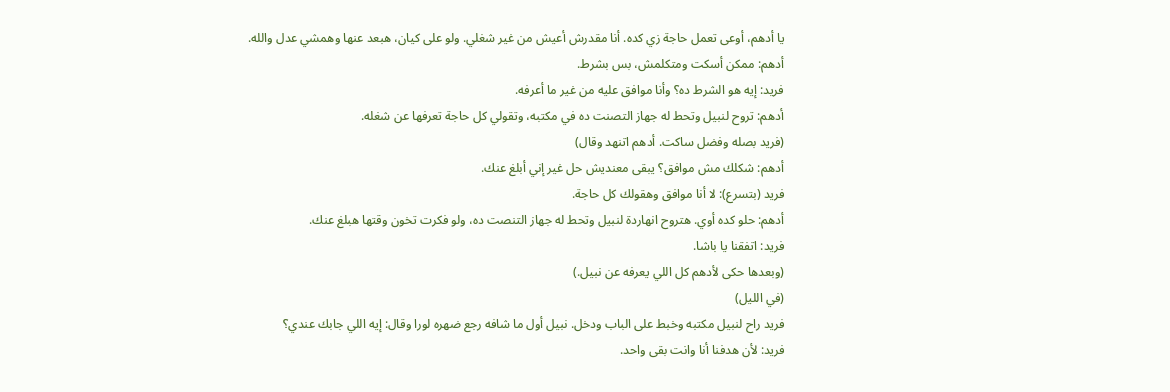يا أدهم، أوعى تعمل حاجة زي كده. أنا مقدرش أعيش من غير شغلي. ولو على كيان، هبعد عنها وهمشي عدل والله.
أدهم: ممكن أسكت ومتكلمش، بس بشرط.
فريد: إيه هو الشرط ده؟ وأنا موافق عليه من غير ما أعرفه.
أدهم: تروح لنبيل وتحط له جهاز التصنت ده في مكتبه، وتقولي كل حاجة تعرفها عن شغله.
(فريد بصله وفضل ساكت. أدهم اتنهد وقال)
أدهم: شكلك مش موافق؟ يبقى معنديش حل غير إني أبلغ عنك.
فريد (بتسرع): لا أنا موافق وهقولك كل حاجة.
أدهم: حلو كده أوي. هتروح انهاردة لنبيل وتحط له جهاز التنصت ده، ولو فكرت تخون وقتها هبلغ عنك.
فريد: اتفقنا يا باشا.
(وبعدها حكى لأدهم كل اللي يعرفه عن نبيل.)
(في الليل)
فريد راح لنبيل مكتبه وخبط على الباب ودخل. نبيل أول ما شافه رجع ضهره لورا وقال: إيه اللي جابك عندي؟
فريد: لأن هدفنا أنا وانت بقى واحد.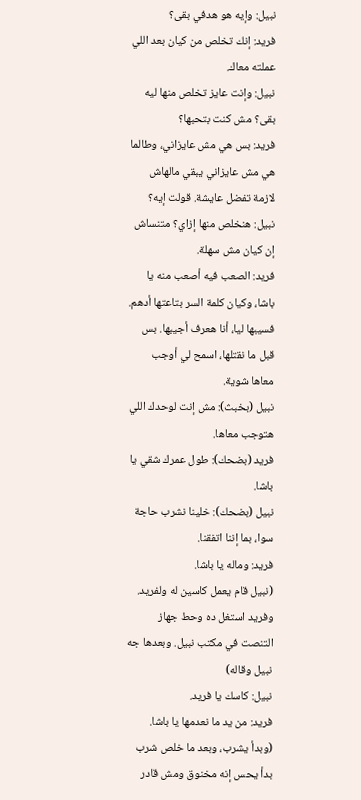نبيل: وإيه هو هدفي بقى؟
فريد: إنك تخلص من كيان بعد اللي عملته معاك.
نبيل: وإنت عايز تخلص منها ليه بقى؟ مش كنت بتحبها؟
فريد: بس هي مش عايزاني، وطالما هي مش عايزاني يبقي مالهاش لازمة تفضل عايشة. قولت إيه؟
نبيل: هنخلص منها إزاي؟ متنساش إن كيان مش سهلة.
فريد: الصعب فيه أصعب منه يا باشا، وكيان كلمة السر بتاعتها أدهم. فسيبها ليا، أنا هعرف أجيبها. بس قبل ما نقتلها، اسمح لي أوجب معاها شوية.
نبيل (بخبث): مش إنت لوحدك اللي هتوجب معاها.
فريد (بضحك): طول عمرك شقي يا باشا.
نبيل (بضحك): خلينا نشرب حاجة سوا، بما إننا اتفقنا.
فريد: وماله يا باشا.
(نبيل قام يعمل كاسين له ولفريد. وفريد استغل ده وحط جهاز التنصت في مكتب نبيل. وبعدها جه نبيل وقاله)
نبيل: كاسك يا فريد.
فريد: من يد ما نعدمها يا باشا.
(وبدأ يشرب، وبعد ما خلص شرب بدأ يحس إنه مخنوق ومش قادر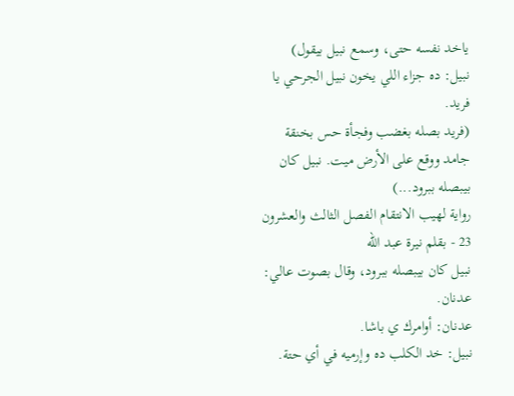ياخد نفسه حتى، وسمع نبيل بيقول)
نبيل: ده جزاء اللي يخون نبيل الجرحي يا فريد.
(فريد بصله بغضب وفجأة حس بخنقة جامد ووقع على الأرض ميت. نبيل كان بيبصله ببرود...)
رواية لهيب الانتقام الفصل الثالث والعشرون 23 - بقلم نيرة عبد الله
نبيل كان بيبصله ببرود، وقال بصوت عالي: عدنان.
عدنان: أوامرك ي باشا.
نبيل: خد الكلب ده وإرميه في أي حتة.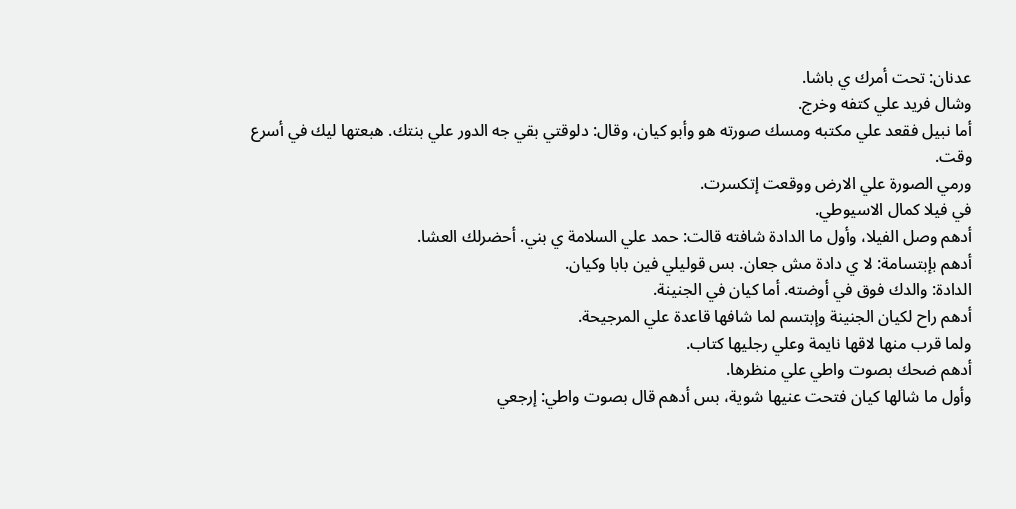عدنان: تحت أمرك ي باشا.
وشال فريد علي كتفه وخرج.
أما نبيل فقعد علي مكتبه ومسك صورته هو وأبو كيان، وقال: دلوقتي بقي جه الدور علي بنتك. هبعتها ليك في أسرع وقت.
ورمي الصورة علي الارض ووقعت إتكسرت.
في فيلا كمال الاسيوطي.
أدهم وصل الفيلا، وأول ما الدادة شافته قالت: حمد علي السلامة ي بني. أحضرلك العشا.
أدهم بإبتسامة: لا ي دادة مش جعان. بس قوليلي فين بابا وكيان.
الدادة: والدك فوق في أوضته. أما كيان في الجنينة.
أدهم راح لكيان الجنينة وإبتسم لما شافها قاعدة علي المرجيحة.
ولما قرب منها لاقها نايمة وعلي رجليها كتاب.
أدهم ضحك بصوت واطي علي منظرها.
وأول ما شالها كيان فتحت عنيها شوية، بس أدهم قال بصوت واطي: إرجعي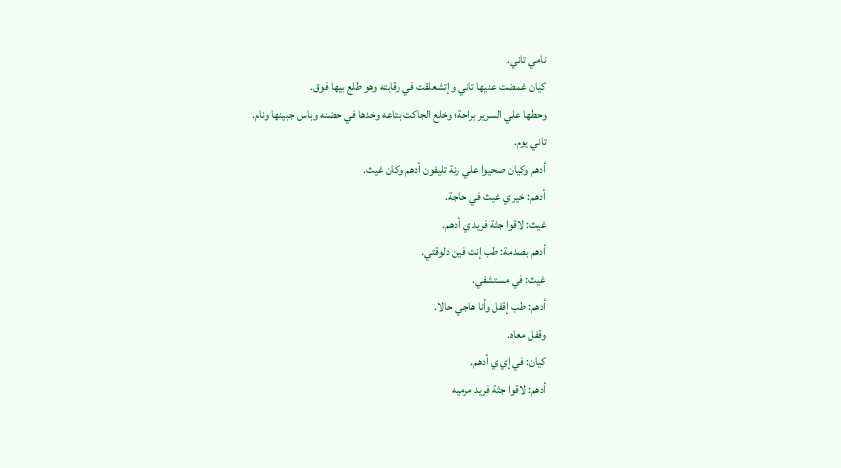نامي تاني.
كيان غمضت عنيها تاني وإتشعلقت في رقابته وهو طلع بيها فوق.
وحطها علي السرير براحة؛ وخلع الجاكت بتاعه وخدها في حضنه وباس جبينها ونام.
تاني يوم.
أدهم وكيان صحيوا علي رنة تليفون أدهم وكان غيث.
أدهم: خير ي غيث في حاجة.
غيث: لاقوا جثة فريد ي أدهم.
أدهم بصدمة: طب إنت فين دلوقتي.
غيث: في مستشفي.
أدهم: طب إقفل وأنا هاجي حالا.
وقفل معاه.
كيان: في إي ي أدهم.
أدهم: لاقوا جثة فريد مرميه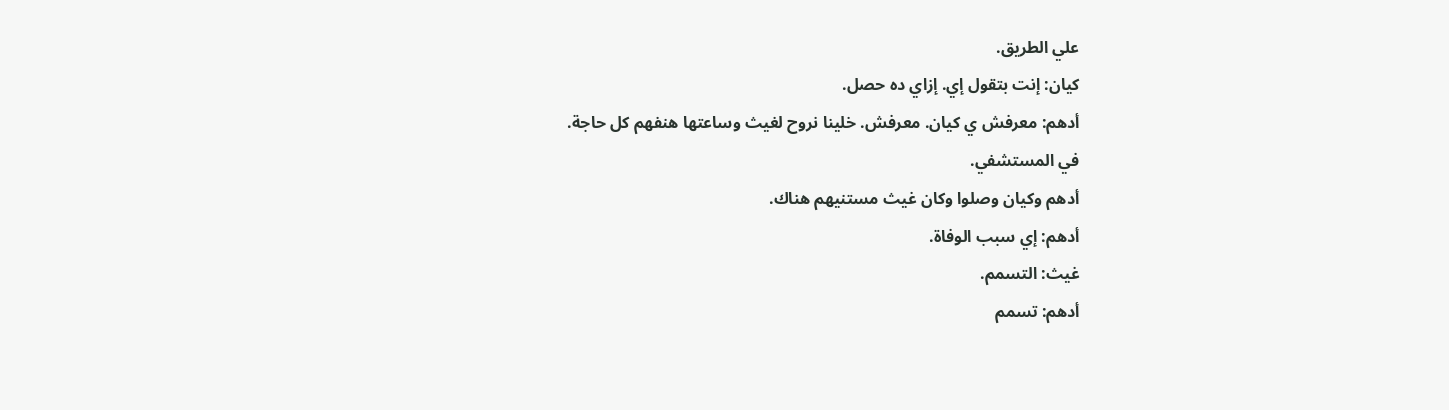علي الطريق.
كيان: إنت بتقول إي. إزاي ده حصل.
أدهم: معرفش ي كيان. معرفش. خلينا نروح لغيث وساعتها هنفهم كل حاجة.
في المستشفي.
أدهم وكيان وصلوا وكان غيث مستنيهم هناك.
أدهم: إي سبب الوفاة.
غيث: التسمم.
أدهم: تسمم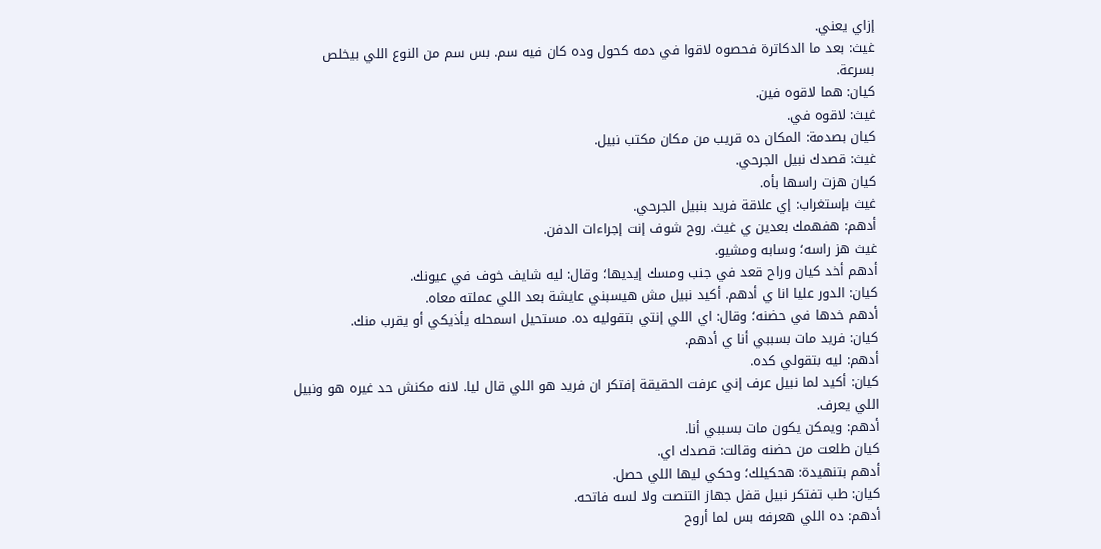إزاي يعني.
غيث: بعد ما الدكاترة فحصوه لاقوا في دمه كحول وده كان فيه سم. بس سم من النوع اللي بيخلص بسرعة.
كيان: هما لاقوه فين.
غيث: لاقوه في.
كيان بصدمة: المكان ده قريب من مكان مكتب نبيل.
غيث: قصدك نبيل الجرحي.
كيان هزت راسها بأه.
غيث بإستغراب: إي علاقة فريد بنبيل الجرحي.
أدهم: هفهمك بعدين ي غيث. روح شوف إنت إجراءات الدفن.
غيث هز راسه؛ وسابه ومشيو.
أدهم أخد كيان وراح قعد في جنب ومسك إيديها؛ وقال: ليه شايف خوف في عيونك.
كيان: الدور عليا انا ي أدهم. أكيد نبيل مش هيسبني عايشة بعد اللي عملته معاه.
أدهم خدها في حضنه؛ وقال: اي اللي إنتي بتقوليه ده. مستحيل اسمحله يأذيكي أو يقرب منك.
كيان: فريد مات بسببي أنا ي أدهم.
أدهم: ليه بتقولي كده.
كيان: أكيد لما نبيل عرف إني عرفت الحقيقة إفتكر ان فريد هو اللي قال ليا. لانه مكنش حد غيره هو ونبيل اللي يعرف.
أدهم: ويمكن يكون مات بسببي أنا.
كيان طلعت من حضنه وقالت: قصدك اي.
أدهم بتنهيدة: هحكيلك؛ وحكي ليها اللي حصل.
كيان: طب تفتكر نبيل قفل جهاز التنصت ولا لسه فاتحه.
أدهم: ده اللي هعرفه بس لما أروح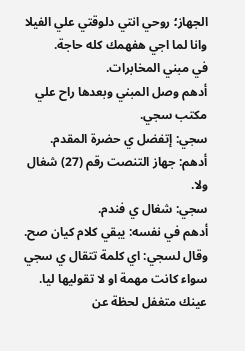الجهاز؛ روحي انتي دلوقتي علي الفيلا وانا لما اجي هفهمك كله حاجة.
في مبني المخابرات.
أدهم وصل المبني وبعدها راح علي مكتب سجي.
سجي: إتفضل ي حضرة المقدم.
أدهم: جهاز التنصت رقم (27) شغال ولا.
سجي: شغال ي فندم.
أدهم في نفسه: يبقي كلام كيان صح.
وقال لسجي: اي كلمة تتقال ي سجي سواء كانت مهمة او لا تقوليها ليا. عينك متغفل لحظة عن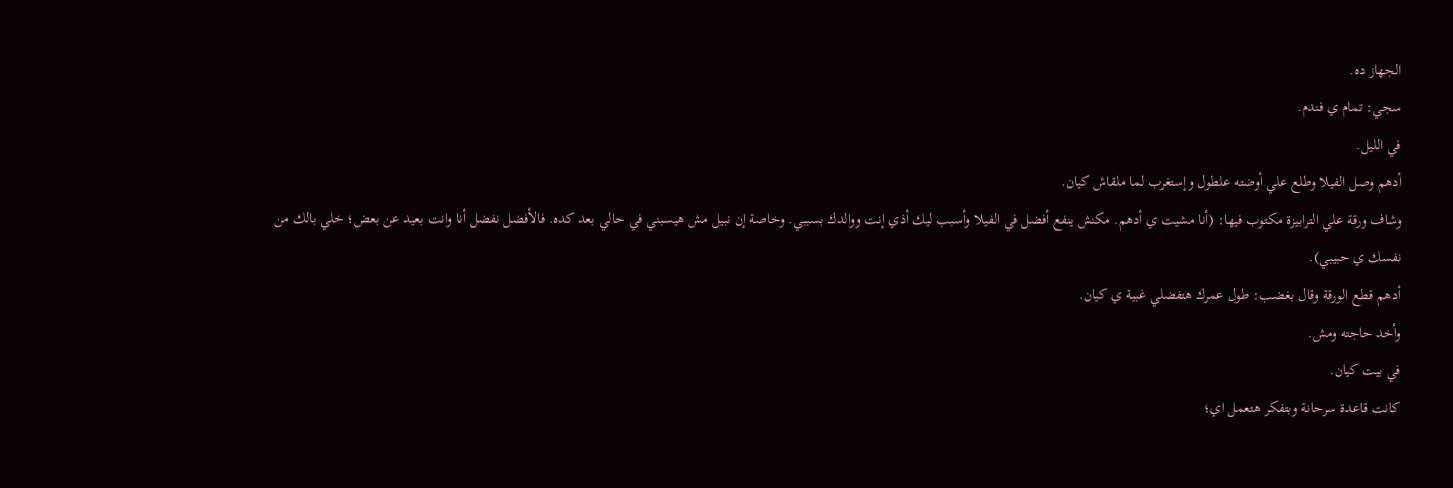الجهاز ده.
سجي: تمام ي فندم.
في الليل.
أدهم وصل الفيلا وطلع علي أوضته علطول وإستغرب لما ملقاش كيان.
وشاف ورقة علي الترابيزة مكتوب فيها: (أنا مشيت ي أدهم. مكنش ينفع أفضل في الفيلا وأسبب ليك أذي إنت ووالدك بسببي. وخاصة إن نبيل مش هيسبني في حالي بعد كده. فالأفضل نفضل أنا وانت بعيد عن بعض؛ خلي بالك من نفسك ي حبيبي).
أدهم قطع الورقة وقال بغضب: طول عمرك هتفضلي غبية ي كيان.
وأخد حاجته ومش.
في بيت كيان.
كانت قاعدة سرحانة وبتفكر هتعمل اي؛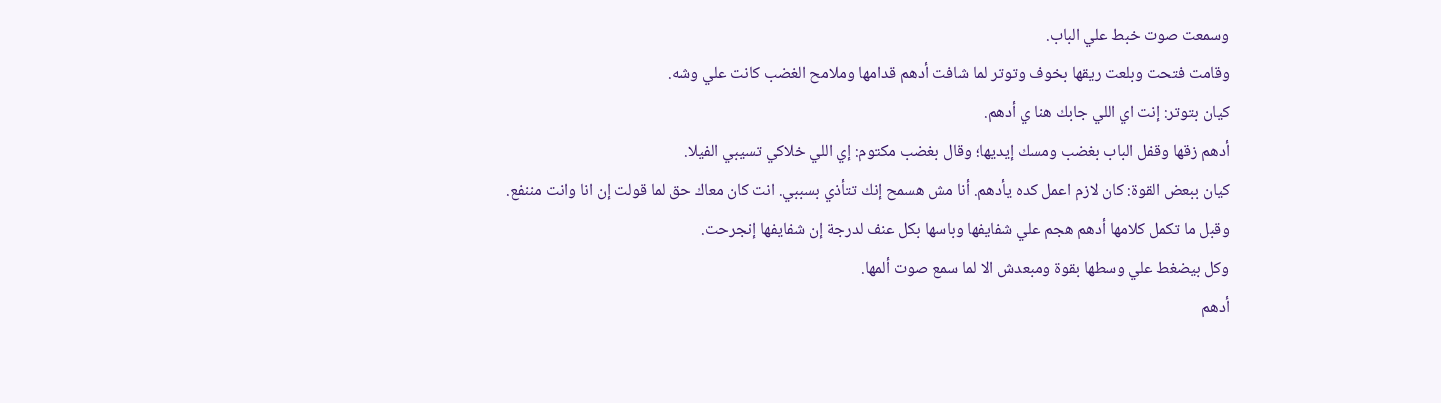وسمعت صوت خبط علي الباب.
وقامت فتحت وبلعت ريقها بخوف وتوتر لما شافت أدهم قدامها وملامح الغضب كانت علي وشه.
كيان بتوتر: إنت اي اللي جابك هنا ي أدهم.
أدهم زقها وقفل الباب بغضب ومسك إيديها؛ وقال بغضب مكتوم: إي اللي خلاكي تسيبي الفيلا.
كيان ببعض القوة: كان لازم اعمل كده يأدهم. أنا مش هسمح إنك تتأذي بسببي. انت كان معاك حق لما قولت إن انا وانت مننفع.
وقبل ما تكمل كلامها أدهم هجم علي شفايفها وباسها بكل عنف لدرجة إن شفايفها إنجرحت.
وكل بيضغط علي وسطها بقوة ومبعدش الا لما سمع صوت ألمها.
أدهم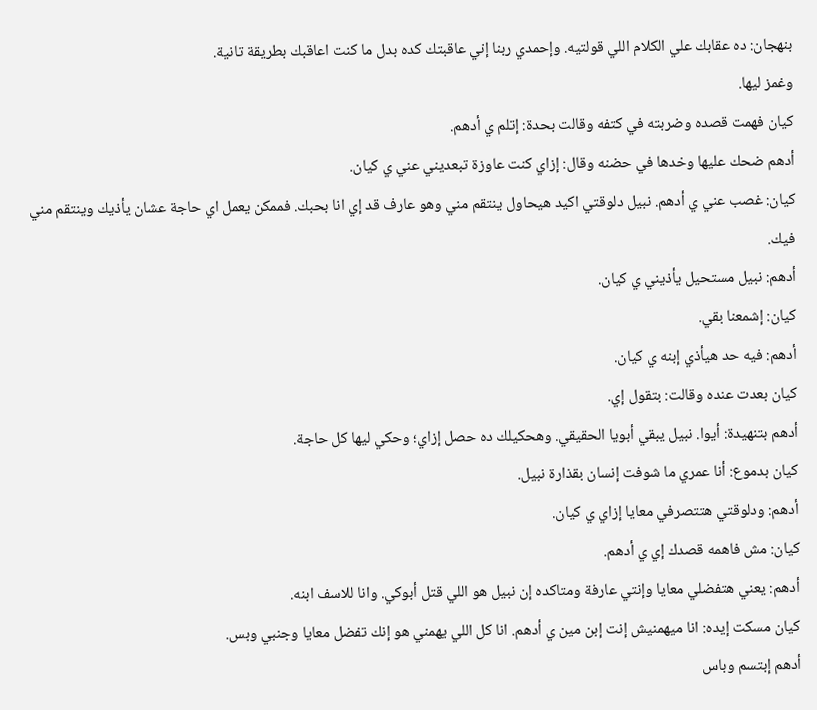بنهجان: ده عقابك علي الكلام اللي قولتيه. وإحمدي ربنا إني عاقبتك كده بدل ما كنت اعاقبك بطريقة تانية.
وغمز ليها.
كيان فهمت قصده وضربته في كتفه وقالت بحدة: إتلم ي أدهم.
أدهم ضحك عليها وخدها في حضنه وقال: إزاي كنت عاوزة تبعديني عني ي كيان.
كيان: غصب عني ي أدهم. نبيل دلوقتي اكيد هيحاول ينتقم مني وهو عارف قد إي انا بحبك. فممكن يعمل اي حاجة عشان يأذيك وينتقم مني فيك.
أدهم: نبيل مستحيل يأذيني ي كيان.
كيان: إشمعنا بقي.
أدهم: فيه حد هيأذي إبنه ي كيان.
كيان بعدت عنده وقالت: بتقول إي.
أدهم بتنهيدة: أيوا. نبيل يبقي أبويا الحقيقي. وهحكيلك ده حصل إزاي؛ وحكي ليها كل حاجة.
كيان بدموع: أنا عمري ما شوفت إنسان بقذارة نبيل.
أدهم: ودلوقتي هتتصرفي معايا إزاي ي كيان.
كيان: مش فاهمه قصدك إي ي أدهم.
أدهم: يعني هتفضلي معايا وإنتي عارفة ومتاكده إن نبيل هو اللي قتل أبوكي. وانا للاسف ابنه.
كيان مسكت إيده: انا ميهمنيش إنت إبن مين ي أدهم. انا كل اللي يهمني هو إنك تفضل معايا وجنبي وبس.
أدهم إبتسم وباس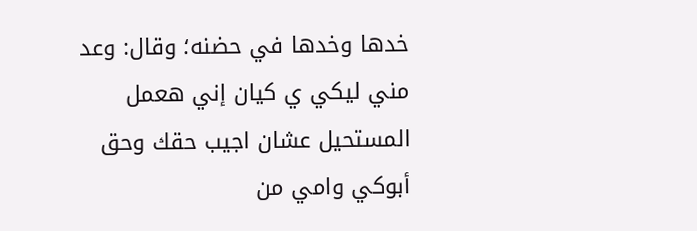خدها وخدها في حضنه؛ وقال: وعد مني ليكي ي كيان إني هعمل المستحيل عشان اجيب حقك وحق أبوكي وامي من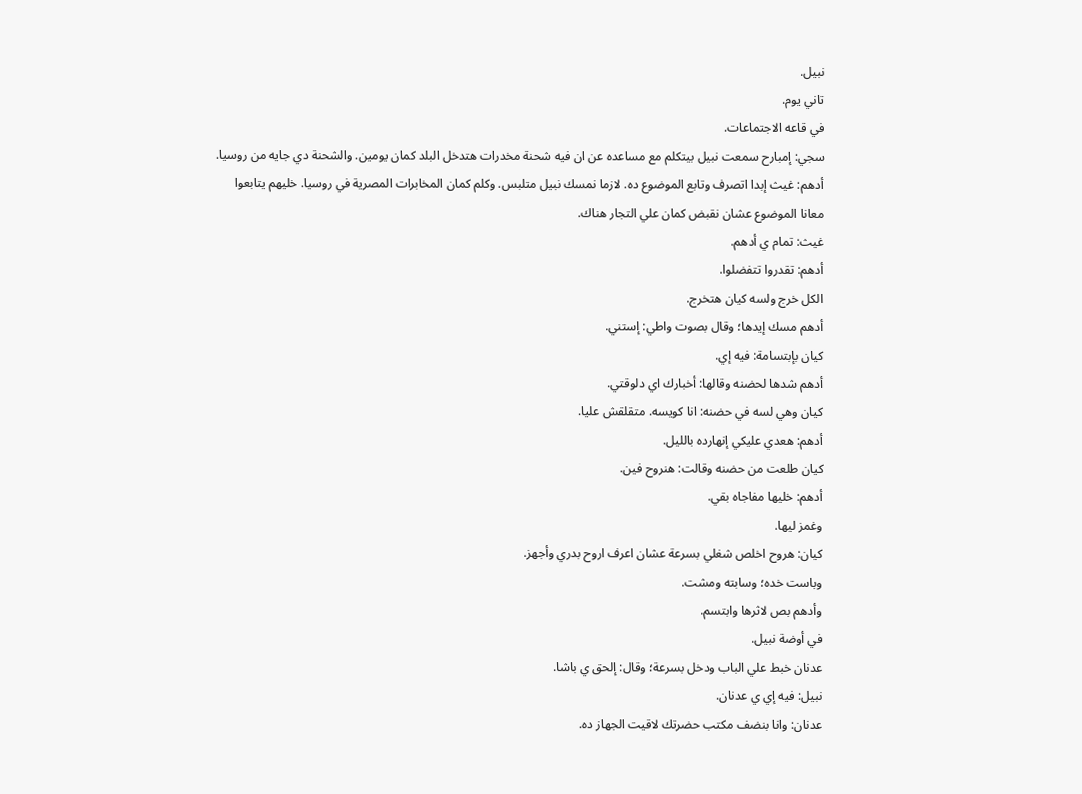نبيل.
تاني يوم.
في قاعه الاجتماعات.
سجي: إمبارح سمعت نبيل بيتكلم مع مساعده عن ان فيه شحنة مخدرات هتدخل البلد كمان يومين. والشحنة دي جايه من روسيا.
أدهم: غيث إبدا اتصرف وتابع الموضوع ده. لازما نمسك نبيل متلبس. وكلم كمان المخابرات المصرية في روسيا. خليهم يتابعوا معانا الموضوع عشان نقبض كمان علي التجار هناك.
غيث: تمام ي أدهم.
أدهم: تقدروا تتفضلوا.
الكل خرج ولسه كيان هتخرج.
أدهم مسك إيدها؛ وقال بصوت واطي: إستني.
كيان بإبتسامة: فيه إي.
أدهم شدها لحضنه وقالها: أخبارك اي دلوقتي.
كيان وهي لسه في حضنه: انا كويسه. متقلقش عليا.
أدهم: هعدي عليكي إنهارده بالليل.
كيان طلعت من حضنه وقالت: هنروح فين.
أدهم: خليها مفاجاه بقي.
وغمز ليها.
كيان: هروح اخلص شغلي بسرعة عشان اعرف اروح بدري وأجهز.
وباست خده؛ وسابته ومشت.
وأدهم بص لاثرها وابتسم.
في أوضة نبيل.
عدنان خبط علي الباب ودخل بسرعة؛ وقال: إلحق ي باشا.
نبيل: فيه إي ي عدنان.
عدنان: وانا بنضف مكتب حضرتك لاقيت الجهاز ده.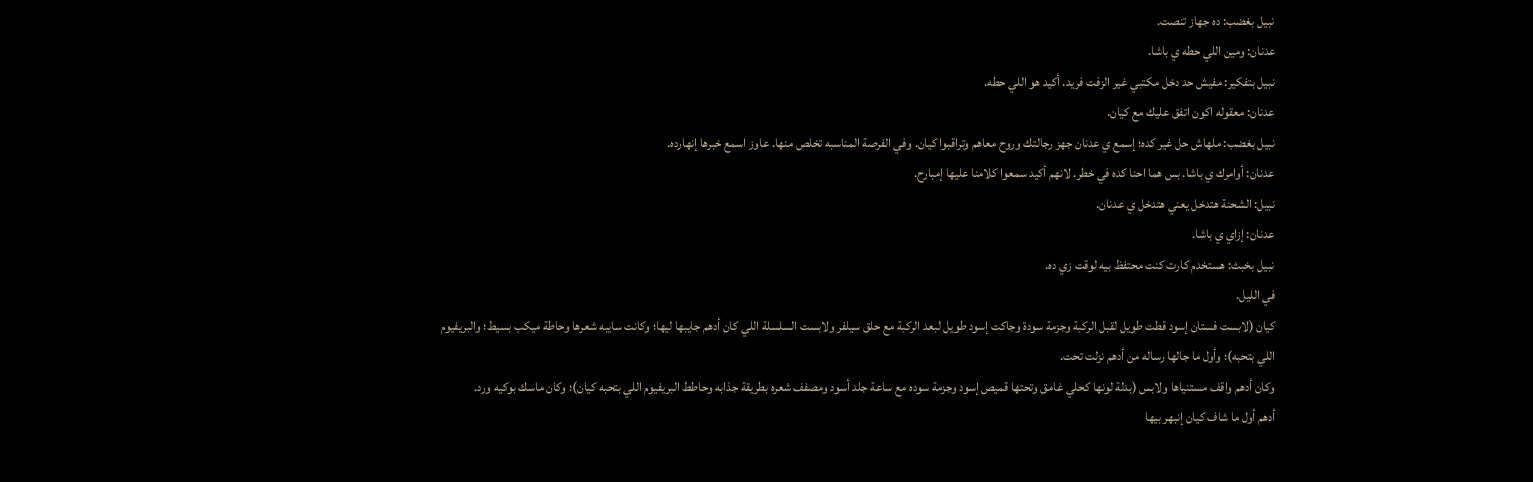نبيل بغضب: ده جهاز تنصت.
عدنان: ومين اللي حطه ي باشا.
نبيل بتفكير: مفيش حد دخل مكتبي غير الزفت فريد. أكيد هو اللي حطه.
عدنان: معقوله اكون اتفق عليك مع كيان.
نبيل بغضب: ملهاش حل غير كده؛ إسمع ي عدنان جهز رجالتك وروح معاهم وتراقبوا كيان. وفي الفرصة المناسبه تخلص منها. عاوز اسمع خبرها إنهارده.
عدنان: أوامرك ي باشا. بس هما احنا كده في خطر. لانهم أكيد سمعوا كلامنا عليها إمبارح.
نبيل: الشحنة هتدخل يعني هتدخل ي عدنان.
عدنان: إزاي ي باشا.
نبيل بخبث: هستخدم كارت كنت محتفظ بيه لوقت زي ده.
في الليل.
كيان (لابست فستان إسود قطت طويل لقبل الركبة وجزمة سودة وجاكت إسود طويل لبعد الركبة مع حلق سيلفر ولابست السلسلة اللي كان أدهم جايبها ليها؛ وكانت سايبه شعرها وحاطة ميكب بسيط؛ والبريفيوم اللي بتحبه)؛ وأول ما جالها رساله من أدهم نزلت تحت.
وكان أدهم واقف مستنياها ولابس (بدلة لونها كحلي غامق وتحتها قميص إسود وجزمة سوده مع ساعة جلد أسود ومصفف شعره بطريقة جذابه وحاطط البريفيوم اللي بتحبه كيان)؛ وكان ماسك بوكيه ورد.
أدهم أول ما شاف كيان إنبهر بيها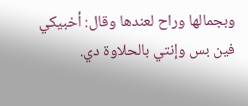وبجمالها وراح لعندها وقال: أخبيكي فين بس وإنتي بالحلاوة دي.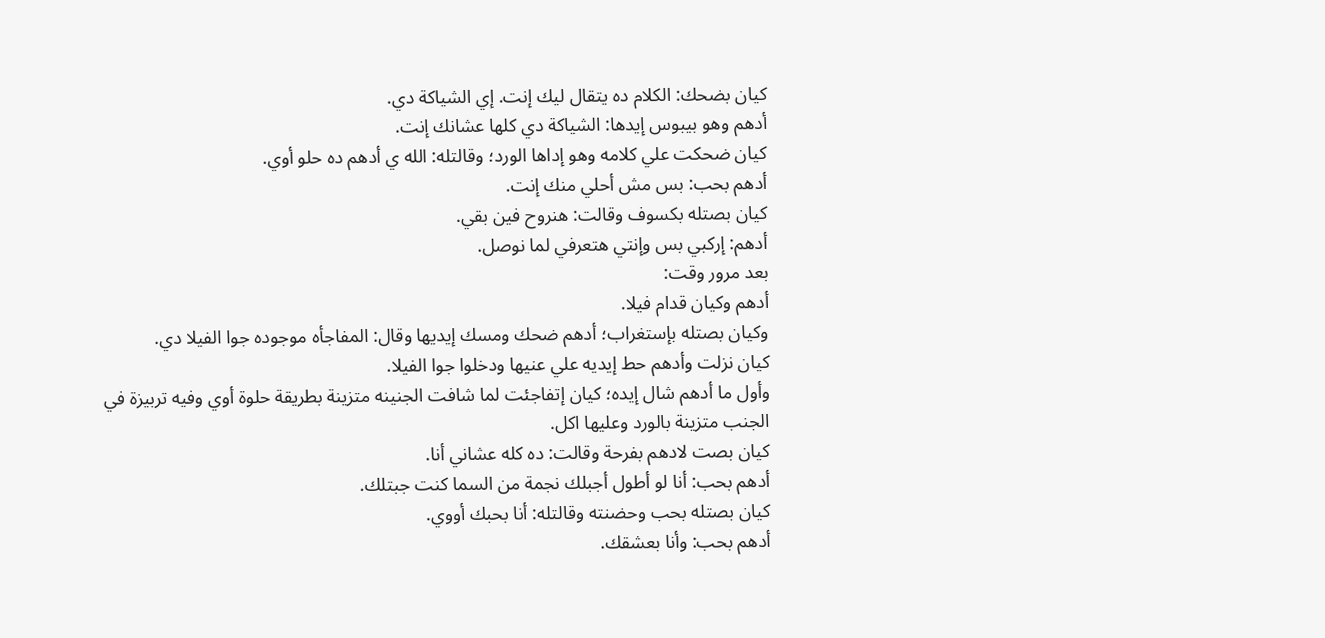كيان بضحك: الكلام ده يتقال ليك إنت. إي الشياكة دي.
أدهم وهو بيبوس إيدها: الشياكة دي كلها عشانك إنت.
كيان ضحكت علي كلامه وهو إداها الورد؛ وقالتله: الله ي أدهم ده حلو أوي.
أدهم بحب: بس مش أحلي منك إنت.
كيان بصتله بكسوف وقالت: هنروح فين بقي.
أدهم: إركبي بس وإنتي هتعرفي لما نوصل.
بعد مرور وقت:
أدهم وكيان قدام فيلا.
وكيان بصتله بإستغراب؛ أدهم ضحك ومسك إيديها وقال: المفاجأه موجوده جوا الفيلا دي.
كيان نزلت وأدهم حط إيديه علي عنيها ودخلوا جوا الفيلا.
وأول ما أدهم شال إيده؛ كيان إتفاجئت لما شافت الجنينه متزينة بطريقة حلوة أوي وفيه تربيزة في الجنب متزينة بالورد وعليها اكل.
كيان بصت لادهم بفرحة وقالت: ده كله عشاني أنا.
أدهم بحب: أنا لو أطول أجبلك نجمة من السما كنت جبتلك.
كيان بصتله بحب وحضنته وقالتله: أنا بحبك أووي.
أدهم بحب: وأنا بعشقك.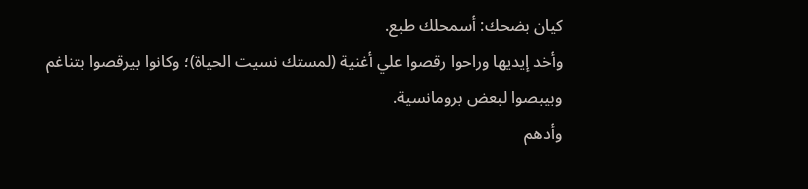كيان بضحك: أسمحلك طبع.
وأخد إيديها وراحوا رقصوا علي أغنية (لمستك نسيت الحياة)؛ وكانوا بيرقصوا بتناغم وبيبصوا لبعض برومانسية.
وأدهم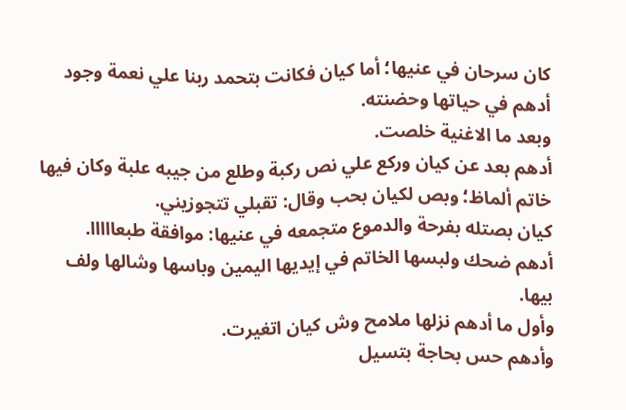كان سرحان في عنيها؛ أما كيان فكانت بتحمد ربنا علي نعمة وجود أدهم في حياتها وحضنته.
وبعد ما الاغنية خلصت.
أدهم بعد عن كيان وركع علي نص ركبة وطلع من جيبه علبة وكان فيها خاتم ألماظ؛ وبص لكيان بحب وقال: تقبلي تتجوزيني.
كيان بصتله بفرحة والدموع متجمعه في عنيها: موافقة طبعااااا.
أدهم ضحك ولبسها الخاتم في إيديها اليمين وباسها وشالها ولف بيها.
وأول ما أدهم نزلها ملامح وش كيان اتغيرت.
وأدهم حس بحاجة بتسيل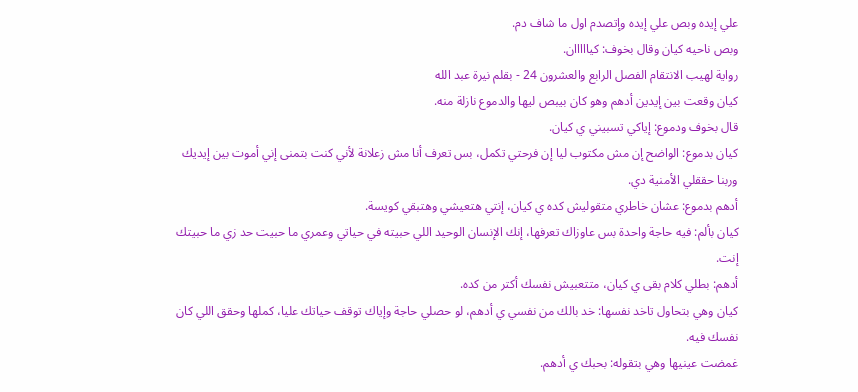علي إيده وبص علي إيده وإتصدم اول ما شاف دم.
وبص ناحيه كيان وقال بخوف: كيااااان.
رواية لهيب الانتقام الفصل الرابع والعشرون 24 - بقلم نيرة عبد الله
كيان وقعت بين إيدين أدهم وهو كان بيبص ليها والدموع نازلة منه.
قال بخوف ودموع: إياكي تسبيني ي كيان.
كيان بدموع: الواضح إن مش مكتوب ليا إن فرحتي تكمل، بس تعرف أنا مش زعلانة لأني كنت بتمنى إني أموت بين إيديك وربنا حققلي الأمنية دي.
أدهم بدموع: عشان خاطري متقوليش كده ي كيان، إنتي هتعيشي وهتبقي كويسة.
كيان بألم: فيه حاجة واحدة بس عاوزاك تعرفها، إنك الإنسان الوحيد اللي حبيته في حياتي وعمري ما حبيت حد زي ما حبيتك إنت.
أدهم: بطلي كلام بقى ي كيان، متتعبيش نفسك أكتر من كده.
كيان وهي بتحاول تاخد نفسها: خد بالك من نفسي ي أدهم، لو حصلي حاجة وإياك توقف حياتك عليا، كملها وحقق اللي كان نفسك فيه.
غمضت عينيها وهي بتقوله: بحبك ي أدهم.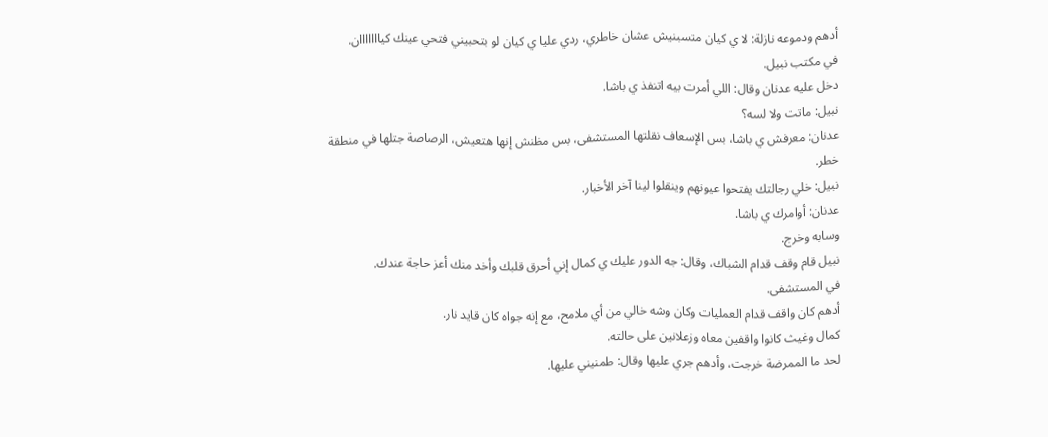أدهم ودموعه نازلة: لا ي كيان متسبنيش عشان خاطري، ردي عليا ي كيان لو بتحبيني فتحي عينك كيااااااان.
في مكتب نبيل.
دخل عليه عدنان وقال: اللي أمرت بيه اتنفذ ي باشا.
نبيل: ماتت ولا لسه؟
عدنان: معرفش ي باشا، بس الإسعاف نقلتها المستشفى، بس مظنش إنها هتعيش، الرصاصة جتلها في منطقة خطر.
نبيل: خلي رجالتك يفتحوا عيونهم وينقلوا لينا آخر الأخبار.
عدنان: أوامرك ي باشا.
وسابه وخرج.
نبيل قام وقف قدام الشباك، وقال: جه الدور عليك ي كمال إني أحرق قلبك وأخد منك أعز حاجة عندك.
في المستشفى.
أدهم كان واقف قدام العمليات وكان وشه خالي من أي ملامح، مع إنه جواه كان قايد نار.
كمال وغيث كانوا واقفين معاه وزعلانين على حالته.
لحد ما الممرضة خرجت، وأدهم جري عليها وقال: طمنيني عليها.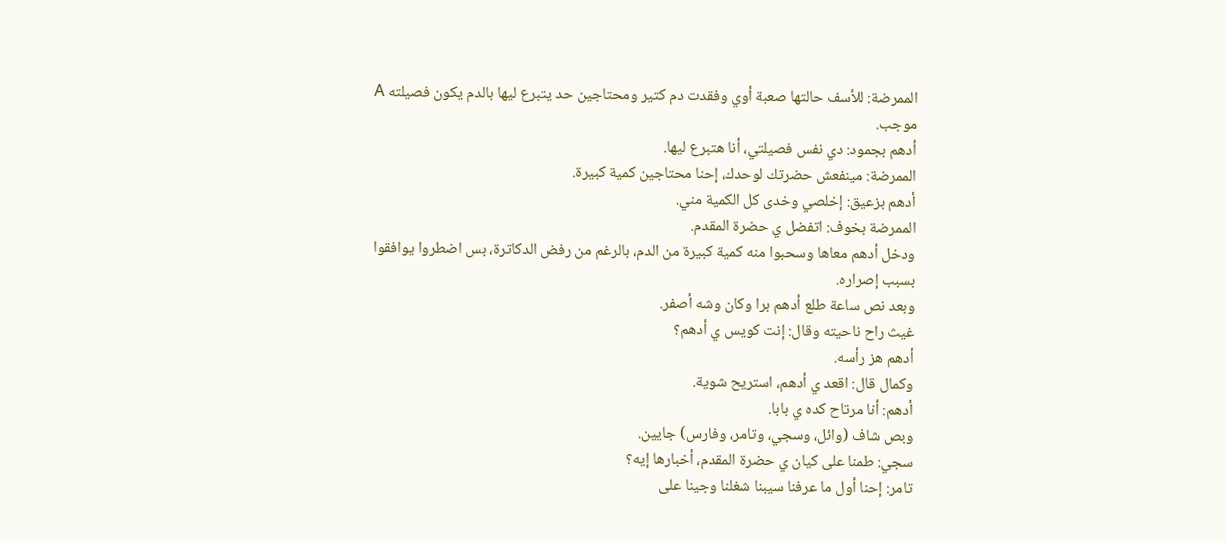الممرضة: للأسف حالتها صعبة أوي وفقدت دم كتير ومحتاجين حد يتبرع ليها بالدم يكون فصيلته A موجب.
أدهم بجمود: دي نفس فصيلتي، أنا هتبرع ليها.
الممرضة: مينفعش حضرتك لوحدك، إحنا محتاجين كمية كبيرة.
أدهم بزعيق: إخلصي وخدى كل الكمية مني.
الممرضة بخوف: اتفضل ي حضرة المقدم.
ودخل أدهم معاها وسحبوا منه كمية كبيرة من الدم، بالرغم من رفض الدكاترة، بس اضطروا يوافقوا بسبب إصراره.
وبعد نص ساعة طلع أدهم برا وكان وشه أصفر.
غيث راح ناحيته وقال: إنت كويس ي أدهم؟
أدهم هز رأسه.
وكمال قال: اقعد ي أدهم، استريح شوية.
أدهم: أنا مرتاح كده ي بابا.
وبص شاف (وائل، وسجي، وتامر، وفارس) جايين.
سجي: طمنا على كيان ي حضرة المقدم، أخبارها إيه؟
تامر: إحنا أول ما عرفنا سيبنا شغلنا وجينا على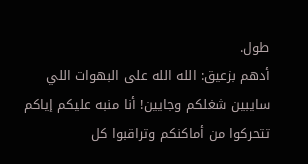طول.
أدهم بزعيق: الله الله على البهوات اللي سايبين شغلكم وجايين! أنا منبه عليكم إياكم تتحركوا من أماكنكم وتراقبوا كل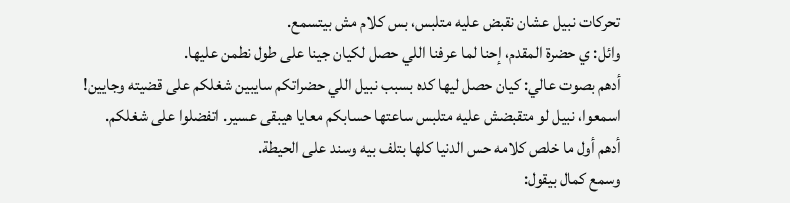تحركات نبيل عشان نقبض عليه متلبس، بس كلام مش بيتسمع.
وائل: ي حضرة المقدم، إحنا لما عرفنا اللي حصل لكيان جينا على طول نطمن عليها.
أدهم بصوت عالي: كيان حصل ليها كده بسبب نبيل اللي حضراتكم سايبين شغلكم على قضيته وجايين! اسمعوا، نبيل لو متقبضش عليه متلبس ساعتها حسابكم معايا هيبقى عسير. اتفضلوا على شغلكم.
أدهم أول ما خلص كلامه حس الدنيا كلها بتلف بيه وسند على الحيطة.
وسمع كمال بيقول: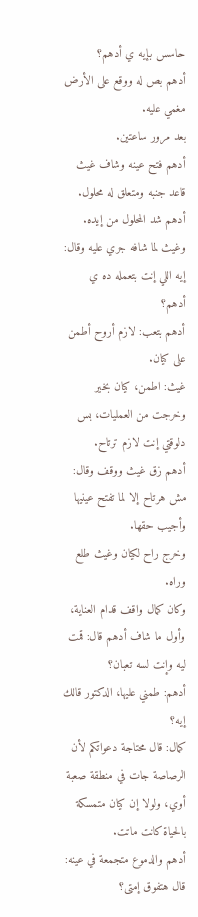حاسس بإيه ي أدهم؟
أدهم بص له ووقع على الأرض مغمي عليه.
بعد مرور ساعتين.
أدهم فتح عينه وشاف غيث قاعد جنبه ومتعلق له محلول.
أدهم شد المحلول من إيده.
وغيث لما شافه جري عليه وقال: إيه اللي إنت بتعمله ده ي أدهم؟
أدهم بتعب: لازم أروح أطمن على كيان.
غيث: اطمن، كيان بخير وخرجت من العمليات، بس دلوقتي إنت لازم ترتاح.
أدهم زق غيث ووقف وقال: مش هرتاح إلا لما تفتح عينيها وأجيب حقها.
وخرج راح لكيان وغيث طلع وراه.
وكان كمال واقف قدام العناية، وأول ما شاف أدهم قال: قمت ليه وإنت لسه تعبان؟
أدهم: طمني عليها، الدكتور قالك إيه؟
كمال: قال محتاجة دعواتكم لأن الرصاصة جات في منطقة صعبة أوي، ولولا إن كيان متمسكة بالحياة كانت ماتت.
أدهم والدموع متجمعة في عينه: قال هتفوق إمتى؟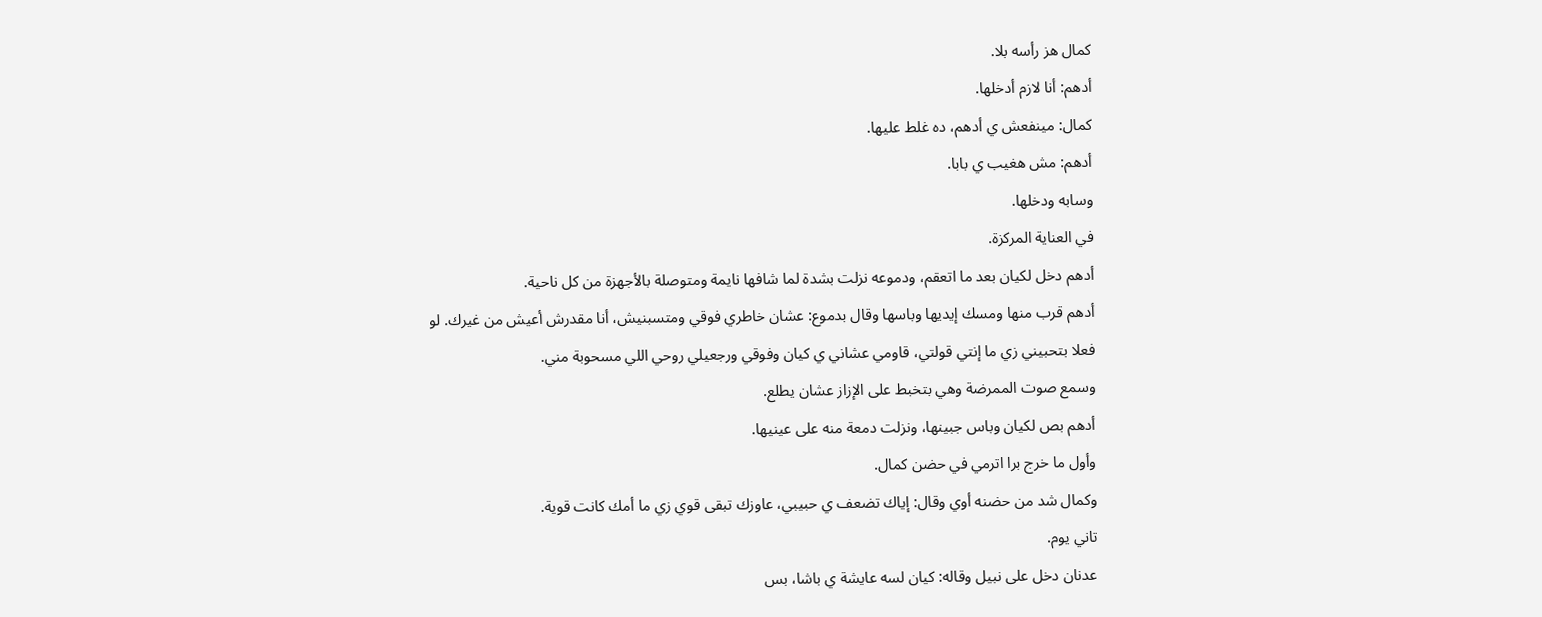كمال هز رأسه بلا.
أدهم: أنا لازم أدخلها.
كمال: مينفعش ي أدهم، ده غلط عليها.
أدهم: مش هغيب ي بابا.
وسابه ودخلها.
في العناية المركزة.
أدهم دخل لكيان بعد ما اتعقم، ودموعه نزلت بشدة لما شافها نايمة ومتوصلة بالأجهزة من كل ناحية.
أدهم قرب منها ومسك إيديها وباسها وقال بدموع: عشان خاطري فوقي ومتسبنيش، أنا مقدرش أعيش من غيرك. لو فعلا بتحبيني زي ما إنتي قولتي، قاومي عشاني ي كيان وفوقي ورجعيلي روحي اللي مسحوبة مني.
وسمع صوت الممرضة وهي بتخبط على الإزاز عشان يطلع.
أدهم بص لكيان وباس جبينها، ونزلت دمعة منه على عينيها.
وأول ما خرج برا اترمي في حضن كمال.
وكمال شد من حضنه أوي وقال: إياك تضعف ي حبيبي، عاوزك تبقى قوي زي ما أمك كانت قوية.
تاني يوم.
عدنان دخل على نبيل وقاله: كيان لسه عايشة ي باشا، بس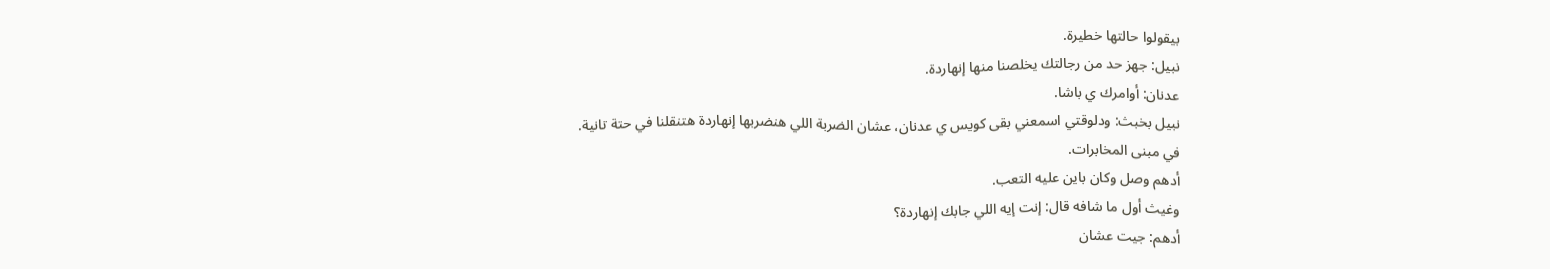بيقولوا حالتها خطيرة.
نبيل: جهز حد من رجالتك يخلصنا منها إنهاردة.
عدنان: أوامرك ي باشا.
نبيل بخبث: ودلوقتي اسمعني بقى كويس ي عدنان، عشان الضربة اللي هنضربها إنهاردة هتنقلنا في حتة تانية.
في مبنى المخابرات.
أدهم وصل وكان باين عليه التعب.
وغيث أول ما شافه قال: إنت إيه اللي جابك إنهاردة؟
أدهم: جيت عشان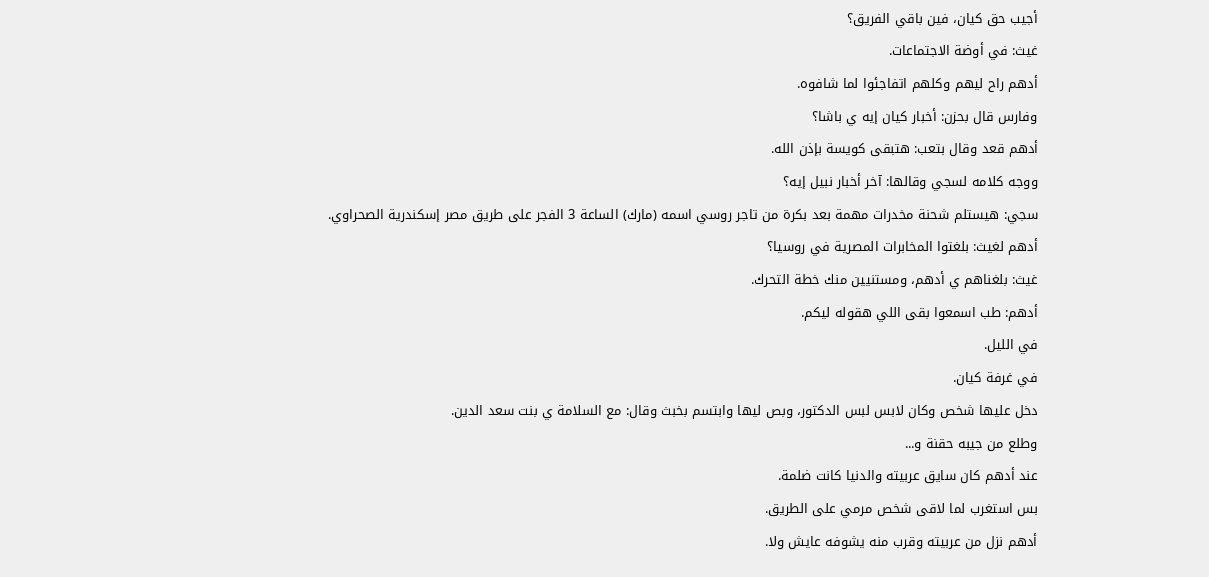أجيب حق كيان، فين باقي الفريق؟
غيث: في أوضة الاجتماعات.
أدهم راح ليهم وكلهم اتفاجئوا لما شافوه.
وفارس قال بحزن: أخبار كيان إيه ي باشا؟
أدهم قعد وقال بتعب: هتبقى كويسة بإذن الله.
ووجه كلامه لسجي وقالها: آخر أخبار نبيل إيه؟
سجي: هيستلم شحنة مخدرات مهمة بعد بكرة من تاجر روسي اسمه (مارك) الساعة 3 الفجر على طريق مصر إسكندرية الصحراوي.
أدهم لغيث: بلغتوا المخابرات المصرية في روسيا؟
غيث: بلغناهم ي أدهم، ومستنيين منك خطة التحرك.
أدهم: طب اسمعوا بقى اللي هقوله ليكم.
في الليل.
في غرفة كيان.
دخل عليها شخص وكان لابس لبس الدكتور، وبص ليها وابتسم بخبث وقال: مع السلامة ي بنت سعد الدين.
وطلع من جيبه حقنة و...
عند أدهم كان سايق عربيته والدنيا كانت ضلمة.
بس استغرب لما لاقى شخص مرمي على الطريق.
أدهم نزل من عربيته وقرب منه يشوفه عايش ولا.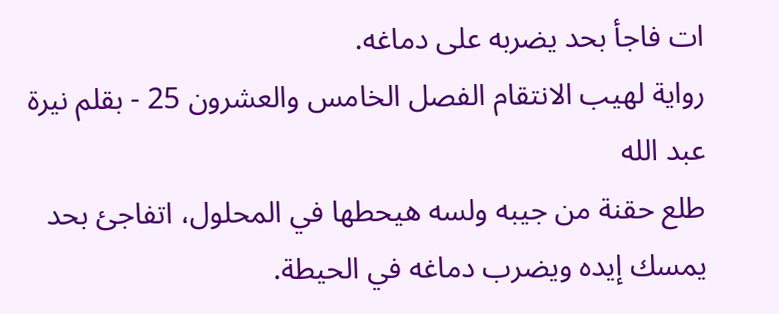ات فاجأ بحد يضربه على دماغه.
رواية لهيب الانتقام الفصل الخامس والعشرون 25 - بقلم نيرة عبد الله
طلع حقنة من جيبه ولسه هيحطها في المحلول، اتفاجئ بحد يمسك إيده ويضرب دماغه في الحيطة.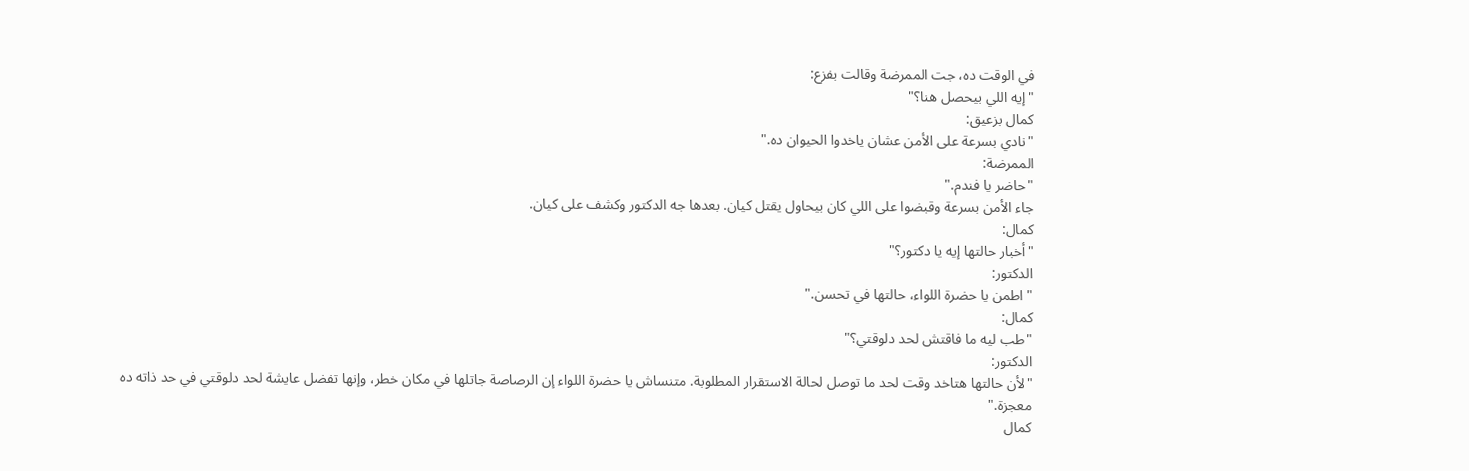في الوقت ده، جت الممرضة وقالت بفزع:
"إيه اللي بيحصل هنا؟"
كمال بزعيق:
"نادي بسرعة على الأمن عشان ياخدوا الحيوان ده."
الممرضة:
"حاضر يا فندم."
جاء الأمن بسرعة وقبضوا على اللي كان بيحاول يقتل كيان. بعدها جه الدكتور وكشف على كيان.
كمال:
"أخبار حالتها إيه يا دكتور؟"
الدكتور:
"اطمن يا حضرة اللواء، حالتها في تحسن."
كمال:
"طب ليه ما فاقتش لحد دلوقتي؟"
الدكتور:
"لأن حالتها هتاخد وقت لحد ما توصل لحالة الاستقرار المطلوبة. متنساش يا حضرة اللواء إن الرصاصة جاتلها في مكان خطر، وإنها تفضل عايشة لحد دلوقتي في حد ذاته ده معجزة."
كمال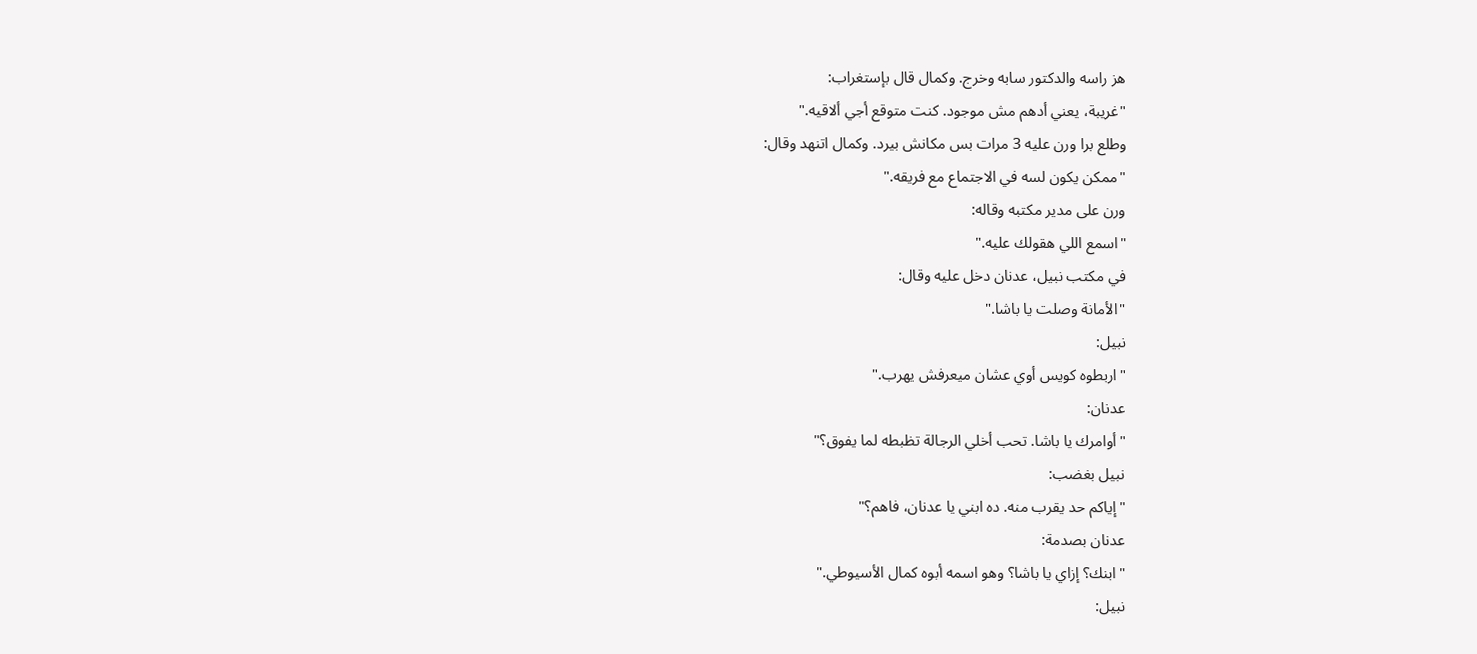هز راسه والدكتور سابه وخرج. وكمال قال بإستغراب:
"غريبة، يعني أدهم مش موجود. كنت متوقع أجي ألاقيه."
وطلع برا ورن عليه 3 مرات بس مكانش بيرد. وكمال اتنهد وقال:
"ممكن يكون لسه في الاجتماع مع فريقه."
ورن على مدير مكتبه وقاله:
"اسمع اللي هقولك عليه."
في مكتب نبيل، عدنان دخل عليه وقال:
"الأمانة وصلت يا باشا."
نبيل:
"اربطوه كويس أوي عشان ميعرفش يهرب."
عدنان:
"أوامرك يا باشا. تحب أخلي الرجالة تظبطه لما يفوق؟"
نبيل بغضب:
"إياكم حد يقرب منه. ده ابني يا عدنان، فاهم؟"
عدنان بصدمة:
"ابنك؟ إزاي يا باشا؟ وهو اسمه أبوه كمال الأسيوطي."
نبيل: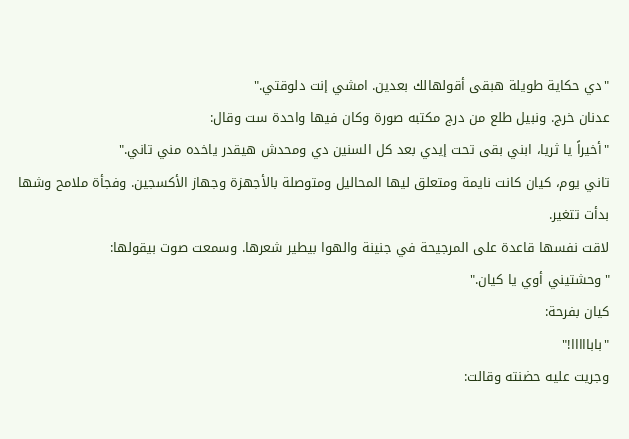"دي حكاية طويلة هبقى أقولهالك بعدين. امشي إنت دلوقتي."
عدنان خرج. ونبيل طلع من درج مكتبه صورة وكان فيها واحدة ست وقال:
"أخيراً يا ثريا، ابني بقى تحت إيدي بعد كل السنين دي ومحدش هيقدر ياخده مني تاني."
تاني يوم، كيان كانت نايمة ومتعلق ليها المحاليل ومتوصلة بالأجهزة وجهاز الأكسجين. وفجأة ملامح وشها بدأت تتغير.
لاقت نفسها قاعدة على المرجيحة في جنينة والهوا بيطير شعرها. وسمعت صوت بيقولها:
"وحشتيني أوي يا كيان."
كيان بفرحة:
"بابااااا!"
وجريت عليه حضنته وقالت: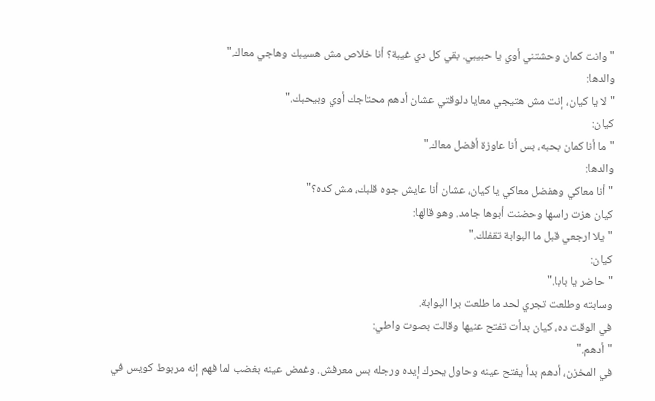"وانت كمان وحشتني أوي يا حبيبي. بقي كل دي غيبة؟ أنا خلاص مش هسيبك وهاجي معاك."
والدها:
"لا يا كيان، إنت مش هتيجي معايا دلوقتي عشان أدهم محتاجك أوي وبيحبك."
كيان:
"ما أنا كمان بحبه، بس أنا عاوزة أفضل معاك."
والدها:
"أنا معاكي وهفضل معاكي يا كيان، عشان أنا عايش جوه قلبك، مش كده؟"
كيان هزت راسها وحضنت أبوها جامد. وهو قالها:
"يلا ارجعي قبل ما البوابة تقفلك."
كيان:
"حاضر يا بابا."
وسابته وطلعت تجري لحد ما طلعت برا البوابة.
في الوقت ده، كيان بدأت تفتح عنيها وقالت بصوت واطي:
"أدهم."
في المخزن، أدهم بدأ يفتح عينه وحاول يحرك إيده ورجله بس معرفش. وغمض عينه بغضب لما فهم إنه مربوط كويس في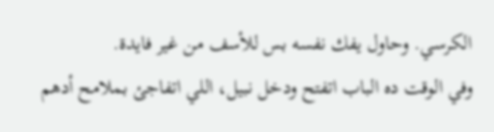الكرسي. وحاول يفك نفسه بس للأسف من غير فايدة.
وفي الوقت ده الباب اتفتح ودخل نبيل، اللي اتفاجئ بملامح أدهم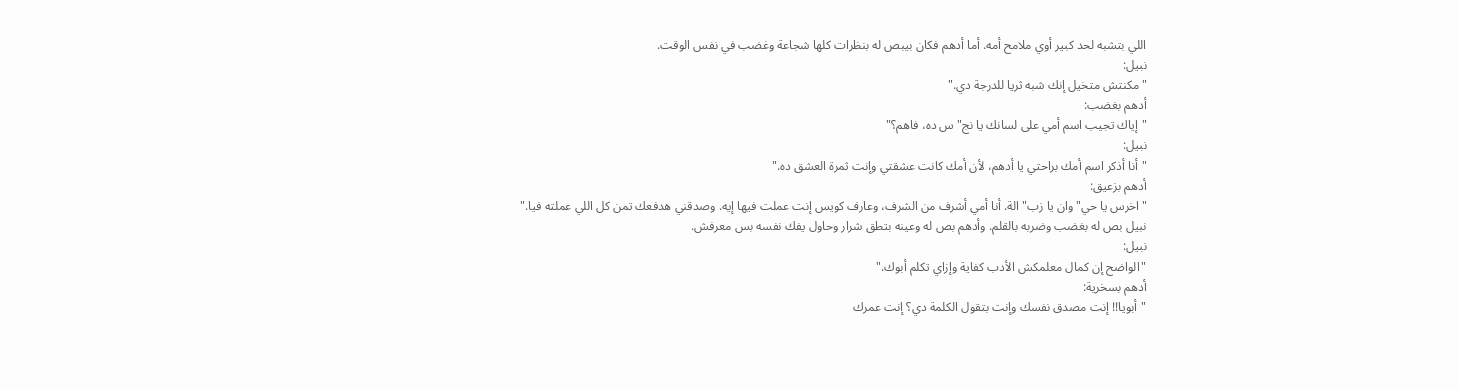اللي بتشبه لحد كبير أوي ملامح أمه. أما أدهم فكان بيبص له بنظرات كلها شجاعة وغضب في نفس الوقت.
نبيل:
"مكنتش متخيل إنك شبه ثريا للدرجة دي."
أدهم بغضب:
"إياك تجيب اسم أمي على لسانك يا نج"س ده، فاهم؟"
نبيل:
"أنا أذكر اسم أمك براحتي يا أدهم، لأن أمك كانت عشقتي وإنت ثمرة العشق ده."
أدهم بزعيق:
"اخرس يا حي"وان يا زب"الة. أنا أمي أشرف من الشرف، وعارف كويس إنت عملت فيها إيه. وصدقني هدفعك تمن كل اللي عملته فيا."
نبيل بص له بغضب وضربه بالقلم. وأدهم بص له وعينه بتطق شرار وحاول يفك نفسه بس معرفش.
نبيل:
"الواضح إن كمال معلمكش الأدب كفاية وإزاي تكلم أبوك."
أدهم بسخرية:
"أبويا!! إنت مصدق نفسك وإنت بتقول الكلمة دي؟ إنت عمرك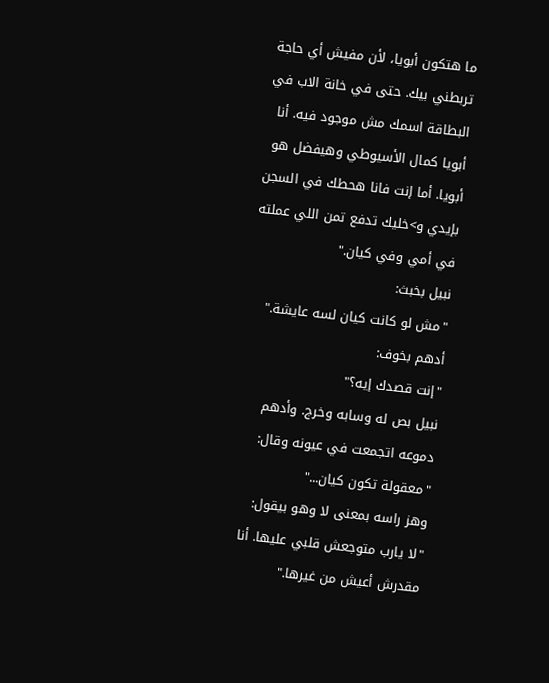ما هتكون أبويا، لأن مفيش أي حاجة تربطني بيك. حتى في خانة الاب في البطاقة اسمك مش موجود فيه. أنا أبويا كمال الأسيوطي وهيفضل هو أبويا. أما إنت فانا هحطك في السجن بإيدي و>خليك تدفع تمن اللي عملته في أمي وفي كيان."
نبيل بخبث:
"مش لو كانت كيان لسه عايشة."
أدهم بخوف:
"إنت قصدك إيه؟"
نبيل بص له وسابه وخرج. وأدهم دموعه اتجمعت في عيونه وقال:
"معقولة تكون كيان..."
وهز راسه بمعنى لا وهو بيقول:
"لا يارب متوجعش قلبي عليها. أنا مقدرش أعيش من غيرها."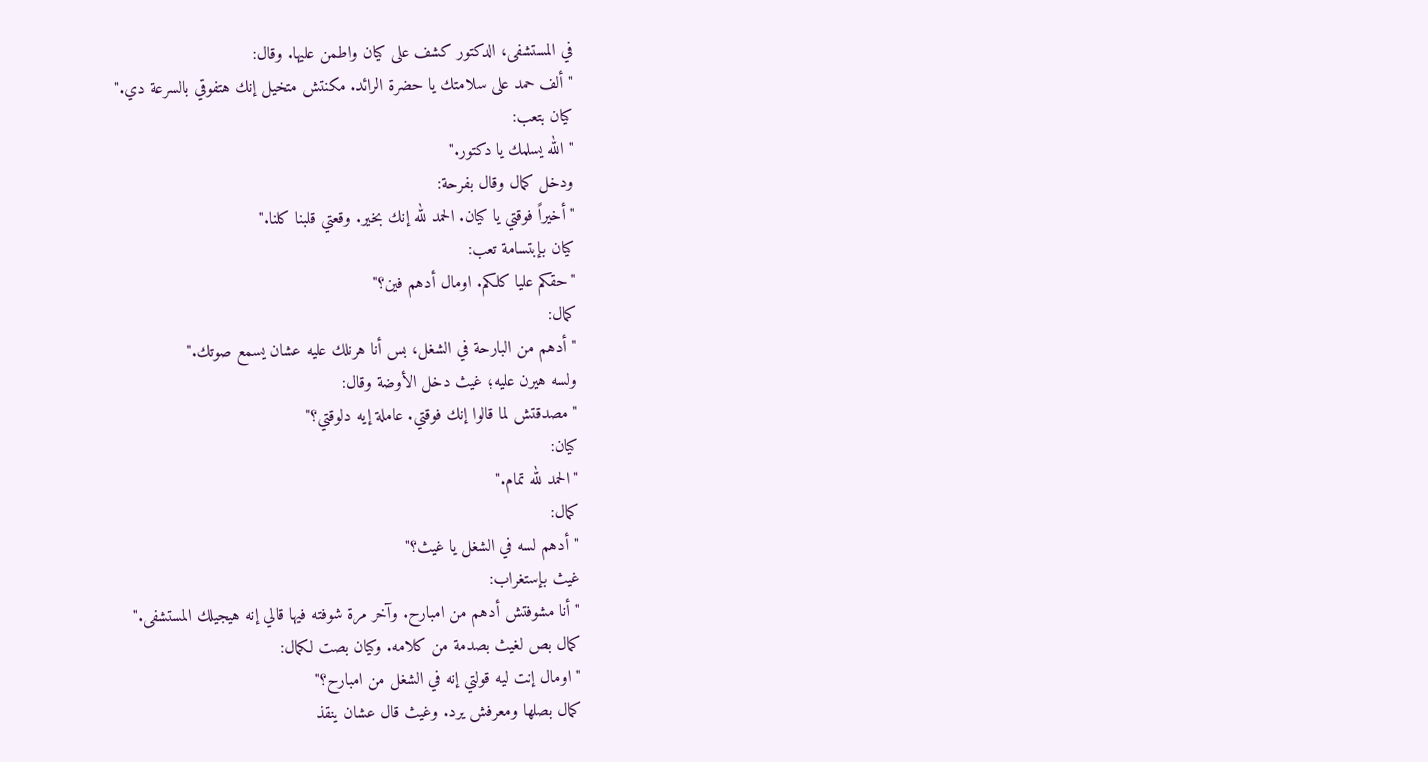في المستشفى، الدكتور كشف على كيان واطمن عليها. وقال:
"ألف حمد على سلامتك يا حضرة الرائد. مكنتش متخيل إنك هتفوقي بالسرعة دي."
كيان بتعب:
"الله يسلمك يا دكتور."
ودخل كمال وقال بفرحة:
"أخيراً فوقتي يا كيان. الحمد لله إنك بخير. وقعتي قلبنا كلنا."
كيان بإبتسامة تعب:
"حقكم عليا كلكم. اومال أدهم فين؟"
كمال:
"أدهم من البارحة في الشغل، بس أنا هرنلك عليه عشان يسمع صوتك."
ولسه هيرن عليه؛ غيث دخل الأوضة وقال:
"مصدقتش لما قالوا إنك فوقتي. عاملة إيه دلوقتي؟"
كيان:
"الحمد لله تمام."
كمال:
"أدهم لسه في الشغل يا غيث؟"
غيث بإستغراب:
"أنا مشوفتش أدهم من امبارح. وآخر مرة شوفته فيها قالي إنه هيجيلك المستشفى."
كمال بص لغيث بصدمة من كلامه. وكيان بصت لكمال:
"اومال إنت ليه قولتي إنه في الشغل من امبارح؟"
كمال بصلها ومعرفش يرد. وغيث قال عشان ينقذ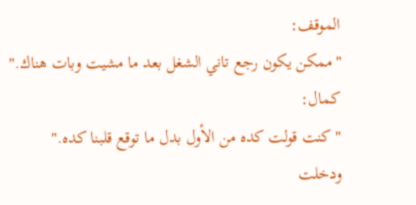الموقف:
"ممكن يكون رجع تاني الشغل بعد ما مشيت وبات هناك."
كمال:
"كنت قولت كده من الأول بدل ما توقع قلبنا كده."
ودخلت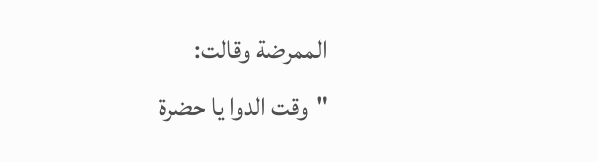الممرضة وقالت:
"وقت الدوا يا حضرة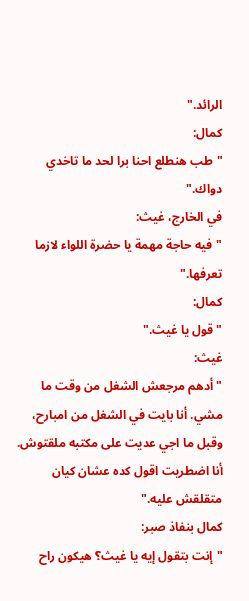الرائد."
كمال:
"طب هنطلع احنا برا لحد ما تاخدي دواك."
في الخارج، غيث:
"فيه حاجة مهمة يا حضرة اللواء لازما تعرفها."
كمال:
"قول يا غيث."
غيث:
"أدهم مرجعش الشغل من وقت ما مشي. أنا بايت في الشغل من امبارح، وقبل ما اجي عديت على مكتبه ملقتوش. أنا اضطريت اقول كده عشان كيان متقلقش عليه."
كمال بنفاذ صبر:
"إنت بتقول إيه يا غيث؟ هيكون راح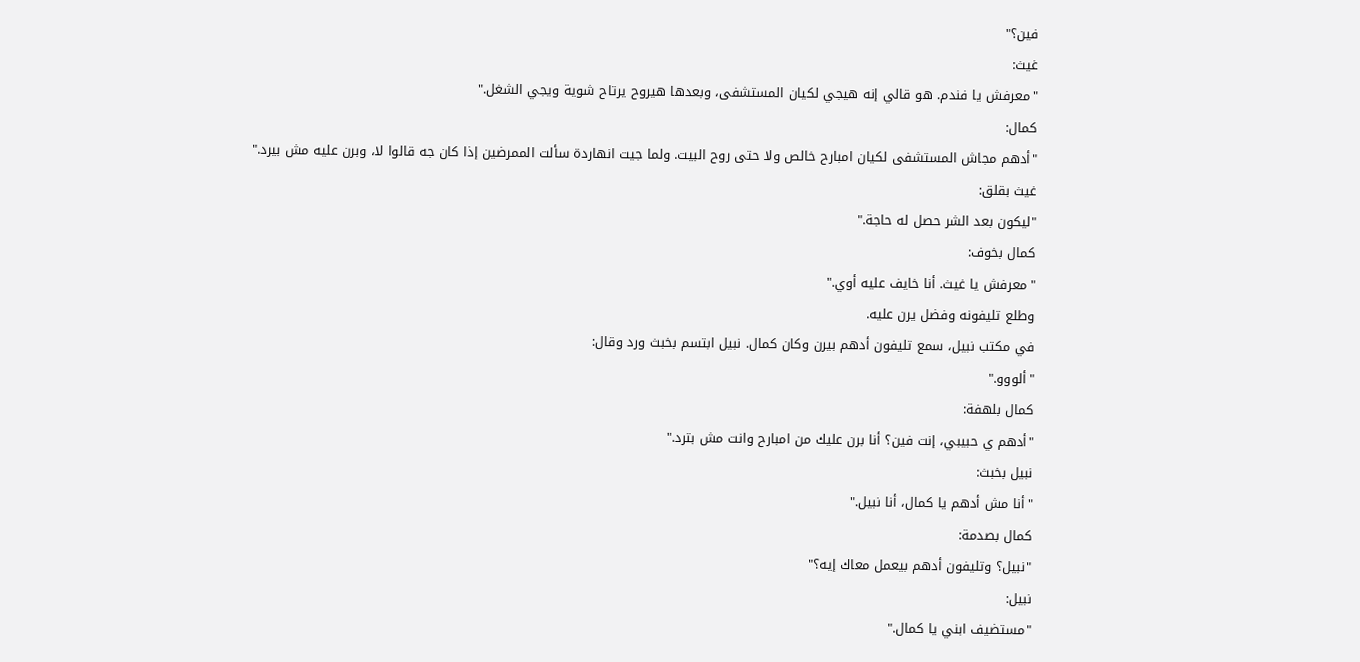فين؟"
غيث:
"معرفش يا فندم. هو قالي إنه هيجي لكيان المستشفى، وبعدها هيروح يرتاح شوية ويجي الشغل."
كمال:
"أدهم مجاش المستشفى لكيان امبارح خالص ولا حتى روح البيت. ولما جيت انهاردة سألت الممرضين إذا كان جه قالوا لا، وبرن عليه مش بيرد."
غيث بقلق:
"ليكون بعد الشر حصل له حاجة."
كمال بخوف:
"معرفش يا غيث. أنا خايف عليه أوي."
وطلع تليفونه وفضل يرن عليه.
في مكتب نبيل، سمع تليفون أدهم بيرن وكان كمال. نبيل ابتسم بخبث ورد وقال:
"ألووو."
كمال بلهفة:
"أدهم ي حبيبي، إنت فين؟ أنا برن عليك من امبارح وانت مش بترد."
نبيل بخبث:
"أنا مش أدهم يا كمال، أنا نبيل."
كمال بصدمة:
"نبيل؟ وتليفون أدهم بيعمل معاك إيه؟"
نبيل:
"مستضيف ابني يا كمال."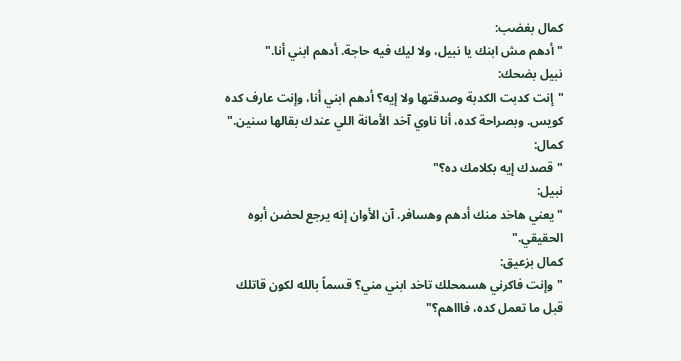كمال بغضب:
"أدهم مش ابنك يا نبيل، ولا ليك فيه حاجة. أدهم ابني أنا."
نبيل بضحك:
"إنت كدبت الكدبة وصدقتها ولا إيه؟ أدهم ابني أنا، وإنت عارف كده كويس. وبصراحة كده، أنا ناوي آخد الأمانة اللي عندك بقالها سنين."
كمال:
"قصدك إيه بكلامك ده؟"
نبيل:
"يعني هاخد منك أدهم وهسافر. آن الأوان إنه يرجع لحضن أبوه الحقيقي."
كمال بزعيق:
"وإنت فاكرني هسمحلك تاخد ابني مني؟ قسماً بالله لكون قاتلك قبل ما تعمل كده، فاااهم؟"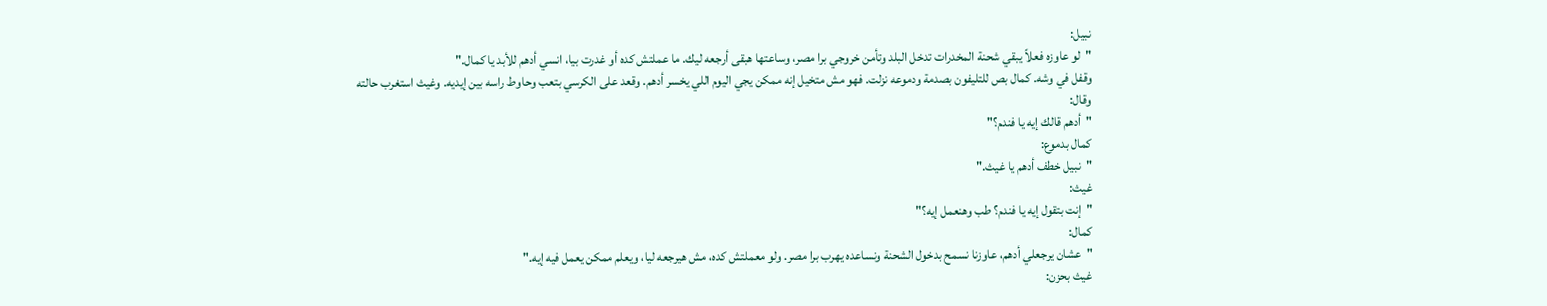نبيل:
"لو عاوزه فعلاً يبقي شحنة المخدرات تدخل البلد وتأمن خروجي برا مصر، وساعتها هبقى أرجعه ليك. ما عملتش كده أو غدرت بيا، انسي أدهم للأبد يا كمال."
وقفل في وشه. كمال بص للتليفون بصدمة ودموعه نزلت. فهو مش متخيل إنه ممكن يجي اليوم اللي يخسر أدهم. وقعد على الكرسي بتعب وحاوط راسه بين إيديه. وغيث استغرب حالته وقال:
"أدهم قالك إيه يا فندم؟"
كمال بدموع:
"نبيل خطف أدهم يا غيث."
غيث:
"إنت بتقول إيه يا فندم؟ طب وهنعمل إيه؟"
كمال:
"عشان يرجعلي أدهم، عاوزنا نسمح بدخول الشحنة ونساعده يهرب برا مصر. ولو معملتش كده، مش هيرجعه ليا، ويعلم ممكن يعمل فيه إيه."
غيث بحزن: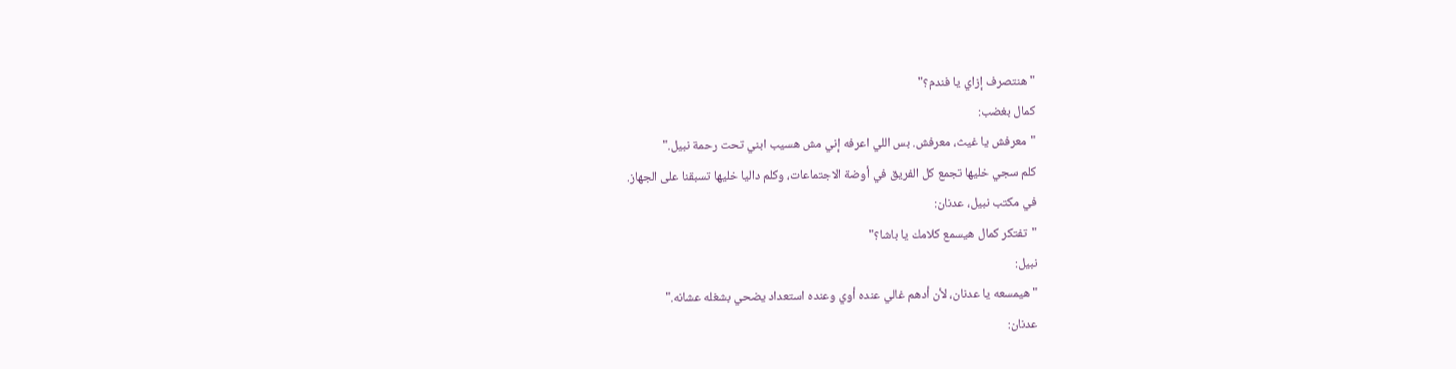"هنتصرف إزاي يا فندم؟"
كمال بغضب:
"معرفش يا غيث، معرفش. بس اللي اعرفه إني مش هسيب ابني تحت رحمة نبيل."
كلم سجي خليها تجمع كل الفريق في أوضة الاجتماعات، وكلم داليا خليها تسبقنا على الجهاز.
في مكتب نبيل، عدنان:
"تفتكر كمال هيسمع كلامك يا باشا؟"
نبيل:
"هيمسعه يا عدنان، لأن أدهم غالي عنده أوي وعنده استعداد يضحي بشغله عشانه."
عدنان: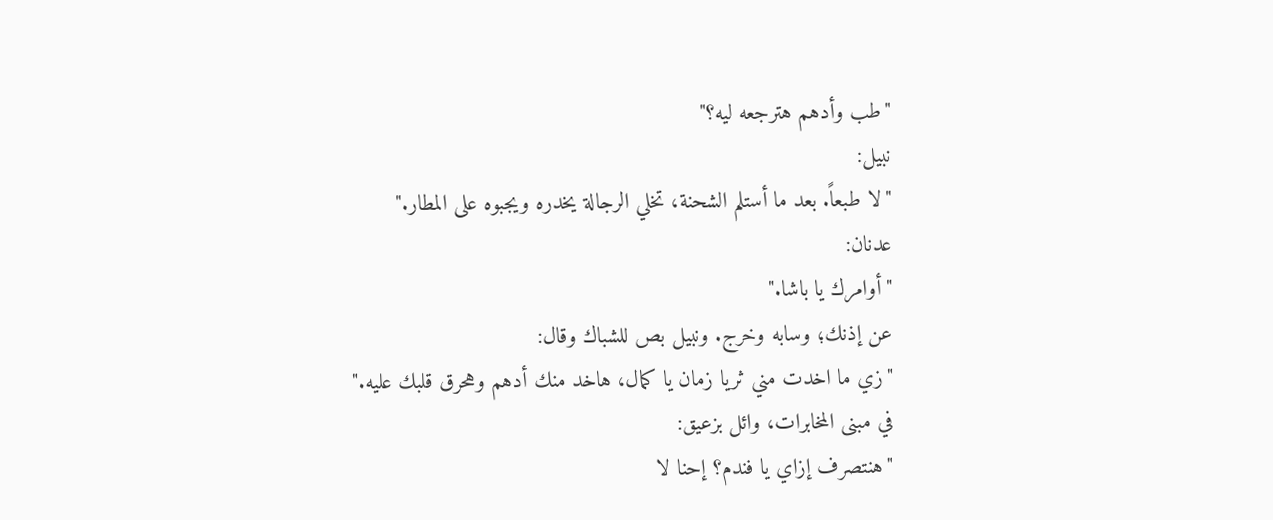"طب وأدهم هترجعه ليه؟"
نبيل:
"لا طبعاً. بعد ما أستلم الشحنة، تخلي الرجالة يخدره ويجبوه على المطار."
عدنان:
"أوامرك يا باشا."
عن إذنك؛ وسابه وخرج. ونبيل بص للشباك وقال:
"زي ما اخدت مني ثريا زمان يا كمال، هاخد منك أدهم وهحرق قلبك عليه."
في مبنى المخابرات، وائل بزعيق:
"هنتصرف إزاي يا فندم؟ إحنا لا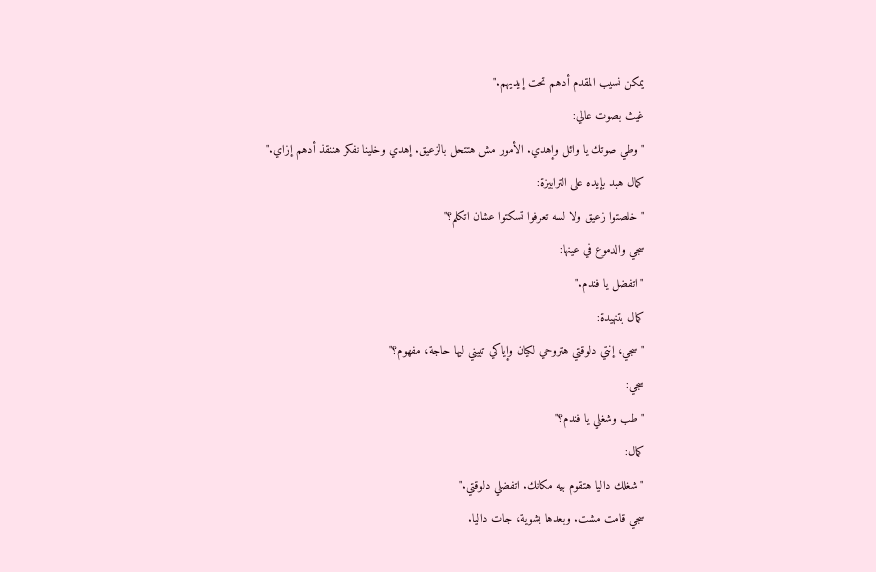يمكن نسيب المقدم أدهم تحت إيديهم."
غيث بصوت عالي:
"وطي صوتك يا وائل وإهدي. الأمور مش هتتحل بالزعيق. إهدي وخلينا نفكر هننقذ أدهم إزاي."
كمال هبد بإيده على الترابيزة:
"خلصتوا زعيق ولا لسه تعرفوا تسكتوا عشان اتكلم؟"
سجي والدموع في عينها:
"اتفضل يا فندم."
كمال بتنهيدة:
"سجي، إنتي دلوقتي هتروحي لكيان وإياكي تبيني ليها حاجة، مفهوم؟"
سجي:
"طب وشغلي يا فندم؟"
كمال:
"شغلك داليا هتقوم بيه مكانك. اتفضلي دلوقتي."
سجي قامت مشت. وبعدها بشوية، جات داليا.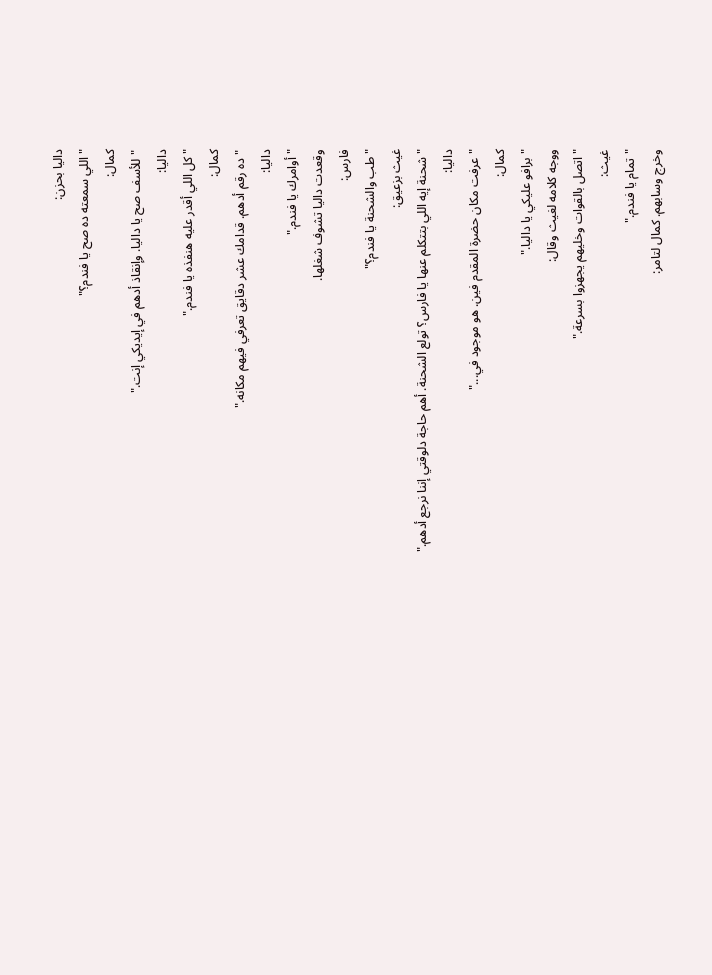داليا بحزن:
"اللي سمعته ده صح يا فندم؟"
كمال:
"للأسف صح يا داليا. وإنقاذ أدهم في إيديكي إنت."
داليا:
"كل اللي أقدر عليه هنفذه يا فندم."
كمال:
"ده رقم أدهم. قدامك عشر دقايق تعرفي فيهم مكانه."
داليا:
"أوامرك يا فندم."
وقعدت داليا تشوف شغلها.
فارس:
"طب والشحنة يا فندم؟"
غيث بزعيق:
"شحنة إيه اللي بتتكلم عنها يا فارس؟ تولع الشحنة. أهم حاجة دلوقتي إننا نرجع أدهم."
داليا:
"عرفت مكان حضرة المقدم فين. هو موجود في..."
كمال:
"برافو عليكي يا داليا."
ووجه كلامه لغيث وقال:
"اتصل بالقوات وخليهم يجهزوا بسرعة."
غيث:
"تمام يا فندم."
وخرج وسابهم. كمال لتامر: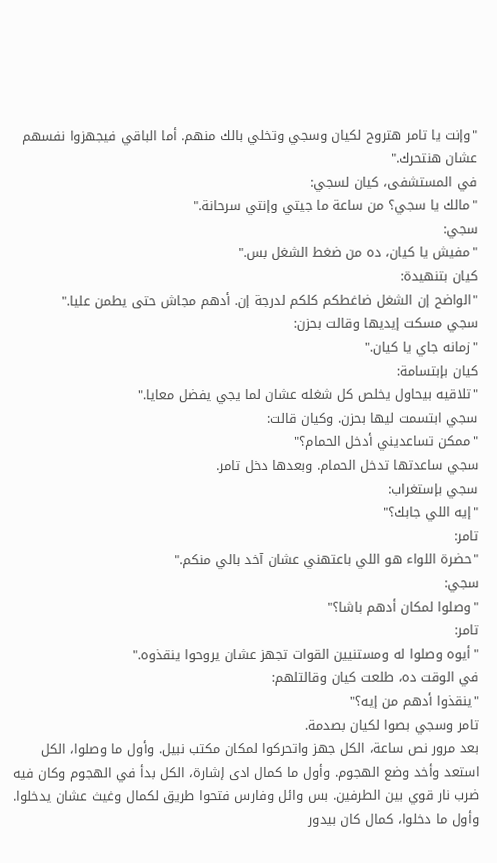"وإنت يا تامر هتروح لكيان وسجي وتخلي بالك منهم. أما الباقي فيجهزوا نفسهم عشان هنتحرك."
في المستشفى، كيان لسجي:
"مالك يا سجي؟ من ساعة ما جيتي وإنتي سرحانة."
سجي:
"مفيش يا كيان، ده من ضغط الشغل بس."
كيان بتنهيدة:
"الواضح إن الشغل ضاغطكم كلكم لدرجة إن. أدهم مجاش حتى يطمن عليا."
سجي مسكت إيديها وقالت بحزن:
"زمانه جاي يا كيان."
كيان بإبتسامة:
"تلاقيه بيحاول يخلص كل شغله عشان لما يجي يفضل معايا."
سجي ابتسمت ليها بحزن. وكيان قالت:
"ممكن تساعديني أدخل الحمام؟"
سجي ساعدتها تدخل الحمام. وبعدها دخل تامر.
سجي بإستغراب:
"إيه اللي جابك؟"
تامر:
"حضرة اللواء هو اللي باعتهني عشان آخد بالي منكم."
سجي:
"وصلوا لمكان أدهم باشا؟"
تامر:
"أيوه وصلوا له ومستنيين القوات تجهز عشان يروحوا ينقذوه."
في الوقت ده، طلعت كيان وقالتلهم:
"ينقذوا أدهم من إيه؟"
تامر وسجي بصوا لكيان بصدمة.
بعد مرور نص ساعة، الكل جهز واتحركوا لمكان مكتب نبيل. وأول ما وصلوا، الكل استعد وأخد وضع الهجوم. وأول ما كمال ادى إشارة، الكل بدأ في الهجوم وكان فيه ضرب نار قوي بين الطرفين. بس وائل وفارس فتحوا طريق لكمال وغيث عشان يدخلوا.
وأول ما دخلوا، كمال كان بيدور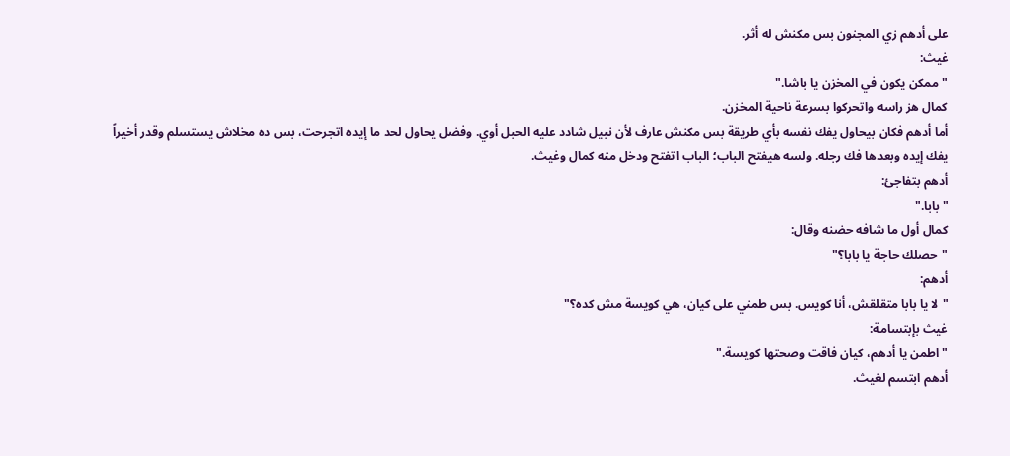على أدهم زي المجنون بس مكنش له أثر.
غيث:
"ممكن يكون في المخزن يا باشا."
كمال هز راسه واتحركوا بسرعة ناحية المخزن.
أما أدهم فكان بيحاول يفك نفسه بأي طريقة بس مكنش عارف لأن نبيل شادد عليه الحبل أوي. وفضل يحاول لحد ما إيده اتجرحت، بس ده مخلاش يستسلم وقدر أخيراً يفك إيده وبعدها فك رجله. ولسه هيفتح الباب؛ الباب اتفتح ودخل منه كمال وغيث.
أدهم بتفاجئ:
"بابا."
كمال أول ما شافه حضنه وقال:
"حصلك حاجة يا بابا؟"
أدهم:
"لا يا بابا متقلقش، أنا كويس. بس طمني على كيان، هي كويسة مش كده؟"
غيث بإبتسامة:
"اطمن يا أدهم، كيان فاقت وصحتها كويسة."
أدهم ابتسم لغيث.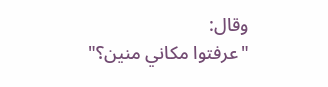وقال:
"عرفتوا مكاني منين؟"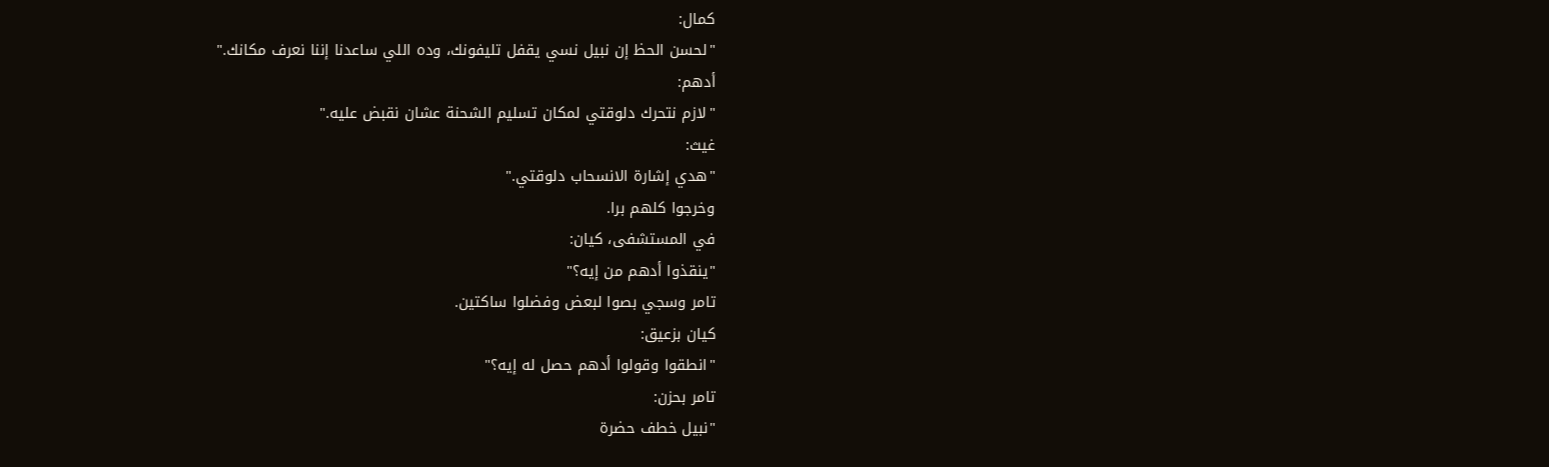كمال:
"لحسن الحظ إن نبيل نسي يقفل تليفونك، وده اللي ساعدنا إننا نعرف مكانك."
أدهم:
"لازم نتحرك دلوقتي لمكان تسليم الشحنة عشان نقبض عليه."
غيث:
"هدي إشارة الانسحاب دلوقتي."
وخرجوا كلهم برا.
في المستشفى، كيان:
"ينقذوا أدهم من إيه؟"
تامر وسجي بصوا لبعض وفضلوا ساكتين.
كيان بزعيق:
"انطقوا وقولوا أدهم حصل له إيه؟"
تامر بحزن:
"نبيل خطف حضرة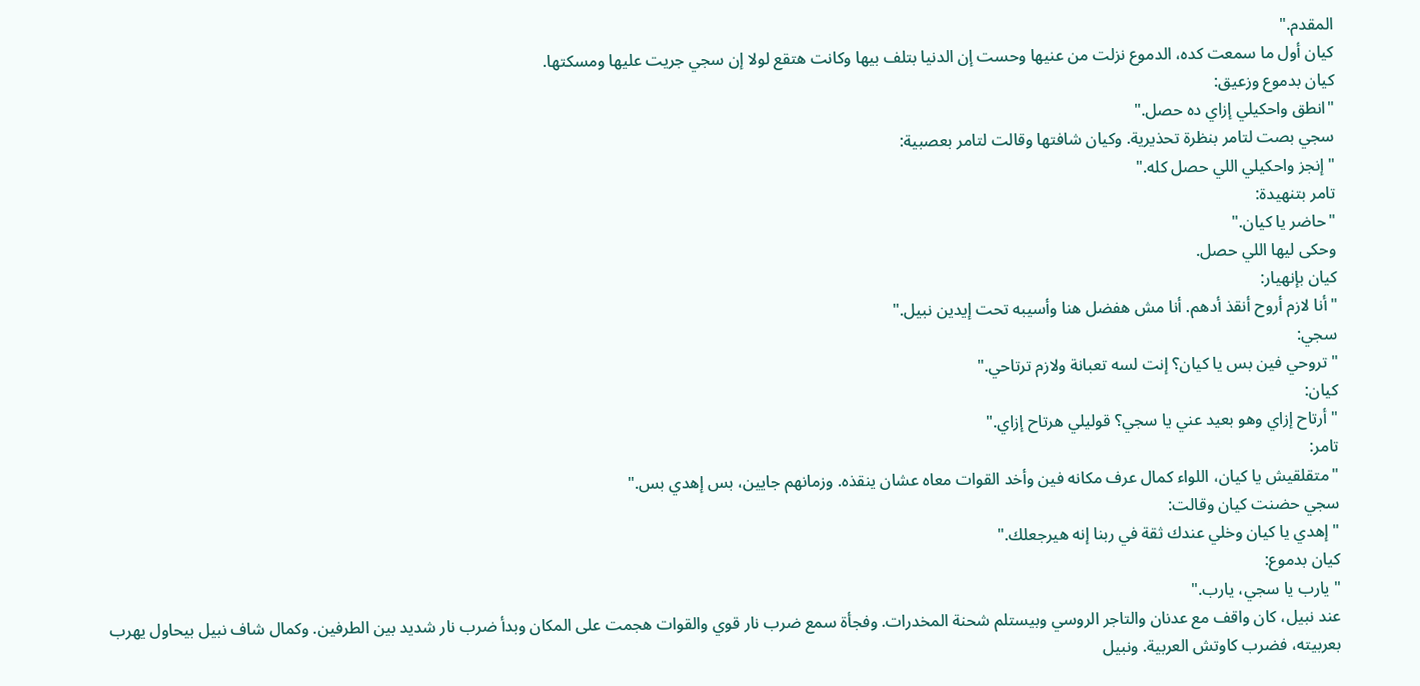المقدم."
كيان أول ما سمعت كده، الدموع نزلت من عنيها وحست إن الدنيا بتلف بيها وكانت هتقع لولا إن سجي جريت عليها ومسكتها.
كيان بدموع وزعيق:
"انطق واحكيلي إزاي ده حصل."
سجي بصت لتامر بنظرة تحذيرية. وكيان شافتها وقالت لتامر بعصبية:
"إنجز واحكيلي اللي حصل كله."
تامر بتنهيدة:
"حاضر يا كيان."
وحكى ليها اللي حصل.
كيان بإنهيار:
"أنا لازم أروح أنقذ أدهم. أنا مش هفضل هنا وأسيبه تحت إيدين نبيل."
سجي:
"تروحي فين بس يا كيان؟ إنت لسه تعبانة ولازم ترتاحي."
كيان:
"أرتاح إزاي وهو بعيد عني يا سجي؟ قوليلي هرتاح إزاي."
تامر:
"متقلقيش يا كيان، اللواء كمال عرف مكانه فين وأخد القوات معاه عشان ينقذه. وزمانهم جايين، بس إهدي بس."
سجي حضنت كيان وقالت:
"إهدي يا كيان وخلي عندك ثقة في ربنا إنه هيرجعلك."
كيان بدموع:
"يارب يا سجي، يارب."
عند نبيل، كان واقف مع عدنان والتاجر الروسي وبيستلم شحنة المخدرات. وفجأة سمع ضرب نار قوي والقوات هجمت على المكان وبدأ ضرب نار شديد بين الطرفين. وكمال شاف نبيل بيحاول يهرب بعربيته، فضرب كاوتش العربية. ونبيل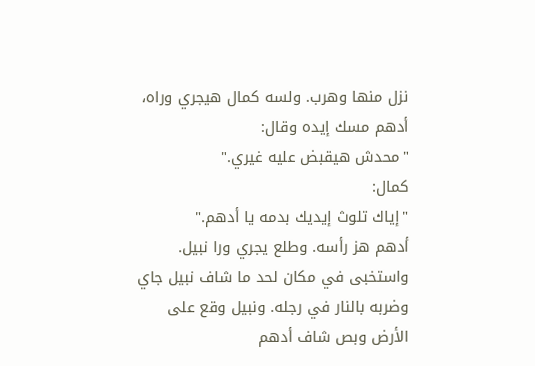نزل منها وهرب. ولسه كمال هيجري وراه، أدهم مسك إيده وقال:
"محدش هيقبض عليه غيري."
كمال:
"إياك تلوث إيديك بدمه يا أدهم."
أدهم هز رأسه. وطلع يجري ورا نبيل. واستخبى في مكان لحد ما شاف نبيل جاي وضربه بالنار في رجله. ونبيل وقع على الأرض وبص شاف أدهم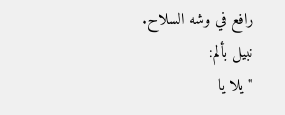رافع في وشه السلاح.
نبيل بألم:
"يلا يا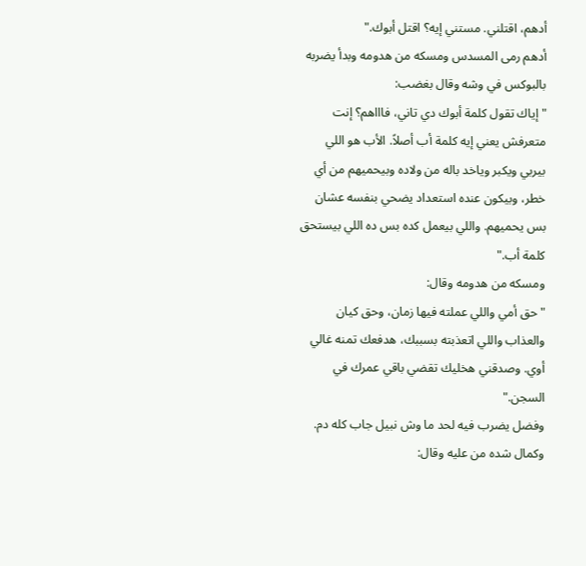أدهم، اقتلني. مستني إيه؟ اقتل أبوك."
أدهم رمى المسدس ومسكه من هدومه وبدأ يضربه بالبوكس في وشه وقال بغضب:
"إياك تقول كلمة أبوك دي تاني، فاااهم؟ إنت متعرفش يعني إيه كلمة أب أصلاً. الأب هو اللي بيربي ويكبر وياخد باله من ولاده وبيحميهم من أي خطر، وبيكون عنده استعداد يضحي بنفسه عشان بس يحميهم. واللي بيعمل كده بس ده اللي بيستحق كلمة أب."
ومسكه من هدومه وقال:
"حق أمي واللي عملته فيها زمان، وحق كيان والعذاب واللي اتعذبته بسببك، هدفعك تمنه غالي أوي. وصدقني هخليك تقضي باقي عمرك في السجن."
وفضل يضرب فيه لحد ما وش نبيل جاب كله دم. وكمال شده من عليه وقال: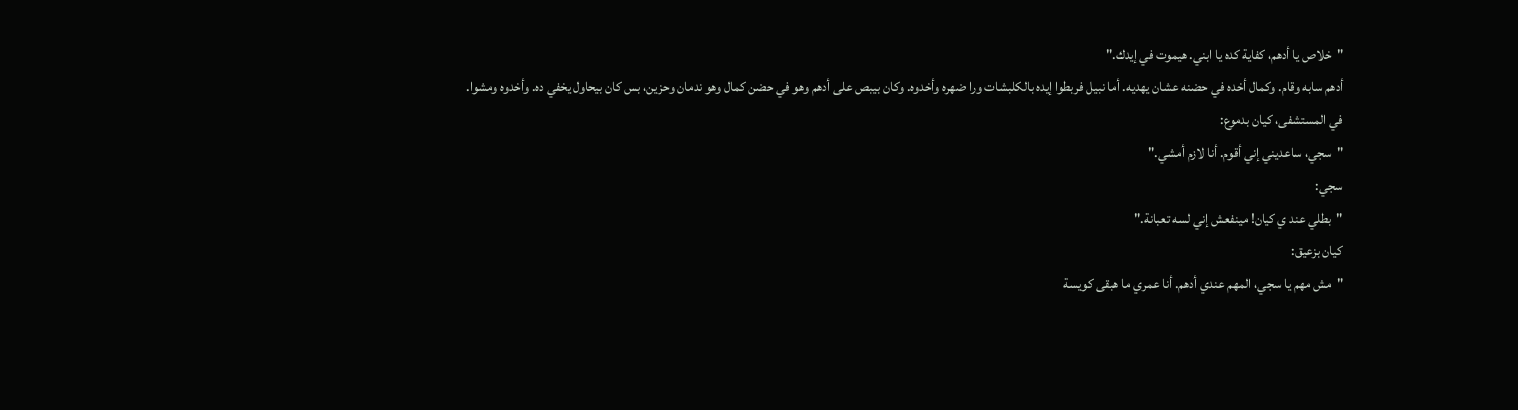"خلاص يا أدهم، كفاية كده يا ابني. هيموت في إيدك."
أدهم سابه وقام. وكمال أخده في حضنه عشان يهديه. أما نبيل فربطوا إيده بالكلبشات ورا ضهره وأخدوه. وكان بيبص على أدهم وهو في حضن كمال وهو ندمان وحزين، بس كان بيحاول يخفي ده. وأخدوه ومشوا.
في المستشفى، كيان بدموع:
"سجي، ساعديني إني أقوم. أنا لازم أمشي."
سجي:
"بطلي عند ي كيان! مينفعش إني لسه تعبانة."
كيان بزعيق:
"مش مهم يا سجي، المهم عندي أدهم. أنا عمري ما هبقى كويسة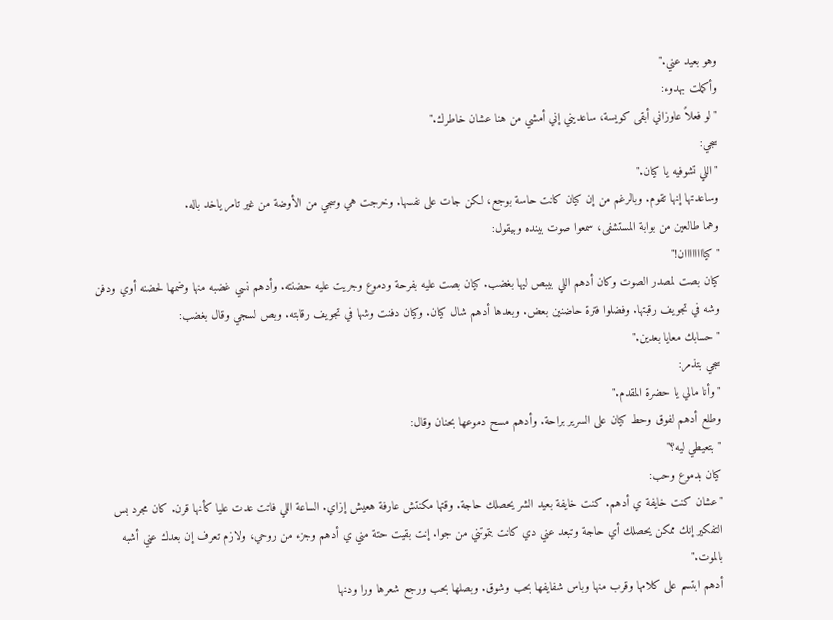وهو بعيد عني."
وأكملت بهدوء:
"لو فعلاً عاوزاني أبقى كويسة، ساعديني إني أمشي من هنا عشان خاطرك."
سجي:
"اللي تشوفيه يا كيان."
وساعدتها إنها تقوم. وبالرغم من إن كيان كانت حاسة بوجع، لكن جات على نفسها. وخرجت هي وسجي من الأوضة من غير تامر ياخد باله.
وهما طالعين من بوابة المستشفى، سمعوا صوت بينده وبيقول:
"كياااااااان!"
كيان بصت لمصدر الصوت وكان أدهم اللي بيبص ليها بغضب. كيان بصت عليه بفرحة ودموع وجريت عليه حضنته. وأدهم نسي غضبه منها وضمها لحضنه أوي ودفن وشه في تجويف رقبتها. وفضلوا فترة حاضنين بعض. وبعدها أدهم شال كيان. وكيان دفنت وشها في تجويف رقابته. وبص لسجي وقال بغضب:
"حسابك معايا بعدين."
سجي بتذمر:
"وأنا مالي يا حضرة المقدم."
وطلع أدهم لفوق وحط كيان على السرير براحة. وأدهم مسح دموعها بحنان وقال:
"بتعيطي ليه؟"
كيان بدموع وحب:
"عشان كنت خايفة ي أدهم. كنت خايفة بعيد الشر يحصلك حاجة. وقتها مكنتش عارفة هعيش إزاي. الساعة اللي فاتت عدت عليا كأنها قرن. كان مجرد بس التفكير إنك ممكن يحصلك أي حاجة وتبعد عني دي كانت بتموتني من جوا. إنت بقيت حتة مني ي أدهم وجزء من روحي، ولازم تعرف إن بعدك عني أشبه بالموت."
أدهم ابتسم على كلامها وقرب منها وباس شفايفها بحب وشوق. وبصلها بحب ورجع شعرها ورا ودنها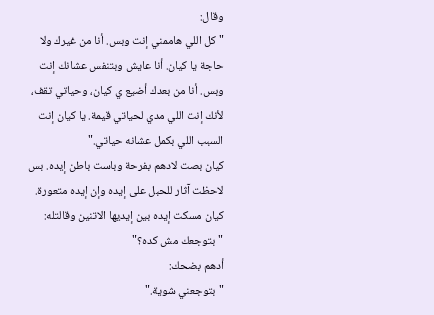وقال:
"كل اللي هاممني إنت وبس. أنا من غيرك ولا حاجة يا كيان. أنا عايش وبتنفس عشانك إنت وبس. أنا من بعدك أضيع ي كيان، وحياتي تقف، لأنك إنت اللي مدي لحياتي قيمة. يا كيان إنت السبب اللي بكمل عشانه حياتي."
كيان بصت لادهم بفرحة وباست باطن إيده. بس لاحظت آثار للحبل على إيده وإن إيده متعورة. كيان مسكت إيده بين إيديها الاتنين وقالتله:
"بتوجعك مش كده؟"
أدهم بضحك:
"بتوجعني شوية."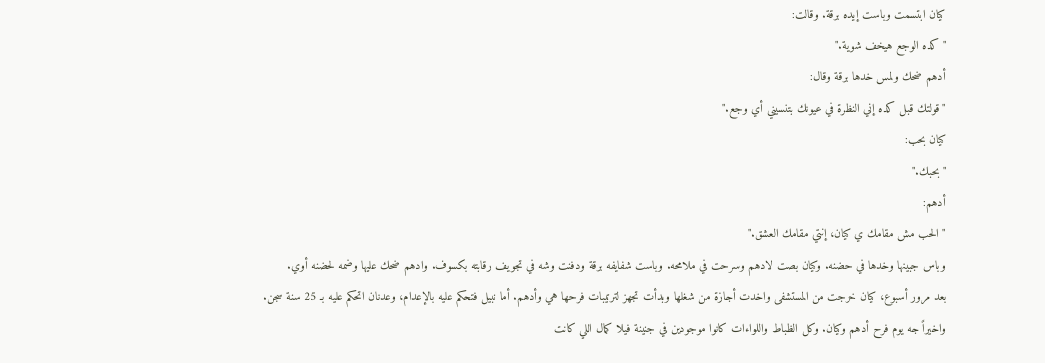كيان ابتسمت وباست إيده برقة. وقالت:
"كده الوجع هيخف شوية."
أدهم ضحك ولمس خدها برقة وقال:
"قولتك قبل كده إني النظرة في عيونك بتنسيني أي وجع."
كيان بحب:
"بحبك."
أدهم:
"الحب مش مقامك ي كيان، إنتي مقامك العشق."
وباس جبينها وخدها في حضنه. وكيان بصت لادهم وسرحت في ملامحه. وباست شفايفه برقة ودفنت وشه في تجويف رقابته بكسوف. وادهم ضحك عليها وضمه لحضنه أوي.
بعد مرور أسبوع، كيان خرجت من المستشفى واخدت أجازة من شغلها وبدأت تجهز لترتيبات فرحها هي وأدهم. أما نبيل فتحكم عليه بالإعدام، وعدنان اتحكم عليه بـ 25 سنة سجن.
واخيراً جه يوم فرح أدهم وكيان. وكل الظباط واللواءات كانوا موجودين في جنينة فيلا كمال اللي كانت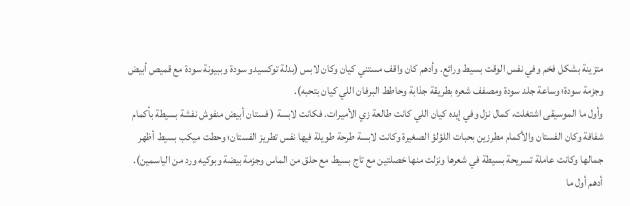متزينة بشكل فخم وفي نفس الوقت بسيط ورائع. وأدهم كان واقف مستني كيان وكان لابس (بدلة توكسيدو سودة وببيونة سودة مع قميص أبيض وجزمة سودة؛ وساعة جلد سودة ومصفف شعره بطريقة جذابة وحاطط البرفان اللي كيان بتحبه).
وأول ما الموسيقى اشتغلت، كمال نزل وفي إيده كيان اللي كانت طالعة زي الأميرات. فكانت لابسة ( فستان أبيض منفوش نفشة بسيطة بأكمام شفافة وكان الفستان والأكمام مطرزين بحبات اللؤلؤ الصغيرة وكانت لابسة طرحة طويلة فيها نفس تطريز الفستان؛ وحطت ميكب بسيط أظهر جمالها وكانت عاملة تسريحة بسيطة في شعرها ونزلت منها خصلتين مع تاج بسيط مع حلق من الماس وجزمة بيضة وبوكيه ورد من الياسمين).
أدهم أول ما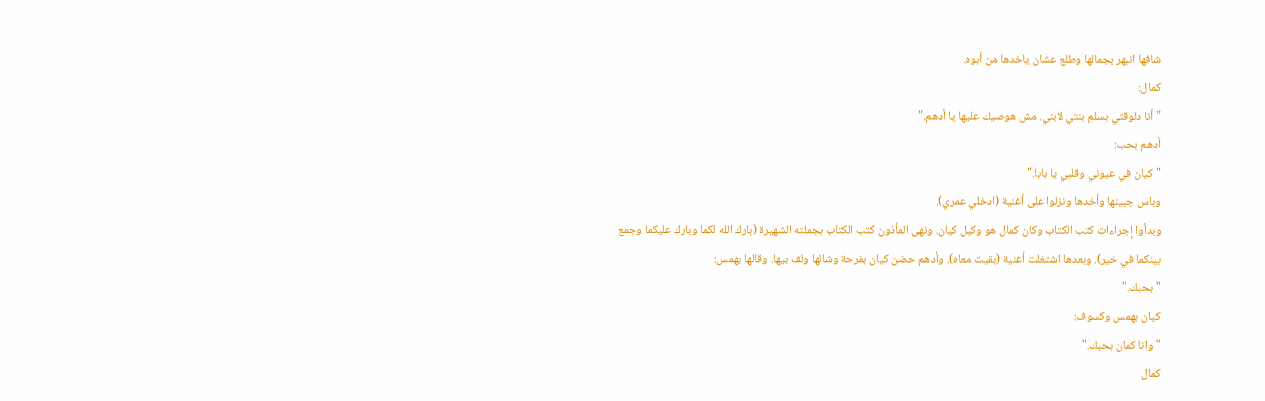شافها انبهر بجمالها وطلع عشان ياخدها من أبوه.
كمال:
"أنا دلوقتي بسلم بنتي لابني. مش هوصيك عليها يا أدهم."
أدهم بحب:
"كيان في عيوني وقلبي يا بابا."
وباس جبينها وأخدها ونزلوا على أغنية (ادخلي عمري).
وبدأوا إجراءات كتب الكتاب وكان كمال هو وكيل كيان. ونهى المأذون كتب الكتاب بجملته الشهيرة (بارك الله لكما وبارك عليكما وجمع بينكما في خير). وبعدها اشتغلت أغنية (بقيت معاه). وأدهم حضن كيان بفرحة وشالها ولف بيها. وقالها بهمس:
"بحبك."
كيان بهمس وكسوف:
"وانا كمان بحبك."
كمال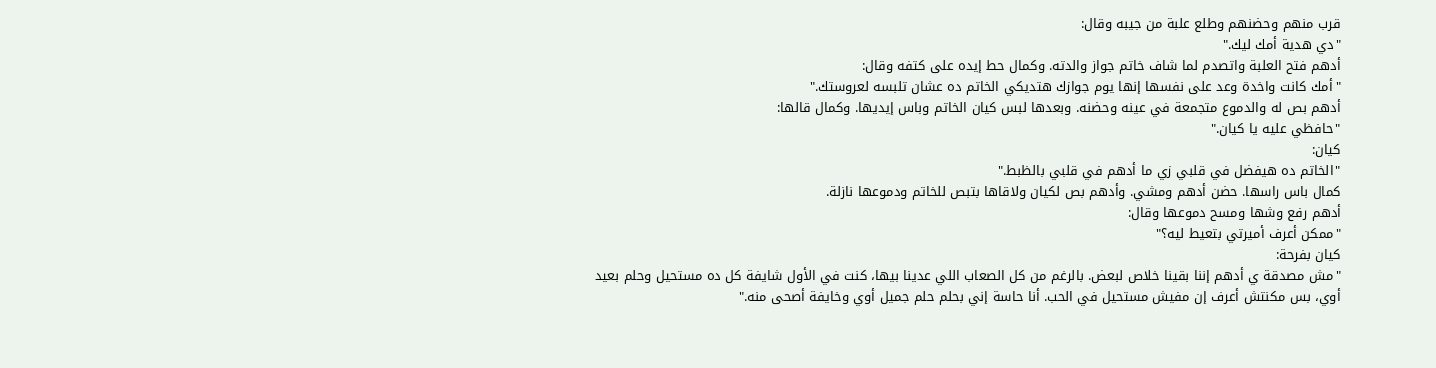قرب منهم وحضنهم وطلع علبة من جيبه وقال:
"دي هدية أمك ليك."
أدهم فتح العلبة واتصدم لما شاف خاتم جواز والدته. وكمال حط إيده على كتفه وقال:
"أمك كانت واخدة وعد على نفسها إنها يوم جوازك هتديكي الخاتم ده عشان تلبسه لعروستك."
أدهم بص له والدموع متجمعة في عينه وحضنه. وبعدها لبس كيان الخاتم وباس إيديها. وكمال قالها:
"حافظي عليه يا كيان."
كيان:
"الخاتم ده هيفضل في قلبي زي ما أدهم في قلبي بالظبط."
كمال باس راسها. حضن أدهم ومشي. وأدهم بص لكيان ولاقاها بتبص للخاتم ودموعها نازلة.
أدهم رفع وشها ومسح دموعها وقال:
"ممكن أعرف أميرتي بتعيط ليه؟"
كيان بفرحة:
"مش مصدقة ي أدهم إننا بقينا خلاص لبعض. بالرغم من كل الصعاب اللي عدينا بيها، كنت في الأول شايفة كل ده مستحيل وحلم بعيد أوي، بس مكنتش أعرف إن مفيش مستحيل في الحب. أنا حاسة إني بحلم حلم جميل أوي وخايفة أصحى منه."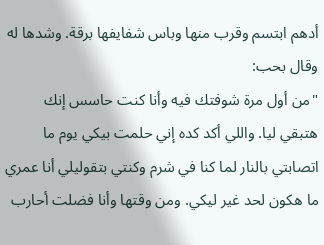أدهم ابتسم وقرب منها وباس شفايفها برقة. وشدها له وقال بحب:
"من أول مرة شوفتك فيه وأنا كنت حاسس إنك هتبقي ليا. واللي أكد كده إني حلمت بيكي يوم ما اتصابتي بالنار لما كنا في شرم وكنتي بتقوليلي أنا عمري ما هكون لحد غير ليكي. ومن وقتها وأنا فضلت أحارب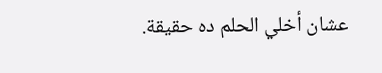عشان أخلي الحلم ده حقيقة.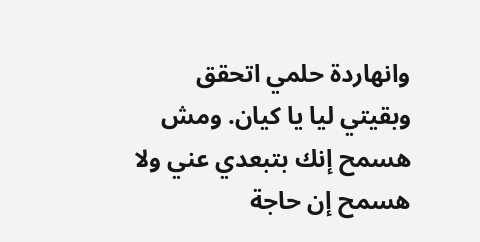وانهاردة حلمي اتحقق وبقيتي ليا يا كيان. ومش هسمح إنك بتبعدي عني ولا هسمح إن حاجة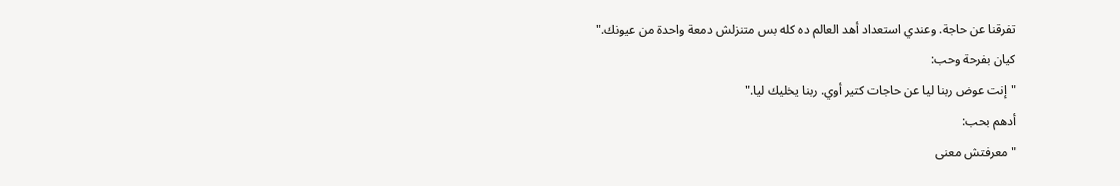تفرقنا عن حاجة. وعندي استعداد أهد العالم ده كله بس متنزلش دمعة واحدة من عيونك."
كيان بفرحة وحب:
"إنت عوض ربنا ليا عن حاجات كتير أوي. ربنا يخليك ليا."
أدهم بحب:
"معرفتش معنى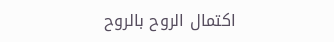اكتمال الروح بالروح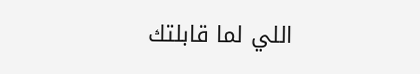اللي لما قابلتك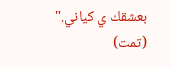بعشقك ي كياني."
(تمت)